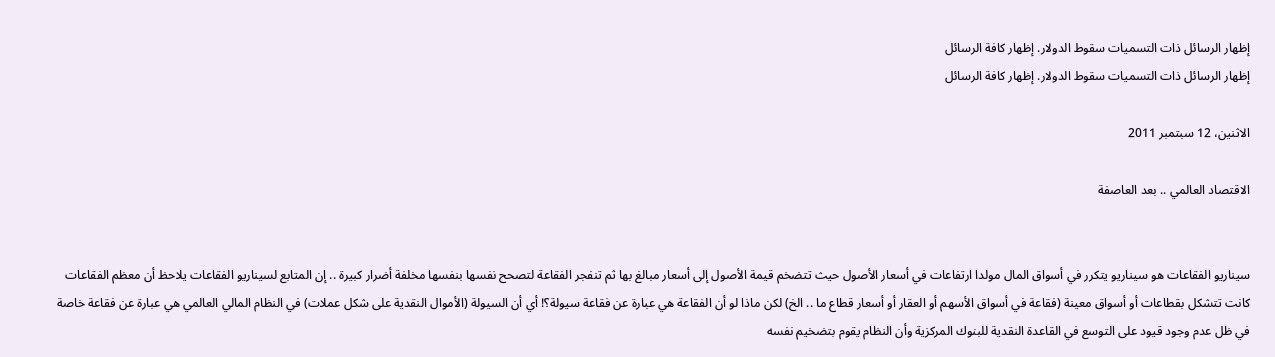إظهار الرسائل ذات التسميات سقوط الدولار. إظهار كافة الرسائل
إظهار الرسائل ذات التسميات سقوط الدولار. إظهار كافة الرسائل

الاثنين، 12 سبتمبر 2011

الاقتصاد العالمي .. بعد العاصفة


سيناريو الفقاعات هو سيناريو يتكرر في أسواق المال مولدا ارتفاعات في أسعار الأصول حيث تتضخم قيمة الأصول إلى أسعار مبالغ بها ثم تنفجر الفقاعة لتصحح نفسها بنفسها مخلفة أضرار كبيرة .. إن المتابع لسيناريو الفقاعات يلاحظ أن معظم الفقاعات كانت تتشكل بقطاعات أو أسواق معينة (فقاعة في أسواق الأسهم أو العقار أو أسعار قطاع ما .. الخ) لكن ماذا لو أن الفقاعة هي عبارة عن فقاعة سيولة؟! أي أن السيولة (الأموال النقدية على شكل عملات) في النظام المالي العالمي هي عبارة عن فقاعة خاصة في ظل عدم وجود قيود على التوسع في القاعدة النقدية للبنوك المركزية وأن النظام يقوم بتضخيم نفسه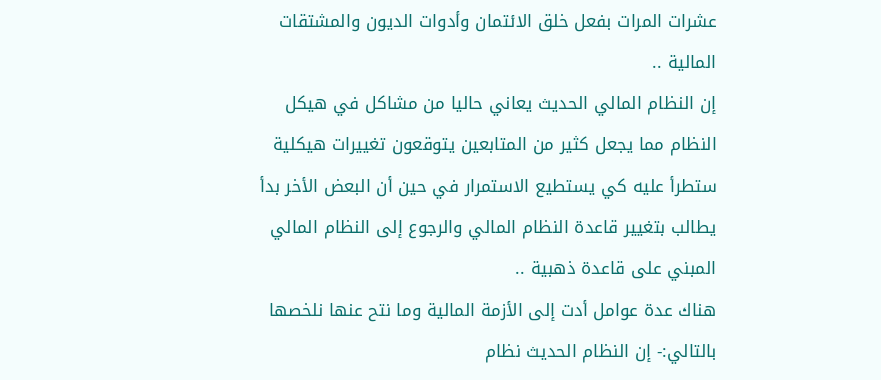عشرات المرات بفعل خلق الائتمان وأدوات الديون والمشتقات المالية ..
إن النظام المالي الحديث يعاني حاليا من مشاكل في هيكل النظام مما يجعل كثير من المتابعين يتوقعون تغييرات هيكلية ستطرأ عليه كي يستطيع الاستمرار في حين أن البعض الأخر بدأ يطالب بتغيير قاعدة النظام المالي والرجوع إلى النظام المالي المبني على قاعدة ذهبية ..
هناك عدة عوامل أدت إلى الأزمة المالية وما نتح عنها نلخصها بالتالي:- إن النظام الحديث نظام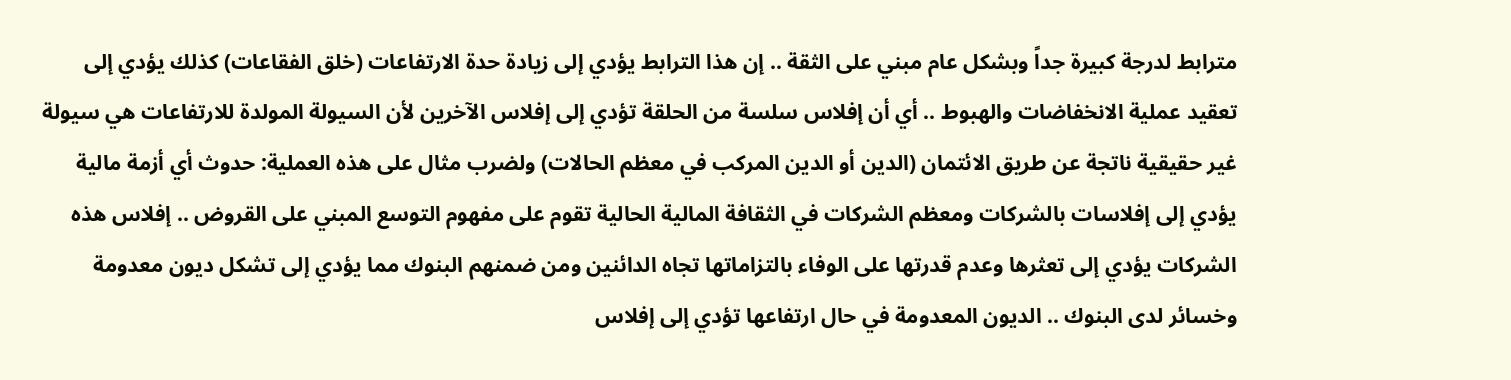مترابط لدرجة كبيرة جداً وبشكل عام مبني على الثقة .. إن هذا الترابط يؤدي إلى زيادة حدة الارتفاعات (خلق الفقاعات) كذلك يؤدي إلى تعقيد عملية الانخفاضات والهبوط .. أي أن إفلاس سلسة من الحلقة تؤدي إلى إفلاس الآخرين لأن السيولة المولدة للارتفاعات هي سيولة غير حقيقية ناتجة عن طريق الائتمان (الدين أو الدين المركب في معظم الحالات) ولضرب مثال على هذه العملية: حدوث أي أزمة مالية يؤدي إلى إفلاسات بالشركات ومعظم الشركات في الثقافة المالية الحالية تقوم على مفهوم التوسع المبني على القروض .. إفلاس هذه الشركات يؤدي إلى تعثرها وعدم قدرتها على الوفاء بالتزاماتها تجاه الدائنين ومن ضمنهم البنوك مما يؤدي إلى تشكل ديون معدومة وخسائر لدى البنوك .. الديون المعدومة في حال ارتفاعها تؤدي إلى إفلاس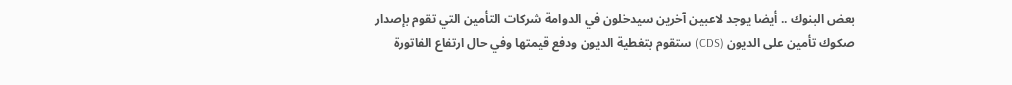بعض البنوك .. أيضا يوجد لاعبين آخرين سيدخلون في الدوامة شركات التأمين التي تقوم بإصدار صكوك تأمين على الديون (CDS) ستقوم بتغطية الديون ودفع قيمتها وفي حال ارتفاع الفاتورة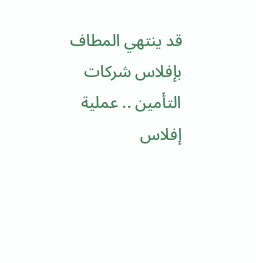قد ينتهي المطاف بإفلاس شركات التأمين .. عملية إفلاس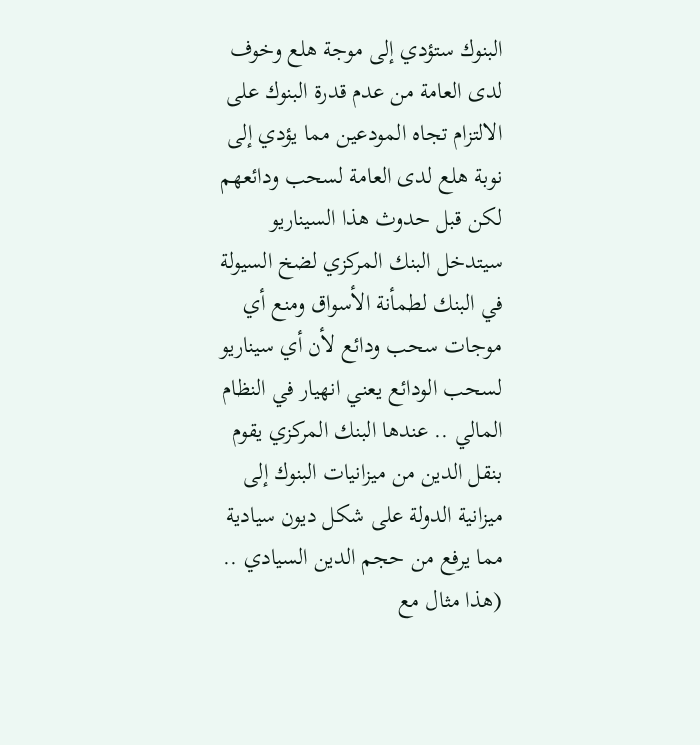البنوك ستؤدي إلى موجة هلع وخوف لدى العامة من عدم قدرة البنوك على الالتزام تجاه المودعين مما يؤدي إلى نوبة هلع لدى العامة لسحب ودائعهم لكن قبل حدوث هذا السيناريو سيتدخل البنك المركزي لضخ السيولة في البنك لطمأنة الأسواق ومنع أي موجات سحب ودائع لأن أي سيناريو لسحب الودائع يعني انهيار في النظام المالي .. عندها البنك المركزي يقوم بنقل الدين من ميزانيات البنوك إلى ميزانية الدولة على شكل ديون سيادية مما يرفع من حجم الدين السيادي .. (هذا مثال مع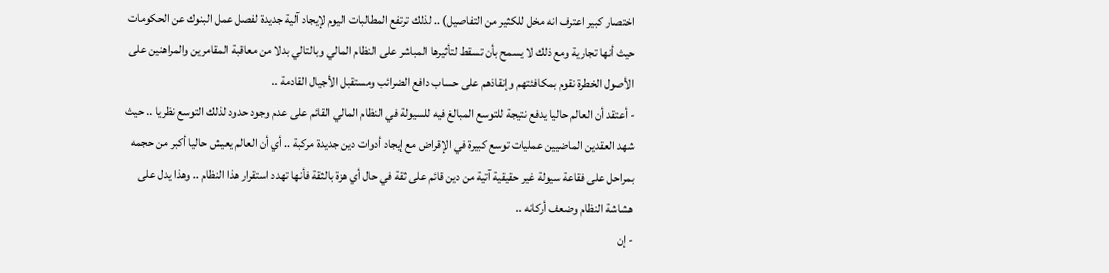اختصار كبير اعترف انه مخل للكثير من التفاصيل) .. لذلك ترتفع المطالبات اليوم لإيجاد آلية جديدة لفصل عمل البنوك عن الحكومات حيث أنها تجارية ومع ذلك لا يسمح بأن تسقط لتأثيرها المباشر على النظام المالي وبالتالي بدلا من معاقبة المقامرين والمراهنين على الأصول الخطرة نقوم بمكافئتهم وإنقاذهم على حساب دافع الضرائب ومستقبل الأجيال القادمة ..
- أعتقد أن العالم حاليا يدفع نتيجة للتوسع المبالغ فيه للسيولة في النظام المالي القائم على عدم وجود حدود لذلك التوسع نظريا .. حيث شهد العقدين الماضيين عمليات توسع كبيرة في الإقراض مع إيجاد أدوات دين جديدة مركبة .. أي أن العالم يعيش حاليا أكبر من حجمه بمراحل على فقاعة سيولة غير حقيقية آتية من دين قائم على ثقة في حال أي هزة بالثقة فأنها تهدد استقرار هذا النظام .. وهذا يدل على هشاشة النظام وضعف أركانه ..
- إن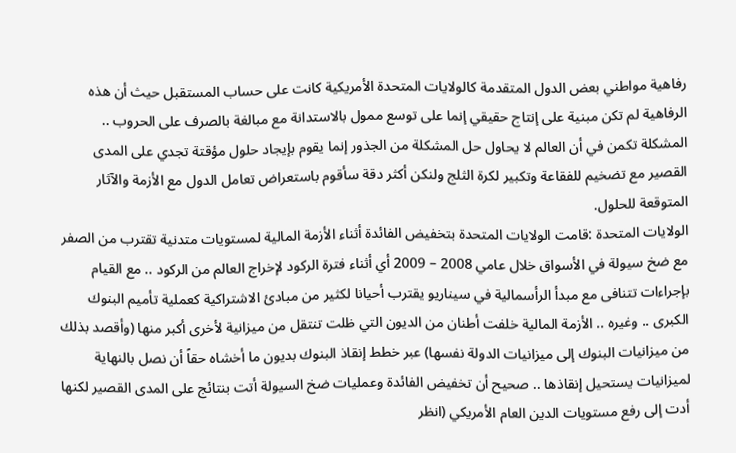رفاهية مواطني بعض الدول المتقدمة كالولايات المتحدة الأمريكية كانت على حساب المستقبل حيث أن هذه الرفاهية لم تكن مبنية على إنتاج حقيقي إنما على توسع ممول بالاستدانة مع مبالغة بالصرف على الحروب ..
المشكلة تكمن في أن العالم لا يحاول حل المشكلة من الجذور إنما يقوم بإيجاد حلول مؤقتة تجدي على المدى القصير مع تضخيم للفقاعة وتكبير لكرة الثلج ولنكن أكثر دقة سأقوم باستعراض تعامل الدول مع الأزمة والآثار المتوقعة للحلول.
الولايات المتحدة :قامت الولايات المتحدة بتخفيض الفائدة أثناء الأزمة المالية لمستويات متدنية تقترب من الصفر مع ضخ سيولة في الأسواق خلال عامي 2008 – 2009 أي أثناء فترة الركود لإخراج العالم من الركود .. مع القيام بإجراءات تتنافى مع مبدأ الرأسمالية في سيناريو يقترب أحيانا لكثير من مبادئ الاشتراكية كعملية تأميم البنوك الكبرى .. وغيره .. الأزمة المالية خلفت أطنان من الديون التي ظلت تنتقل من ميزانية لأخرى أكبر منها (وأقصد بذلك من ميزانيات البنوك إلى ميزانيات الدولة نفسها) عبر خطط إنقاذ البنوك بديون ما أخشاه حقاً أن نصل بالنهاية لميزانيات يستحيل إنقاذها .. صحيح أن تخفيض الفائدة وعمليات ضخ السيولة أتت بنتائج على المدى القصير لكنها أدت إلى رفع مستويات الدين العام الأمريكي (انظر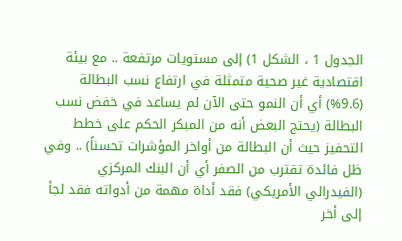الجدول 1 ، الشكل 1) إلى مستويات مرتفعة .. مع بيئة اقتصادية غير صحية متمثلة في ارتفاع نسب البطالة (9.6%) أي أن النمو حتى الآن لم يساعد في خفض نسب البطالة (يحتج البعض أنه من المبكر الحكم على خطط التحفيز حيث أن البطالة من أواخر المؤشرات تحسناً) .. وفي ظل فائدة تقترب من الصفر أي أن البنك المركزي (الفيدرالي الأمريكي) فقد أداة مهمة من أدواته فقد لجأ إلى أخر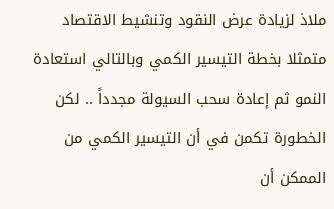ملاذ لزيادة عرض النقود وتنشيط الاقتصاد متمثلا بخطة التيسير الكمي وبالتالي استعادة النمو ثم إعادة سحب السيولة مجدداً .. لكن الخطورة تكمن في أن التيسير الكمي من الممكن أن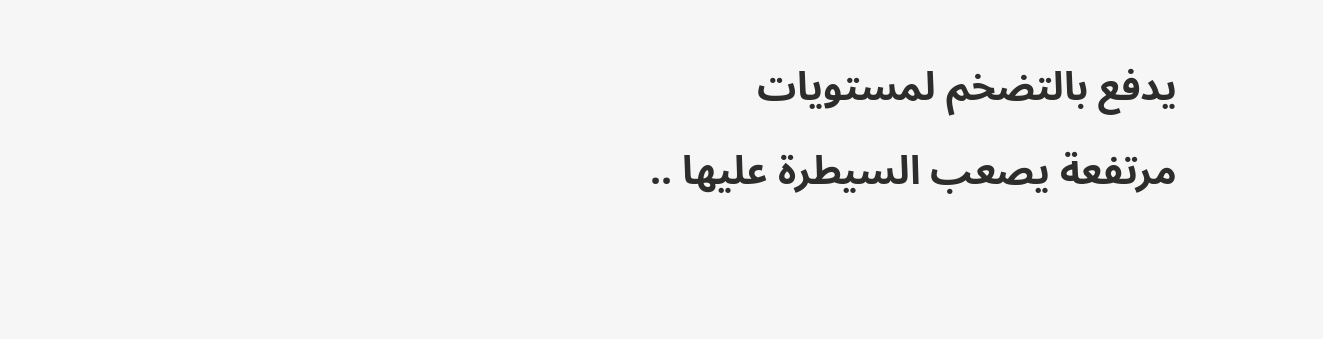يدفع بالتضخم لمستويات مرتفعة يصعب السيطرة عليها ..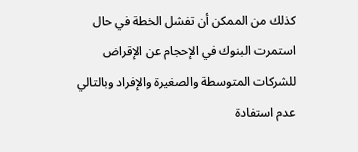كذلك من الممكن أن تفشل الخطة في حال استمرت البنوك في الإحجام عن الإقراض للشركات المتوسطة والصغيرة والإفراد وبالتالي عدم استفادة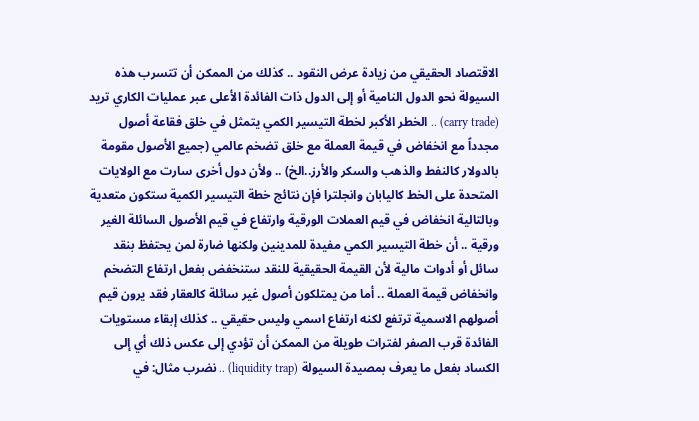الاقتصاد الحقيقي من زيادة عرض النقود .. كذلك من الممكن أن تتسرب هذه السيولة نحو الدول النامية أو إلى الدول ذات الفائدة الأعلى عبر عمليات الكاري تريد (carry trade) .. الخطر الأكبر لخطة التيسير الكمي يتمثل في خلق فقاعة أصول مجدداً مع انخفاض في قيمة العملة مع خلق تضخم عالمي (جميع الأصول مقومة بالدولار كالنفط والذهب والسكر والأرز..الخ) .. ولأن دول أخرى سارت مع الولايات المتحدة على الخط كاليابان وانجلترا فإن نتائج خطة التيسير الكمية ستكون متعدية وبالتالية انخفاض في قيم العملات الورقية وارتفاع في قيم الأصول السائلة الغير ورقية .. أن خطة التيسير الكمي مفيدة للمدينين ولكنها ضارة لمن يحتفظ بنقد سائل أو أدوات مالية لأن القيمة الحقيقية للنقد ستنخفض بفعل ارتفاع التضخم وانخفاض قيمة العملة .. أما من يمتلكون أصول غير سائلة كالعقار فقد يرون قيم أصولهم الاسمية ترتفع لكنه ارتفاع اسمي وليس حقيقي .. كذلك إبقاء مستويات الفائدة قرب الصفر لفترات طويلة من الممكن أن تؤدي إلى عكس ذلك أي إلى الكساد بفعل ما يعرف بمصيدة السيولة (liquidity trap) .. نضرب مثال: في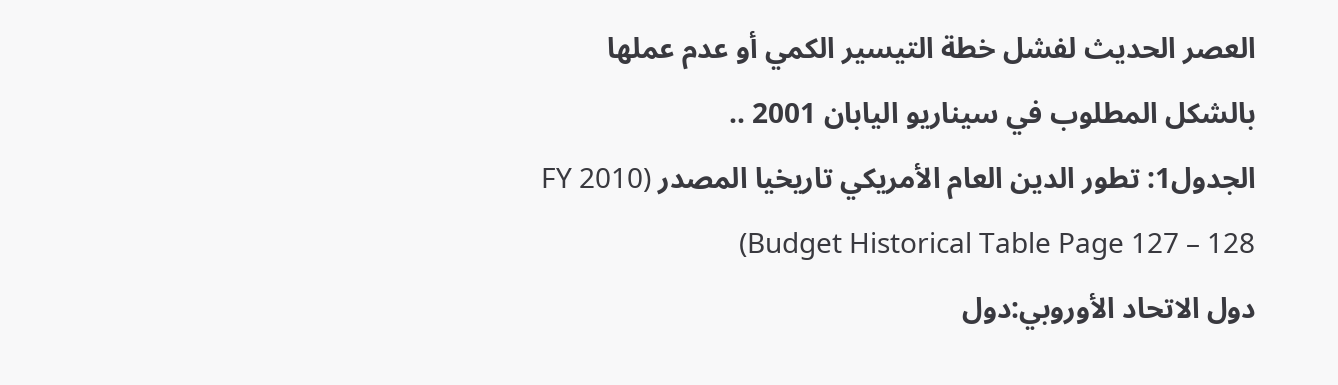العصر الحديث لفشل خطة التيسير الكمي أو عدم عملها بالشكل المطلوب في سيناريو اليابان 2001 ..
الجدول1: تطور الدين العام الأمريكي تاريخيا المصدر (FY 2010 Budget Historical Table Page 127 – 128)
دول الاتحاد الأوروبي:دول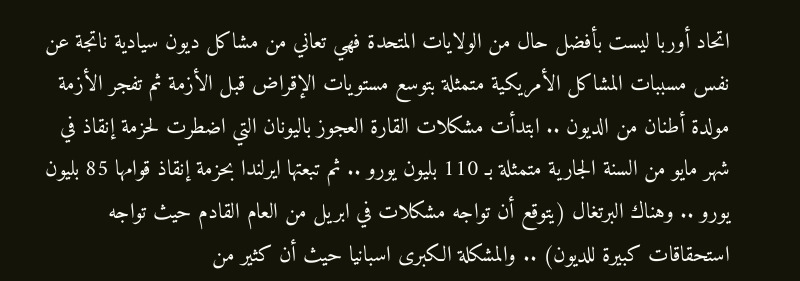اتحاد أوربا ليست بأفضل حال من الولايات المتحدة فهي تعاني من مشاكل ديون سيادية ناتجة عن نفس مسببات المشاكل الأمريكية متمثلة بتوسع مستويات الإقراض قبل الأزمة ثم تفجر الأزمة مولدة أطنان من الديون .. ابتدأت مشكلات القارة العجوز باليونان التي اضطرت لحزمة إنقاذ في شهر مايو من السنة الجارية متمثلة بـ 110 بليون يورو .. ثم تبعتها ايرلندا بحزمة إنقاذ قوامها 85 بليون يورو .. وهناك البرتغال (يتوقع أن تواجه مشكلات في ابريل من العام القادم حيث تواجه استحقاقات كبيرة للديون) .. والمشكلة الكبرى اسبانيا حيث أن كثير من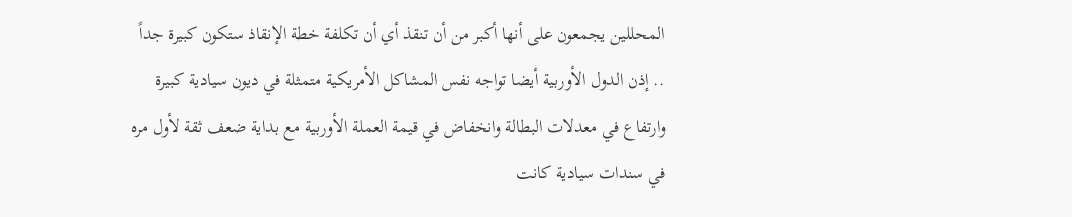المحللين يجمعون على أنها أكبر من أن تنقذ أي أن تكلفة خطة الإنقاذ ستكون كبيرة جداً .. إذن الدول الأوربية أيضا تواجه نفس المشاكل الأمريكية متمثلة في ديون سيادية كبيرة وارتفاع في معدلات البطالة وانخفاض في قيمة العملة الأوربية مع بداية ضعف ثقة لأول مره في سندات سيادية كانت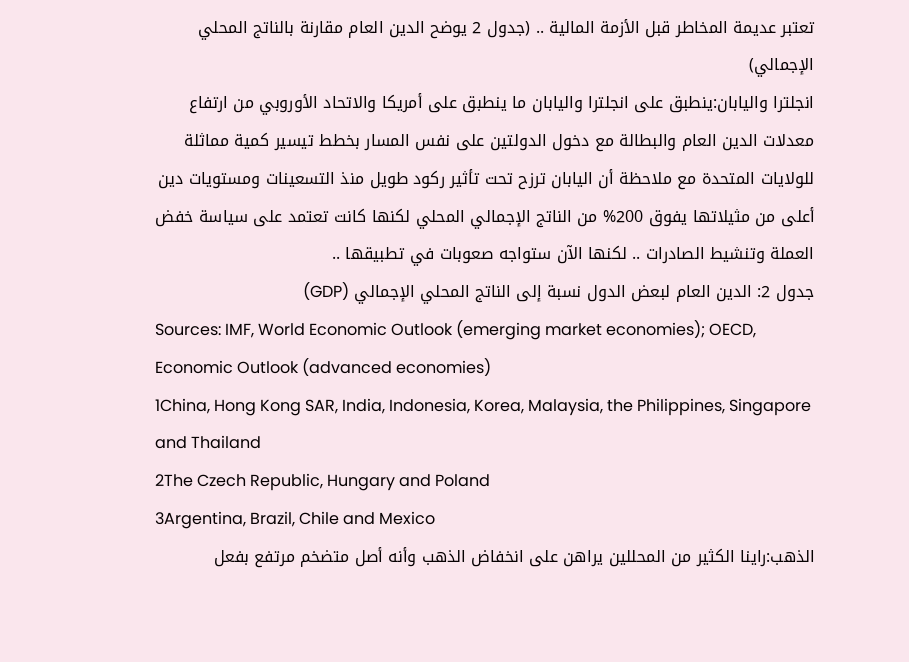تعتبر عديمة المخاطر قبل الأزمة المالية .. (جدول 2 يوضح الدين العام مقارنة بالناتج المحلي الإجمالي)
انجلترا واليابان:ينطبق على انجلترا واليابان ما ينطبق على أمريكا والاتحاد الأوروبي من ارتفاع معدلات الدين العام والبطالة مع دخول الدولتين على نفس المسار بخطط تيسير كمية مماثلة للولايات المتحدة مع ملاحظة أن اليابان ترزح تحت تأثير ركود طويل منذ التسعينات ومستويات دين أعلى من مثيلاتها يفوق 200% من الناتج الإجمالي المحلي لكنها كانت تعتمد على سياسة خفض العملة وتنشيط الصادرات .. لكنها الآن ستواجه صعوبات في تطبيقها ..
جدول 2: الدين العام لبعض الدول نسبة إلى الناتج المحلي الإجمالي (GDP)
Sources: IMF, World Economic Outlook (emerging market economies); OECD, Economic Outlook (advanced economies)
1China, Hong Kong SAR, India, Indonesia, Korea, Malaysia, the Philippines, Singapore and Thailand
2The Czech Republic, Hungary and Poland
3Argentina, Brazil, Chile and Mexico
الذهب:راينا الكثير من المحللين يراهن على انخفاض الذهب وأنه أصل متضخم مرتفع بفعل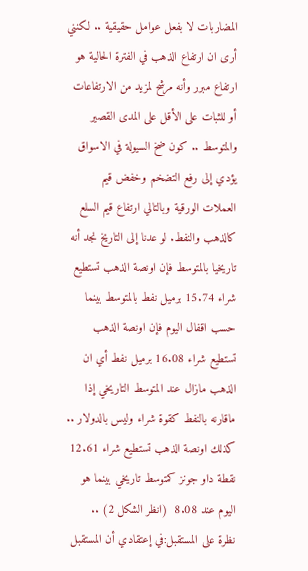المضاربات لا بفعل عوامل حقيقية .. لكنني أرى ان ارتفاع الذهب في الفترة الحالية هو ارتفاع مبرر وأنه مرشح لمزيد من الارتفاعات أو للثبات على الأقل على المدى القصير والمتوسط .. كون ضخ السيولة في الاسواق يؤدي إلى رفع التضخم وخفض قيم العملات الورقية وبالتالي ارتفاع قيم السلع كالذهب والنفط. لو عدنا إلى التاريخ نجد أنه تاريخيا بالمتوسط فإن اونصة الذهب تستطيع شراء 15.74 برميل نفط بالمتوسط بينما حسب اقفال اليوم فإن اونصة الذهب تستطيع شراء 16.08 برميل نفط أي ان الذهب مازال عند المتوسط التاريخي إذا ماقارنه بالنفط كقوة شراء وليس بالدولار .. كذلك اونصة الذهب تستطيع شراء 12.61 نقطة داو جونز كمتوسط تاريخي بينما هو اليوم عند 8.08  (انظر الشكل 2) ..
نظرة على المستقبل:في إعتقادي أن المستقبل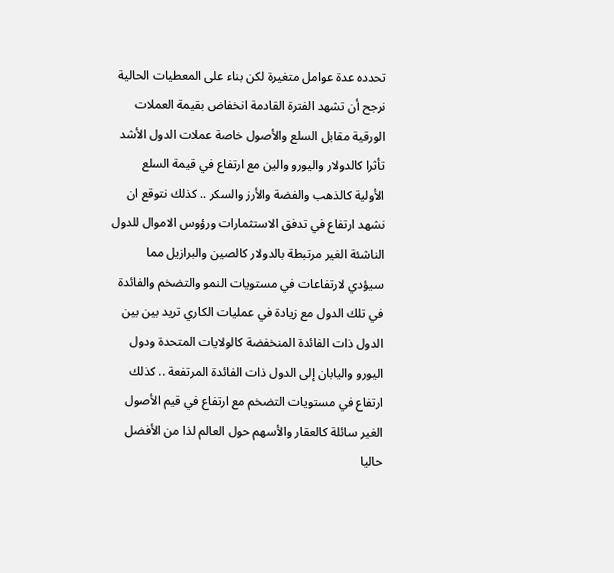تحدده عدة عوامل متغيرة لكن بناء على المعطيات الحالية نرجح أن تشهد الفترة القادمة انخفاض بقيمة العملات الورقية مقابل السلع والأصول خاصة عملات الدول الأشد تأثرا كالدولار واليورو والين مع ارتفاع في قيمة السلع الأولية كالذهب والفضة والأرز والسكر .. كذلك نتوقع ان نشهد ارتفاع في تدفق الاستثمارات ورؤوس الاموال للدول الناشئة الغير مرتبطة بالدولار كالصين والبرازيل مما سيؤدي لارتفاعات في مستويات النمو والتضخم والفائدة في تلك الدول مع زيادة في عمليات الكاري تريد بين بين الدول ذات الفائدة المنخفضة كالولايات المتحدة ودول اليورو واليابان إلى الدول ذات الفائدة المرتفعة .. كذلك ارتفاع في مستويات التضخم مع ارتفاع في قيم الأصول الغير سائلة كالعقار والأسهم حول العالم لذا من الأفضل حاليا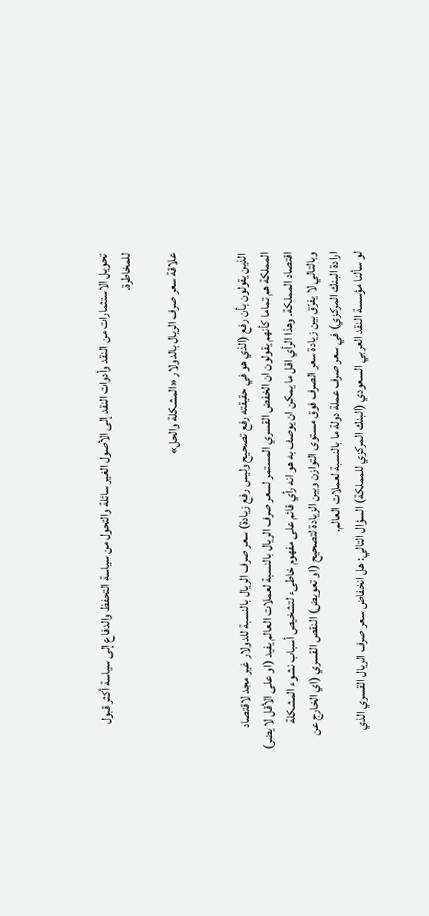تحويل الاستثمارات من النقد وأدوات النقد إلى الأصول الغير سائلة والتحول من سياسة التحفظ والدفاع إلى سياسة أكثر قبول للمخاطرة.

علاقة سعر صرف الريال بالدولار «المشكلة والحل»


الذين يقولون بأن رفع (الذي هو في حقيقته رفع تصحيح وليس رفع زيادة) سعر صرف الريال بالنسبة للدولار غير مجد لاقتصاد المملكة هم تماما كأنهم يقولون ان الخفض القسري المستمر لسعر صرف الريال بالنسبة لعملات العالم يفيد (او على الأقل لا يضر) اقتصاد المملكة. وهذا الرأي اقل ما يمكن ان يوصف به هو انه رأي قائم على مفهوم خاطىء لتشخيص أسباب نشوء المشكلة وبالتالي لا يفرّق بين زيادة سعر الصرف فوق مستوى التوازن وبين الزيادة لتصحيح (او تعويض) النقص القسري (اي الخارج عن ارادة البنك المركزي) في سعر صرف عملة دولة ما بالنسبة لعملات العالم.
لو سألنا مؤسسة النقد العربي السعودي (البنك المركزي للمملكة) السؤال التالي: هل انخفاض سعر صرف الريال القسري الذي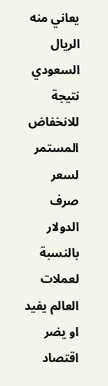يعاني منه الريال السعودي نتيجة للانخفاض المستمر لسعر صرف الدولار بالنسبة لعملات العالم يفيد او يضر اقتصاد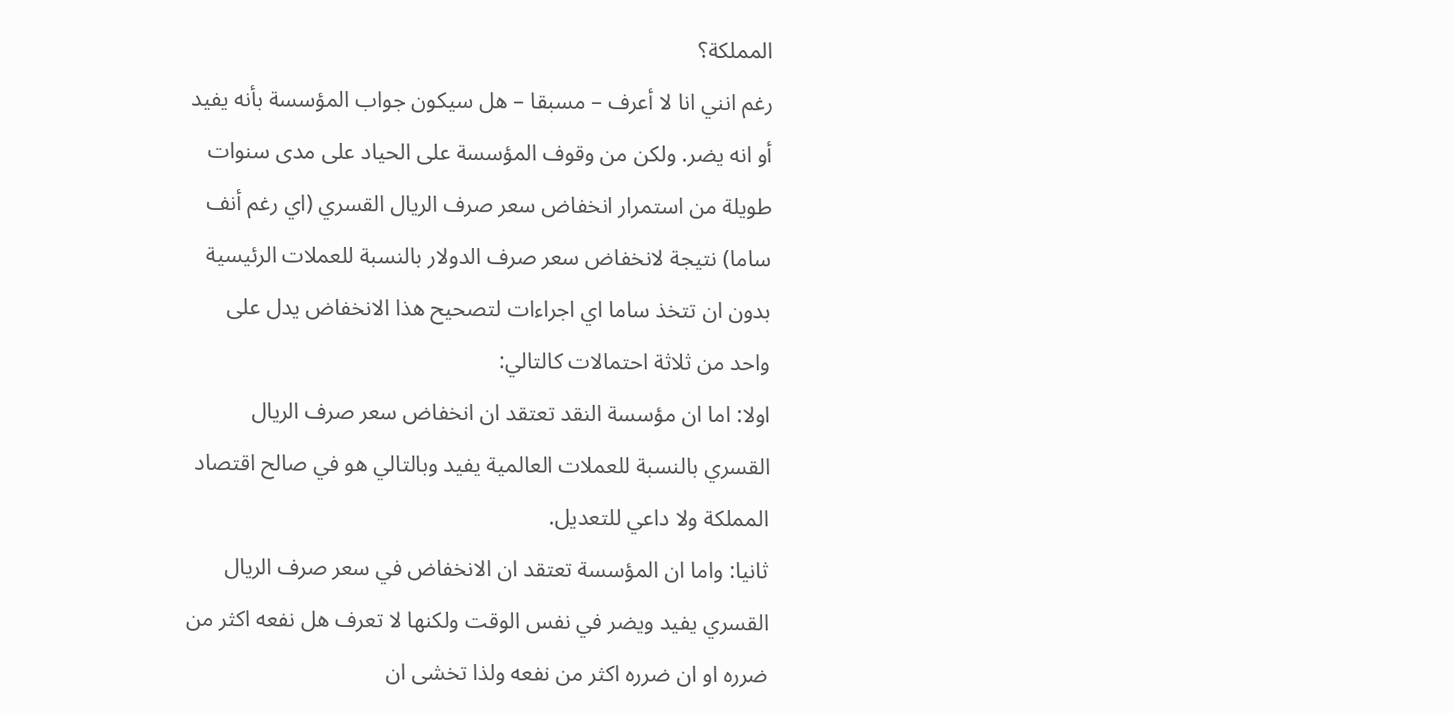المملكة؟
رغم انني انا لا أعرف – مسبقا – هل سيكون جواب المؤسسة بأنه يفيد أو انه يضر. ولكن من وقوف المؤسسة على الحياد على مدى سنوات طويلة من استمرار انخفاض سعر صرف الريال القسري (اي رغم أنف ساما) نتيجة لانخفاض سعر صرف الدولار بالنسبة للعملات الرئيسية بدون ان تتخذ ساما اي اجراءات لتصحيح هذا الانخفاض يدل على واحد من ثلاثة احتمالات كالتالي:
اولا: اما ان مؤسسة النقد تعتقد ان انخفاض سعر صرف الريال القسري بالنسبة للعملات العالمية يفيد وبالتالي هو في صالح اقتصاد المملكة ولا داعي للتعديل.
ثانيا: واما ان المؤسسة تعتقد ان الانخفاض في سعر صرف الريال القسري يفيد ويضر في نفس الوقت ولكنها لا تعرف هل نفعه اكثر من ضرره او ان ضرره اكثر من نفعه ولذا تخشى ان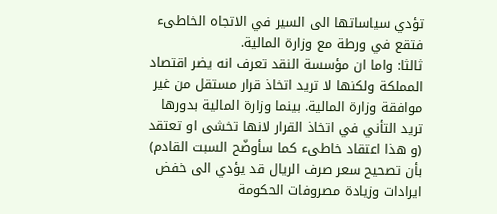تؤدي سياساتها الى السير في الاتجاه الخاطىء فتقع في ورطة مع وزارة المالية.
ثالثا: واما ان مؤسسة النقد تعرف انه يضر اقتصاد المملكة ولكنها لا تريد اتخاذ قرار مستقل من غير موافقة وزارة المالية. بينما وزارة المالية بدورها تريد التأني في اتخاذ القرار لانها تخشى او تعتقد (و هذا اعتقاد خاطىء كما سأوضّح السبت القادم) بأن تصحيح سعر صرف الريال قد يؤدي الى خفض ايرادات وزيادة مصروفات الحكومة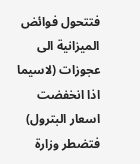فتتحول فوائض الميزانية الى عجوزات (لاسيما اذا انخفضت اسعار البترول) فتضطر وزارة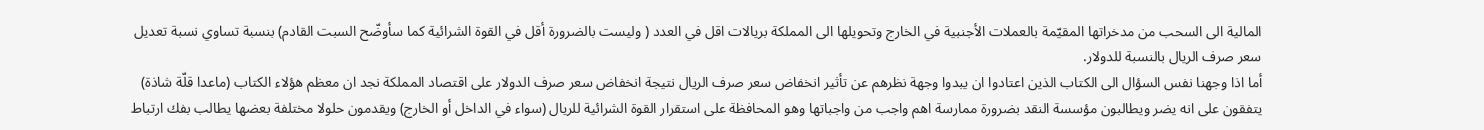المالية الى السحب من مدخراتها المقيّمة بالعملات الأجنبية في الخارج وتحويلها الى المملكة بريالات اقل في العدد ( وليست بالضرورة أقل في القوة الشرائية كما سأوضّح السبت القادم) بنسبة تساوي نسبة تعديل سعر صرف الريال بالنسبة للدولار.
أما اذا وجهنا نفس السؤال الى الكتاب الذين اعتادوا ان يبدوا وجهة نظرهم عن تأثير انخفاض سعر صرف الريال نتيجة انخفاض سعر صرف الدولار على اقتصاد المملكة نجد ان معظم هؤلاء الكتاب (ماعدا قلّة شاذة) يتفقون على انه يضر ويطالبون مؤسسة النقد بضرورة ممارسة اهم واجب من واجباتها وهو المحافظة على استقرار القوة الشرائية للريال (سواء في الداخل أو الخارج) ويقدمون حلولا مختلفة بعضها يطالب بفك ارتباط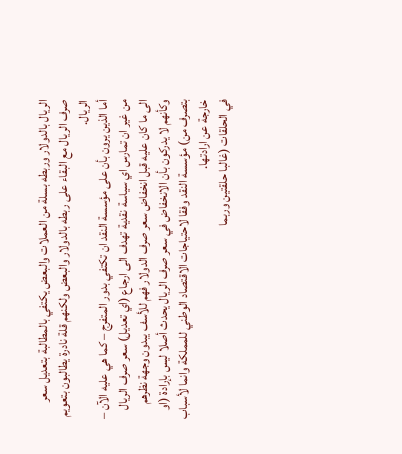الريال بالدولار وربطه بسلة من العملات والبعض يكتفي بالمطالبة بتعديل سعر صرف الريال مع البقاء على ربطه بالدولار والبعض ولكنهم قلة نادرة يطالبون بتعويم الريال.
أما الذين يرون بأن على مؤسسة النقد ان تكتفي بدور المتفرج – كما هي عليه الآن – من غير ان تمارس اي سياسة نقدية تهدف الى ارجاع (اي تعديل) سعر صرف الريال الى ما كان عليه قبل انخفاض سعر صرف الدولار فهم للأسف يبدون وجهة نظرهم وكأنهم لا يدركون بأن الانخفاض في سعر صرف الريال يحدث أصلا ليس بإرادة (او بتصرف من) مؤسسة النقد وفقا لاحتياجات الاقتصاد الوطني للمملكة وانما لأسباب خارجة عن ارادتها.
في الحلقات (غالبا حلقتين وربما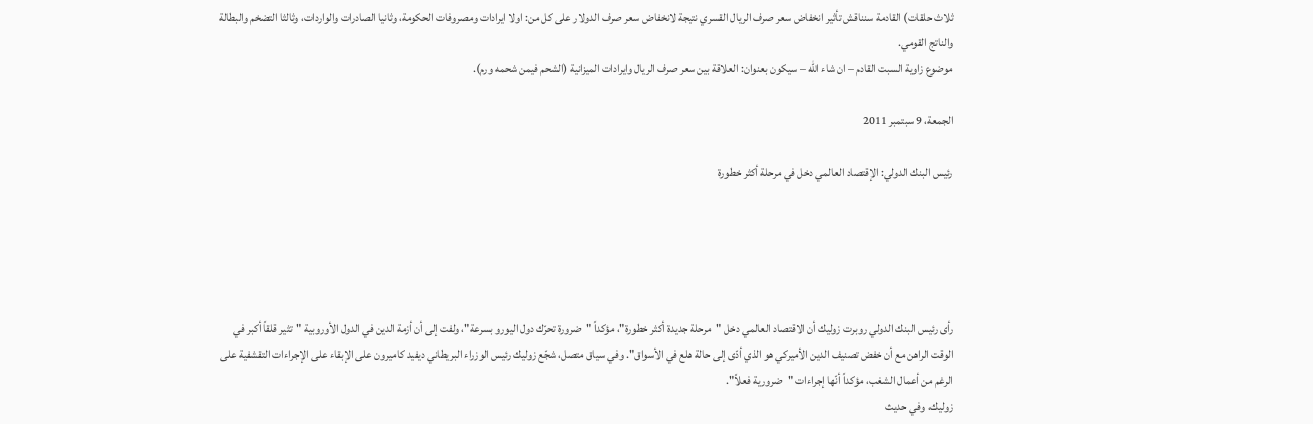ثلاث حلقات) القادمة سنناقش تأثير انخفاض سعر صرف الريال القسري نتيجة لانخفاض سعر صرف الدولار على كل من: اولا ايرادات ومصروفات الحكومة، وثانيا الصادرات والواردات، وثالثا التضخم والبطالة والناتج القومي.
موضوع زاوية السبت القادم – ان شاء الله – سيكون بعنوان: العلاقة بين سعر صرف الريال وايرادات الميزانية (الشحم فيمن شحمه ورم).

الجمعة، 9 سبتمبر 2011

رئيس البنك الدولي: الإقتصاد العالمي دخل في مرحلة أكثر خطورة





رأى رئيس البنك الدولي روبرت زوليك أن الاقتصاد العالمي دخل "مرحلة جديدة أكثر خطورة"، مؤكداً "ضرورة تحرّك دول اليورو بسرعة"، ولفت إلى أن أزمة الدين في الدول الأوروبية "تثير قلقاً أكبر في الوقت الراهن مع أن خفض تصنيف الدين الأميركي هو الذي أدّى إلى حالة هلع في الأسواق". وفي سياق متصل، شجّع زوليك رئيس الوزراء البريطاني ديفيد كاميرون على الإبقاء على الإجراءات التقشفية على الرغم من أعمال الشغب، مؤكداً أنّها إجراءات "ضرورية فعلاً".
زوليك، وفي حديث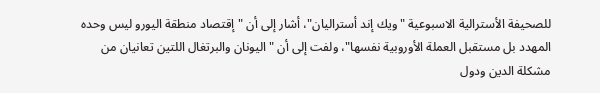للصحيفة الأسترالية الاسبوعية "ويك إند أستراليان"، أشار إلى أن "إقتصاد منطقة اليورو ليس وحده المهدد بل مستقبل العملة الأوروبية نفسها"، ولفت إلى أن "اليونان والبرتغال اللتين تعانيان من مشكلة الدين ودول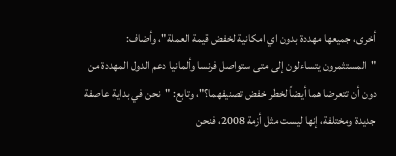أخرى، جميعها مهددة بدون اي امكانية لخفض قيمة العملة"، وأضاف: "المستثمرون يتساءلون إلى متى ستواصل فرنسا وألمانيا دعم الدول المهددة من دون أن تتعرضا هما أيضاً لخطر خفض تصنيفهما؟"، وتابع: "نحن في بداية عاصفة جديدة ومختلفة، إنها ليست مثل أزمة 2008، فنحن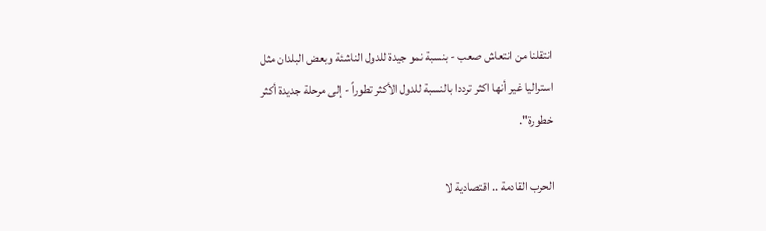انتقلنا من انتعاش صعب - بنسبة نمو جيدة للدول الناشئة وبعض البلدان مثل استراليا غير أنها اكثر ترددا بالنسبة للدول الأكثر تطوراً - إلى مرحلة جديدة أكثر خطورة".

الحرب القادمة .. اقتصادية لا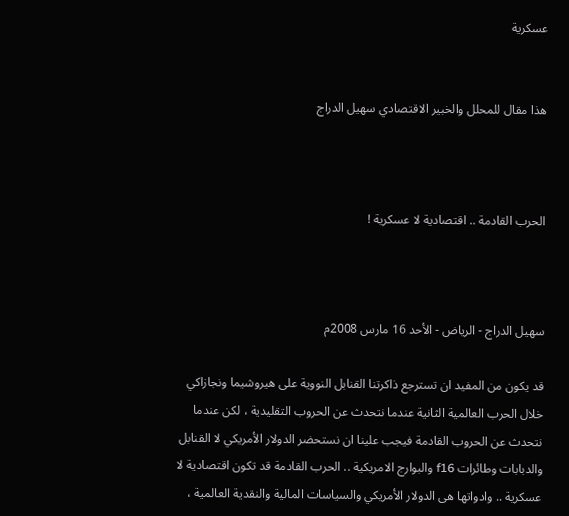عسكرية


هذا مقال للمحلل والخبير الاقتصادي سهيل الدراج



الحرب القادمة .. اقتصادية لا عسكرية !



سهيل الدراج - الرياض - الأحد 16 مارس 2008م

قد يكون من المفيد ان تسترجع ذاكرتنا القنابل النووية على هيروشيما ونجازاكي خلال الحرب العالمية الثانية عندما نتحدث عن الحروب التقليدية ، لكن عندما نتحدث عن الحروب القادمة فيجب علينا ان نستحضر الدولار الأمريكي لا القنابل والدبابات وطائرات f16 والبوارج الامريكية .. الحرب القادمة قد تكون اقتصادية لا عسكرية .. وادواتها هى الدولار الأمريكي والسياسات المالية والنقدية العالمية ،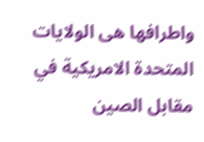واطرافها هى الولايات المتحدة الامريكية في مقابل الصين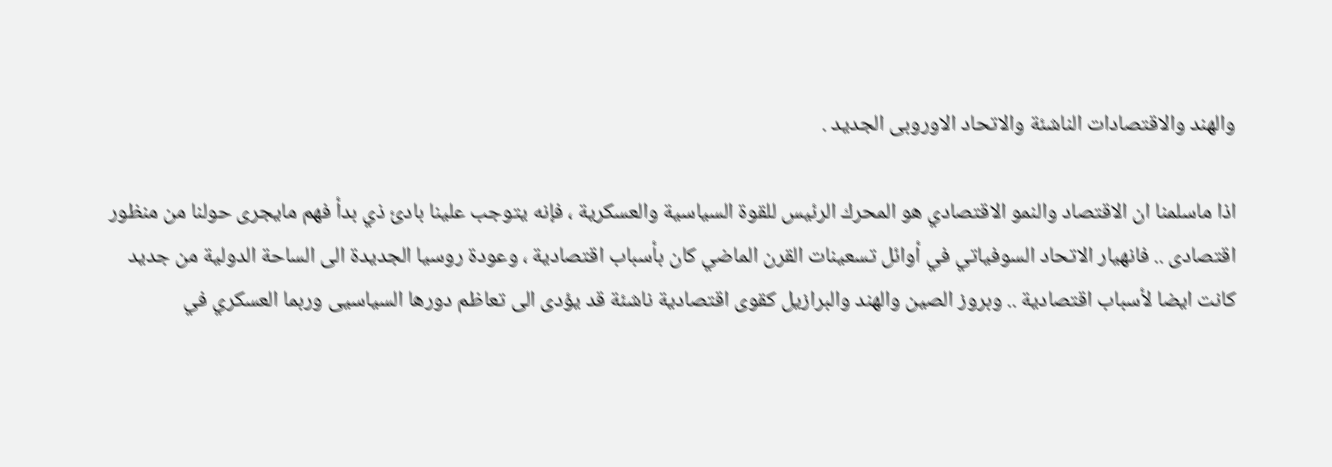والهند والاقتصادات الناشئة والاتحاد الاوروبى الجديد .

اذا ماسلمنا ان الاقتصاد والنمو الاقتصادي هو المحرك الرئيس للقوة السياسية والعسكرية ، فإنه يتوجب علينا بادئ ذي بدأ فهم مايجرى حولنا من منظور اقتصادى .. فانهيار الاتحاد السوفياتي في أوائل تسعينات القرن الماضي كان بأسباب اقتصادية ، وعودة روسيا الجديدة الى الساحة الدولية من جديد كانت ايضا لأسباب اقتصادية .. وبروز الصين والهند والبرازيل كقوى اقتصادية ناشئة قد يؤدى الى تعاظم دورها السياسيى وربما العسكري في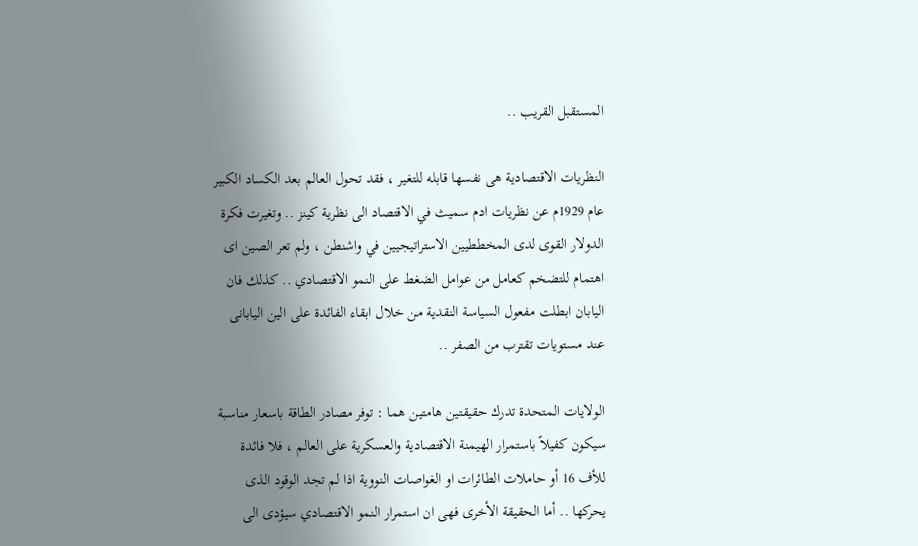المستقبل القريب ..

النظريات الاقتصادية هى نفسها قابله للتغير ، فقد تحول العالم بعد الكساد الكبير عام 1929م عن نظريات ادم سميث في الاقتصاد الى نظرية كينز .. وتغيرت فكرة الدولار القوى لدى المخططيين الاستراتيجيين في واشنطن ، ولم تعر الصين اى اهتمام للتضخم كعامل من عوامل الضغط على النمو الاقتصادي .. كذلك فان اليابان ابطلت مفعول السياسة النقدية من خلال ابقاء الفائدة على الين اليابانى عند مستويات تقترب من الصفر ..

الولايات المتحدة تدرك حقيقتين هامتين هما : توفر مصادر الطاقة باسعار مناسبة سيكون كفيلاً باستمرار الهيمنة الاقتصادية والعسكرية على العالم ، فلا فائدة للأف 16 أو حاملات الطائرات او الغواصات النووية اذا لم تجد الوقود الذى يحركها .. أما الحقيقة الأخرى فهى ان استمرار النمو الاقتصادي سيؤدى الى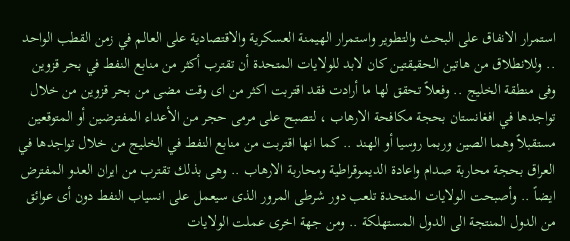استمرار الانفاق على البحث والتطوير واستمرار الهيمنة العسكرية والاقتصادية على العالم في زمن القطب الواحد .. وللانطلاق من هاتين الحقيقتين كان لابد للولايات المتحدة أن تقترب أكثر من منابع النفط في بحر قزوين وفى منطقة الخليج .. وفعلاً تحقق لها ما أرادت فقد اقتربت اكثر من اى وقت مضى من بحر قزوين من خلال تواجدها في افغانستان بحجة مكافحة الارهاب ، لتصبح على مرمى حجر من الأعداء المفترضين أو المتوقعين مستقبلاً وهما الصين وربما روسيا أو الهند .. كما انها اقتربت من منابع النفط في الخليج من خلال تواجدها في العراق بحجة محاربة صدام واعادة الديموقراطية ومحاربة الارهاب .. وهى بذلك تقترب من ايران العدو المفترض ايضاً .. وأصبحت الولايات المتحدة تلعب دور شرطى المرور الذى سيعمل على انسياب النفط دون أى عوائق من الدول المنتجة الى الدول المستهلكة .. ومن جهة اخرى عملت الولايات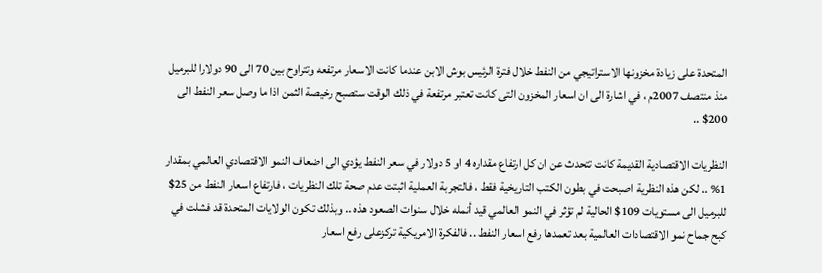المتحدة على زيادة مخزونها الاستراتيجي من النفط خلال فترة الرئيس بوش الابن عندما كانت الاسعار مرتفعه وتتراوح بين 70 الى 90 دولارا للبرميل منذ منتصف 2007م ، في اشارة الى ان اسعار المخزون التى كانت تعتبر مرتفعة في ذلك الوقت ستصبح رخيصة الثمن اذا ما وصل سعر النفط الى 200$ ..

النظريات الاقتصادية القديمة كانت تتحدث عن ان كل ارتفاع مقداره 4 او 5 دولار في سعر النفط يؤدي الى اضعاف النمو الاقتصادي العالمي بمقدار 1% .. لكن هذه النظرية اصبحت في بطون الكتب التاريخية فقط ، فالتجربة العملية اثبتت عدم صحة تلك النظريات ، فارتفاع اسعار النفط من 25$ للبرميل الى مستويات 109$ الحالية لم تؤثر في النمو العالمي قيد أنمله خلال سنوات الصعود هذه .. وبذلك تكون الولايات المتحدة قد فشلت في كبح جماح نمو الاقتصادات العالمية بعد تعمدها رفع اسعار النفط .. فالفكرة الامريكية تركزعلى رفع اسعار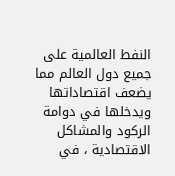النفط العالمية على جميع دول العالم مما يضعف اقتصاداتها ويدخلها في دوامة الركود والمشاكل الاقتصادية ، في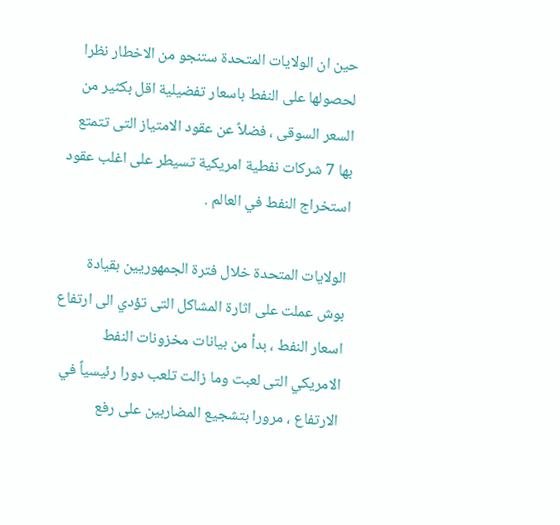حين ان الولايات المتحدة ستنجو من الاخطار نظرا لحصولها على النفط باسعار تفضيلية اقل بكثير من السعر السوقى ، فضلاً عن عقود الامتياز التى تتمتع بها 7 شركات نفطية امريكية تسيطر على اغلب عقود استخراج النفط في العالم .

الولايات المتحدة خلال فترة الجمهوريين بقيادة بوش عملت على اثارة المشاكل التى تؤدي الى ارتفاع اسعار النفط ، بدأ من بيانات مخزونات النفط الامريكي التى لعبت وما زالت تلعب دورا رئيسياً في الارتفاع ، مرورا بتشجيع المضاربين على رفع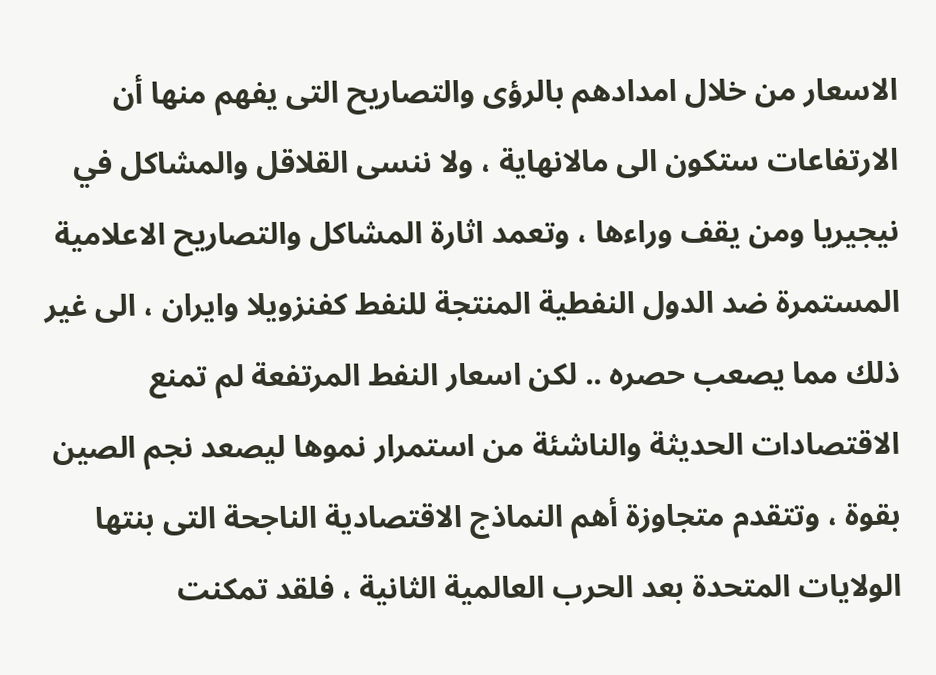الاسعار من خلال امدادهم بالرؤى والتصاريح التى يفهم منها أن الارتفاعات ستكون الى مالانهاية ، ولا ننسى القلاقل والمشاكل في نيجيريا ومن يقف وراءها ، وتعمد اثارة المشاكل والتصاريح الاعلامية المستمرة ضد الدول النفطية المنتجة للنفط كفنزويلا وايران ، الى غير ذلك مما يصعب حصره .. لكن اسعار النفط المرتفعة لم تمنع الاقتصادات الحديثة والناشئة من استمرار نموها ليصعد نجم الصين بقوة ، وتتقدم متجاوزة أهم النماذج الاقتصادية الناجحة التى بنتها الولايات المتحدة بعد الحرب العالمية الثانية ، فلقد تمكنت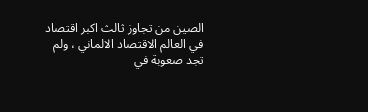الصين من تجاوز ثالث اكبر اقتصاد في العالم الاقتصاد الالماني ، ولم تجد صعوبة في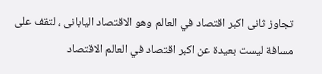تجاوز ثانى اكبر اقتصاد في العالم وهو الاقتصاد اليابانى ، لتقف على مسافة ليست بعيدة عن اكبر اقتصاد في العالم الاقتصاد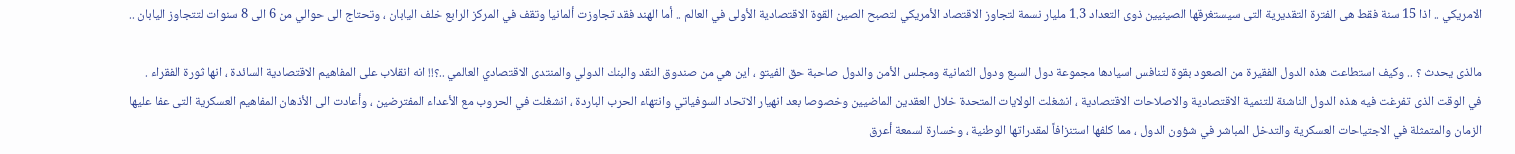الامريكي .. اذا 15 سنة فقط هى الفترة التقديرية التى سيستغرقها الصينيين ذوى التعداد 1.3 مليار نسمة لتجاوز الاقتصاد الأمريكي لتصبح الصين القوة الاقتصادية الأولى في العالم .. أما الهند فقد تجاوزت ألمانيا وتقف في المركز الرابع خلف اليابان ، وتحتاج الى حوالي من 6 الى 8 سنوات لتتجاوز اليابان ..

مالذى يحدث ؟ .. وكيف استطاعت هذه الدول الفقيرة من الصعود بقوة لتنافس اسيادها مجموعة دول السبع ودول الثمانية ومجلس الأمن والدول صاحبة حق الفيتو ، اين هي من صندوق النقد والبنك الدولي والمنتدى الاقتصادي العالمي ..؟!! انه انقلاب على المفاهيم الاقتصادية السائدة ، انها ثورة الفقراء .
في الوقت الذى تفرغت فيه هذه الدول الناشئة للتنمية الاقتصادية والاصلاحات الاقتصادية ، انشغلت الولايات المتحدة خلال العقدين الماضيين وخصوصا بعد انهيار الاتحاد السوفياتي وانتهاء الحرب الباردة ، انشغلت في الحروب مع الأعداء المفترضين ، وأعادت الى الأذهان المفاهيم العسكرية التى عفا عليها الزمان والمتمثلة في الاجتياحات العسكرية والتدخل المباشر في شؤون الدول ، مما كلفها استنزافاً لمقدراتها الوطنية ، وخسارة لسمعة أعرق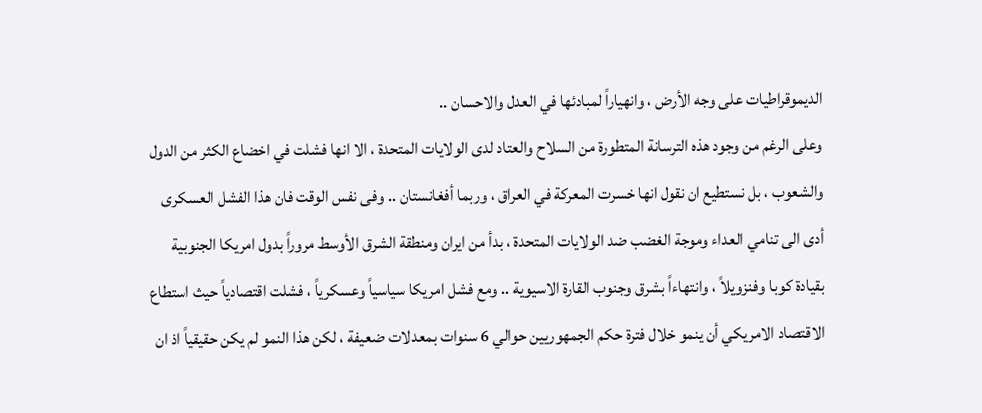الديموقراطيات على وجه الأرض ، وانهياراً لمبادئها في العدل والاحسان ..
وعلى الرغم من وجود هذه الترسانة المتطورة من السلاح والعتاد لدى الولايات المتحدة ، الا انها فشلت في اخضاع الكثر من الدول والشعوب ، بل نستطيع ان نقول انها خسرت المعركة في العراق ، وربما أفغانستان .. وفى نفس الوقت فان هذا الفشل العسكرى أدى الى تنامي العداء وموجة الغضب ضد الولايات المتحدة ، بدأ من ايران ومنطقة الشرق الأوسط مروراً بدول امريكا الجنوبية بقيادة كوبا وفنزويلاً ، وانتهاءاً بشرق وجنوب القارة الاسيوية .. ومع فشل امريكا سياسياً وعسكرياً ، فشلت اقتصادياً حيث استطاع الاقتصاد الامريكي أن ينمو خلال فترة حكم الجمهوريين حوالي 6 سنوات بمعدلات ضعيفة ، لكن هذا النمو لم يكن حقيقياً اذ ان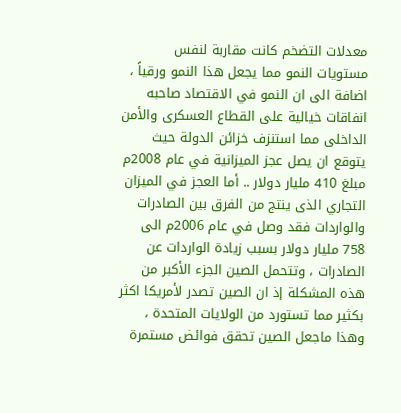معدلات التضخم كانت مقاربة لنفس مستويات النمو مما يجعل هذا النمو ورقياً ، اضافة الى ان النمو في الاقتصاد صاحبه انفاقات خيالية على القطاع العسكرى والأمن الداخلى مما استنزف خزائن الدولة حيث يتوقع ان يصل عجز الميزانية في عام 2008م مبلغ 410 مليار دولار .. أما العجز في الميزان التجاري الذى ينتج من الفرق بين الصادرات والواردات فقد وصل في عام 2006م الى 758 مليار دولار بسبب زيادة الواردات عن الصادرات ، وتتحمل الصين الجزء الأكبر من هذه المشكلة إذ ان الصين تصدر لأمريكا اكثر بكثير مما تستورد من الولايات المتحدة ، وهذا ماجعل الصين تحقق فوائض مستمرة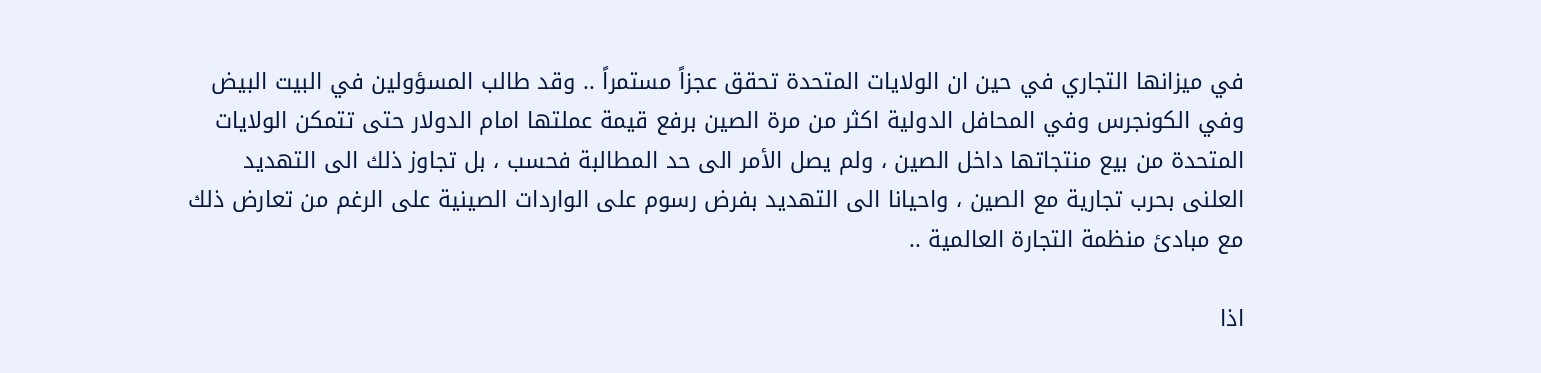في ميزانها التجاري في حين ان الولايات المتحدة تحقق عجزاً مستمراً .. وقد طالب المسؤولين في البيت البيض وفي الكونجرس وفي المحافل الدولية اكثر من مرة الصين برفع قيمة عملتها امام الدولار حتى تتمكن الولايات المتحدة من بيع منتجاتها داخل الصين ، ولم يصل الأمر الى حد المطالبة فحسب ، بل تجاوز ذلك الى التهديد العلنى بحرب تجارية مع الصين ، واحيانا الى التهديد بفرض رسوم على الواردات الصينية على الرغم من تعارض ذلك مع مبادئ منظمة التجارة العالمية ..

اذا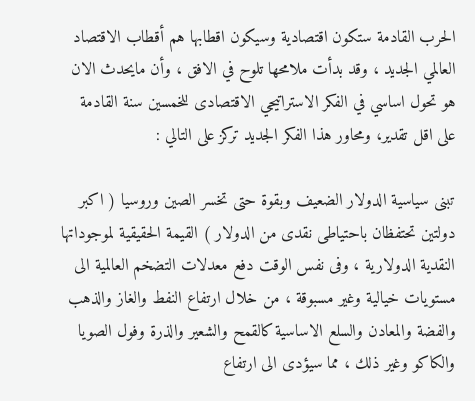الحرب القادمة ستكون اقتصادية وسيكون اقطابها هم أقطاب الاقتصاد العالمي الجديد ، وقد بدأت ملامحها تلوح في الافق ، وأن مايحدث الان هو تحول اساسي في الفكر الاستراتيجي الاقتصادى للخمسين سنة القادمة على اقل تقدير، ومحاور هذا الفكر الجديد تركز على التالي :

تبنى سياسية الدولار الضعيف وبقوة حتى تخسر الصين وروسيا ( اكبر دولتين تحتفظان باحتياطى نقدى من الدولار ) القيمة الحقيقية لموجوداتها النقدية الدولارية ، وفى نفس الوقت دفع معدلات التضخم العالمية الى مستويات خيالية وغير مسبوقة ، من خلال ارتفاع النفط والغاز والذهب والفضة والمعادن والسلع الاساسية كالقمح والشعير والذرة وفول الصويا والكاكو وغير ذلك ، مما سيؤدى الى ارتفاع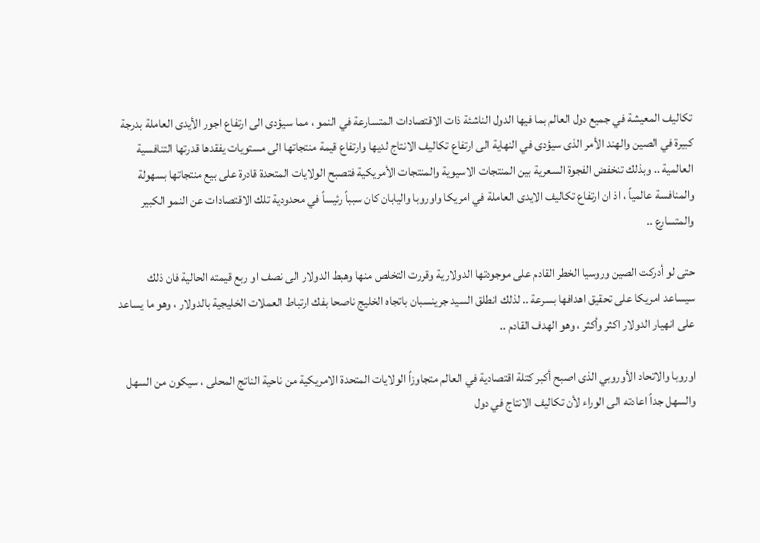تكاليف المعيشة في جميع دول العالم بما فيها الدول الناشئة ذات الاقتصادات المتسارعة في النمو ، مما سيؤدى الى ارتفاع اجور الأيدى العاملة بدرجة كبيرة في الصين والهند الأمر الذى سيؤدى في النهاية الى ارتفاع تكاليف الانتاج لديها وارتفاع قيمة منتجاتها الى مستويات يفقدها قدرتها التنافسية العالمية .. وبذلك تنخفض الفجوة السعرية بين المنتجات الاسيوية والمنتجات الأمريكية فتصبح الولايات المتحدة قادرة على بيع منتجاتها بسهولة والمنافسة عالمياً ، اذ ان ارتفاع تكاليف الايدى العاملة في امريكا واوروبا واليابان كان سبباً رئيساً في محدودية تلك الاقتصادات عن النمو الكبير والمتسارع ..

حتى لو أدركت الصين وروسيا الخطر القادم على موجودتها الدولارية وقررت التخلص منها وهبط الدولار الى نصف او ربع قيمته الحالية فان ذلك سيساعد امريكا على تحقيق اهدافها بسرعة .. لذلك انطلق السيد جرينسبان باتجاه الخليج ناصحا بفك ارتباط العملات الخليجية بالدولار ، وهو ما يساعد على انهيار الدولار اكثر وأكثر ، وهو الهدف القادم ..

اوروبا والاتحاد الأوروبي الذى اصبح أكبر كتلة اقتصادية في العالم متجاوزاً الولايات المتحدة الامريكية من ناحية الناتج المحلى ، سيكون من السهل والسهل جداً اعادته الى الوراء لأن تكاليف الانتاج في دول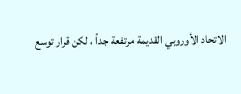الاتحاد الأوروبي القديمة مرتفعة جداً ، لكن قرار توسع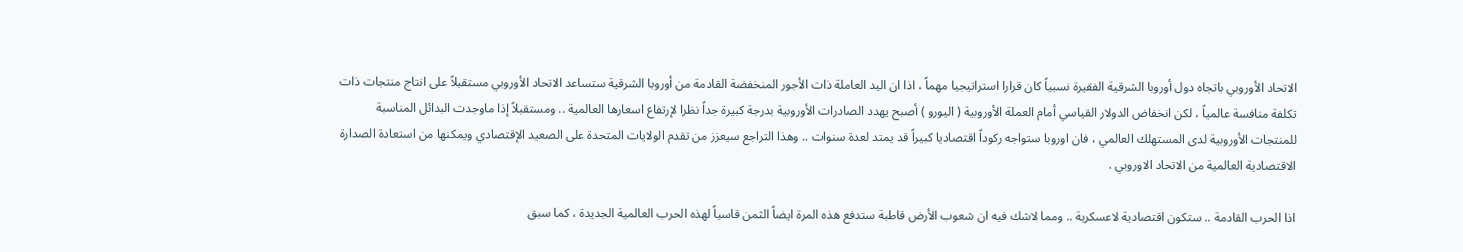الاتحاد الأوروبي باتجاه دول أوروبا الشرقية الفقيرة نسبياً كان قرارا استراتيجيا مهماً ، اذا ان اليد العاملة ذات الأجور المنخفضة القادمة من أوروبا الشرقية ستساعد الاتحاد الأوروبي مستقبلاً على انتاج منتجات ذات تكلفة منافسة عالمياً ، لكن انخفاض الدولار القياسي أمام العملة الأوروبية ( اليورو ) أصبح يهدد الصادرات الأوروبية بدرجة كبيرة جداً نظرا لإرتفاع اسعارها العالمية .. ومستقبلاً إذا ماوجدت البدائل المناسبة للمنتجات الأوروبية لدى المستهلك العالمي ، فان اوروبا ستواجه ركوداً اقتصاديا كبيراً قد يمتد لعدة سنوات .. وهذا التراجع سيعزز من تقدم الولايات المتحدة على الصعيد الإقتصادي ويمكنها من استعادة الصدارة الاقتصادية العالمية من الاتحاد الاوروبي .

اذا الحرب القادمة .. ستكون اقتصادية لاعسكرية .. ومما لاشك فيه ان شعوب الأرض قاطبة ستدفع هذه المرة ايضاً الثمن قاسياً لهذه الحرب العالمية الجديدة ، كما سبق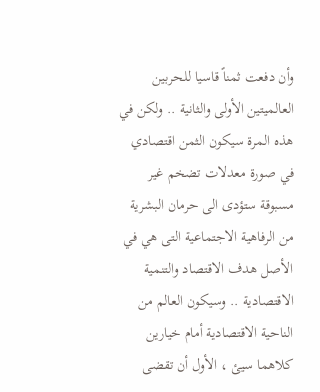وأن دفعت ثمناً قاسيا للحربين العالميتين الأولى والثانية .. ولكن في هذه المرة سيكون الثمن اقتصادي في صورة معدلات تضخم غير مسبوقة ستؤدى الى حرمان البشرية من الرفاهية الاجتماعية التى هي في الأصل هدف الاقتصاد والتنمية الاقتصادية .. وسيكون العالم من الناحية الاقتصادية أمام خيارين كلاهما سيئ ، الأول أن تقضى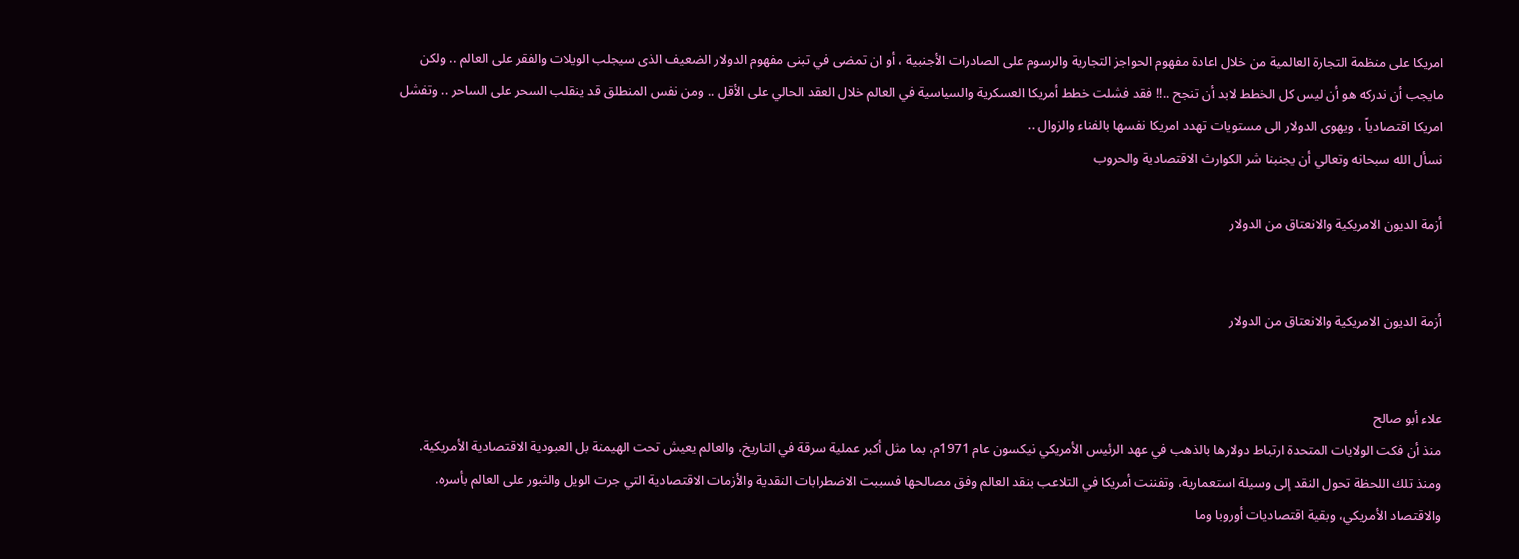امريكا على منظمة التجارة العالمية من خلال اعادة مفهوم الحواجز التجارية والرسوم على الصادرات الأجنبية ، أو ان تمضى في تبنى مفهوم الدولار الضعيف الذى سيجلب الويلات والفقر على العالم .. ولكن مايجب أن ندركه هو أن ليس كل الخطط لابد أن تنجح ..!! فقد فشلت خطط أمريكا العسكرية والسياسية في العالم خلال العقد الحالي على الأقل .. ومن نفس المنطلق قد ينقلب السحر على الساحر .. وتفشل امريكا اقتصادياً ، ويهوى الدولار الى مستويات تهدد امريكا نفسها بالفناء والزوال ..
نسأل الله سبحانه وتعالي أن يجنبنا شر الكوارث الاقتصادية والحروب

أزمة الديون الامريكية والانعتاق من الدولار


أزمة الديون الامريكية والانعتاق من الدولار


علاء أبو صالح
منذ أن فكت الولايات المتحدة ارتباط دولارها بالذهب في عهد الرئيس الأمريكي نيكسون عام 1971م، بما مثل أكبر عملية سرقة في التاريخ، والعالم يعيش تحت الهيمنة بل العبودية الاقتصادية الأمريكية.
ومنذ تلك اللحظة تحول النقد إلى وسيلة استعمارية، وتفننت أمريكا في التلاعب بنقد العالم وفق مصالحها فسببت الاضطرابات النقدية والأزمات الاقتصادية التي جرت الويل والثبور على العالم بأسره.
والاقتصاد الأمريكي، وبقية اقتصاديات أوروبا وما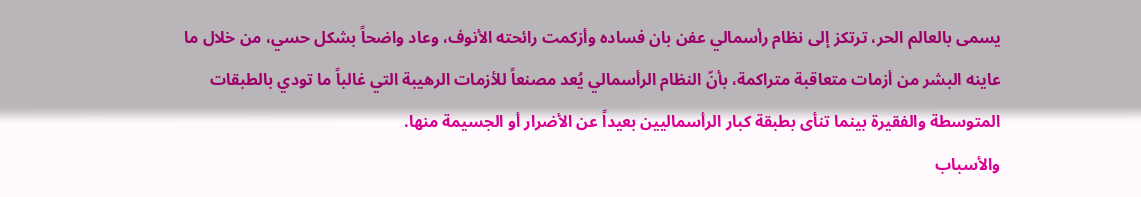يسمى بالعالم الحر، ترتكز إلى نظام رأسمالي عفن بان فساده وأزكمت رائحته الأنوف، وعاد واضحاً بشكل حسي، من خلال ما عاينه البشر من أزمات متعاقبة متراكمة، بأنّ النظام الرأسمالي يُعد مصنعاً للأزمات الرهيبة التي غالباً ما تودي بالطبقات المتوسطة والفقيرة بينما تنأى بطبقة كبار الرأسماليين بعيداً عن الأضرار أو الجسيمة منها.
والأسباب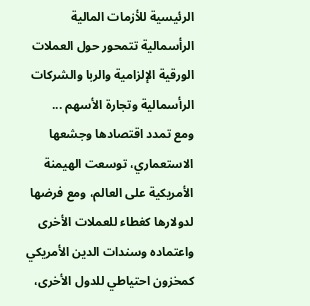الرئيسية للأزمات المالية الرأسمالية تتمحور حول العملات الورقية الإلزامية والربا والشركات الرأسمالية وتجارة الأسهم ...
ومع تمدد اقتصادها وجشعها الاستعماري، توسعت الهيمنة الأمريكية على العالم، ومع فرضها لدولارها كغطاء للعملات الأخرى واعتماده وسندات الدين الأمريكي كمخزون احتياطي للدول الأخرى،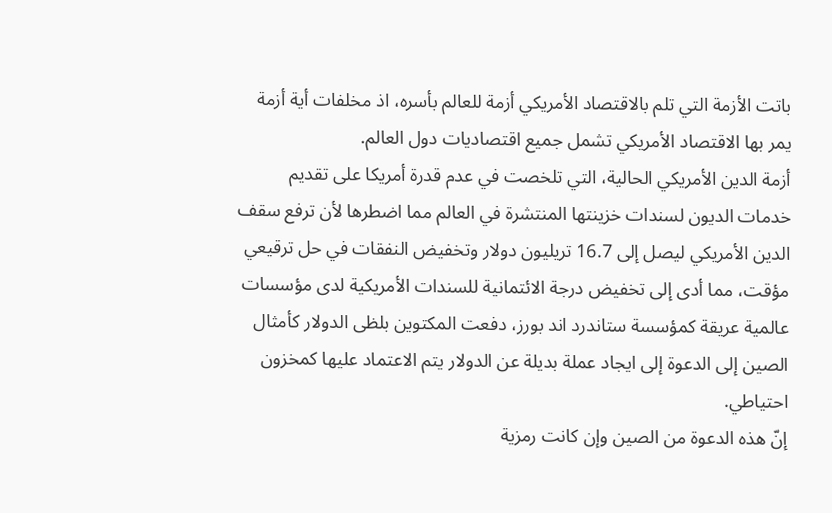باتت الأزمة التي تلم بالاقتصاد الأمريكي أزمة للعالم بأسره، اذ مخلفات أية أزمة يمر بها الاقتصاد الأمريكي تشمل جميع اقتصاديات دول العالم.
أزمة الدين الأمريكي الحالية، التي تلخصت في عدم قدرة أمريكا على تقديم خدمات الديون لسندات خزينتها المنتشرة في العالم مما اضطرها لأن ترفع سقف الدين الأمريكي ليصل إلى 16.7 تريليون دولار وتخفيض النفقات في حل ترقيعي مؤقت، مما أدى إلى تخفيض درجة الائتمانية للسندات الأمريكية لدى مؤسسات عالمية عريقة كمؤسسة ستاندرد اند بورز، دفعت المكتوين بلظى الدولار كأمثال الصين إلى الدعوة إلى ايجاد عملة بديلة عن الدولار يتم الاعتماد عليها كمخزون احتياطي.
إنّ هذه الدعوة من الصين وإن كانت رمزية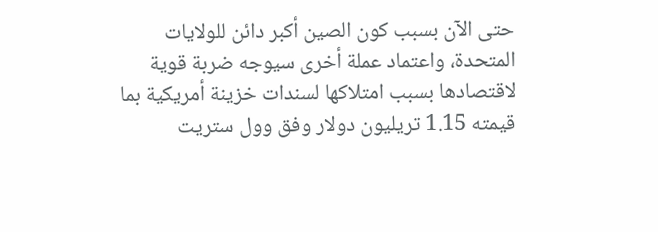حتى الآن بسبب كون الصين أكبر دائن للولايات المتحدة، واعتماد عملة أخرى سيوجه ضربة قوية لاقتصادها بسبب امتلاكها لسندات خزينة أمريكية بما قيمته 1.15 تريليون دولار وفق وول ستريت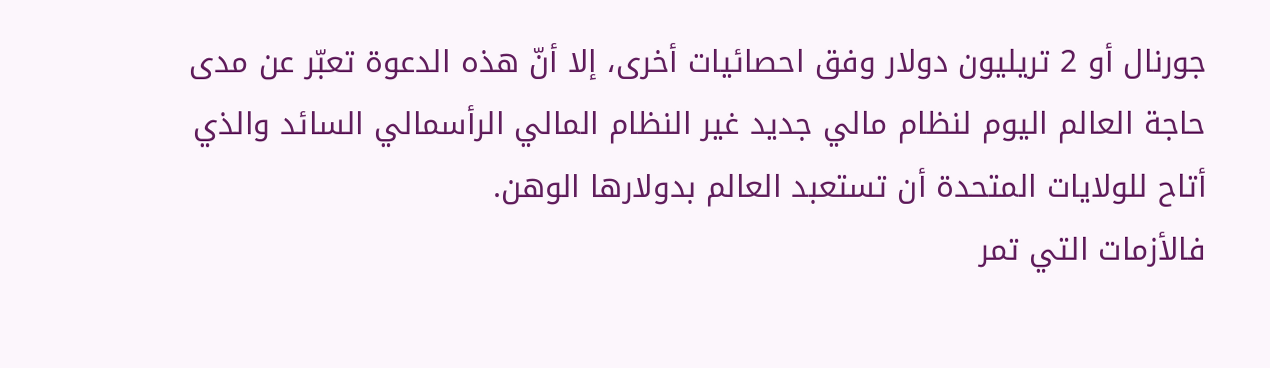جورنال أو 2 تريليون دولار وفق احصائيات أخرى، إلا أنّ هذه الدعوة تعبّر عن مدى حاجة العالم اليوم لنظام مالي جديد غير النظام المالي الرأسمالي السائد والذي أتاح للولايات المتحدة أن تستعبد العالم بدولارها الوهن.
فالأزمات التي تمر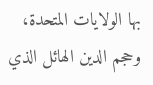بها الولايات المتحدة، وحجم الدين الهائل الذي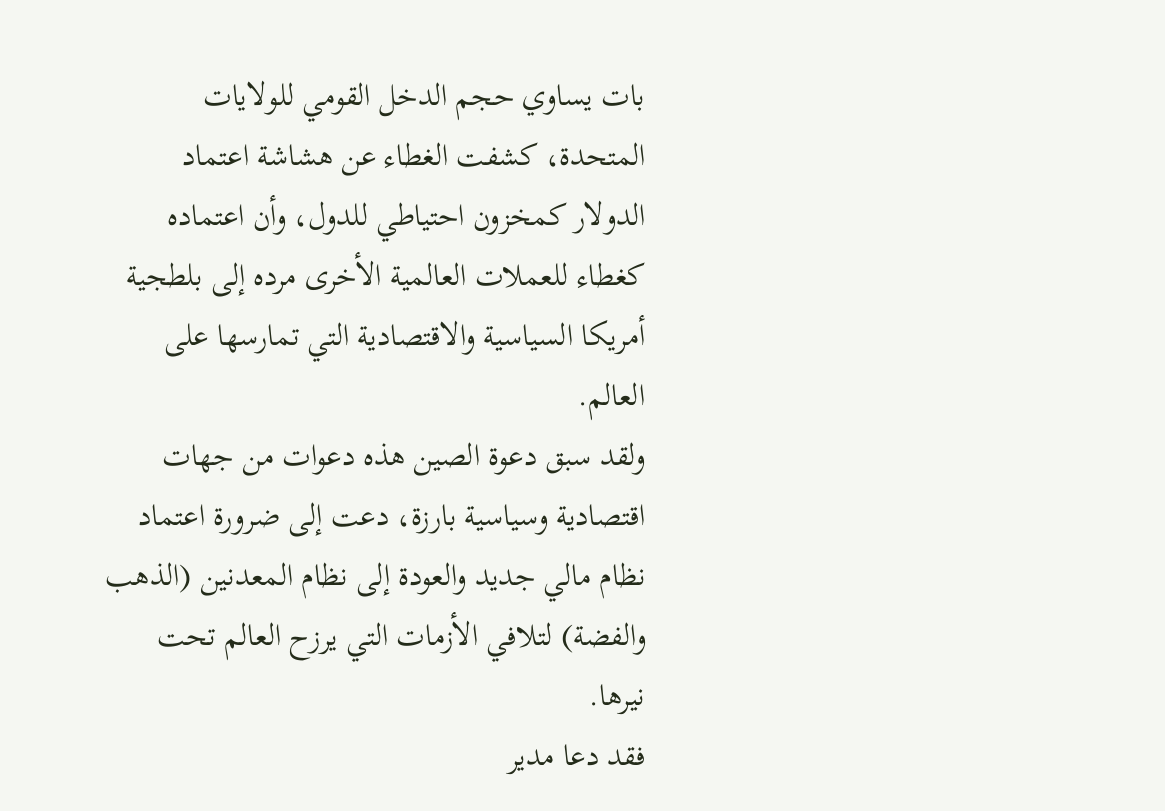بات يساوي حجم الدخل القومي للولايات المتحدة، كشفت الغطاء عن هشاشة اعتماد الدولار كمخزون احتياطي للدول، وأن اعتماده كغطاء للعملات العالمية الأخرى مرده إلى بلطجية أمريكا السياسية والاقتصادية التي تمارسها على العالم.
ولقد سبق دعوة الصين هذه دعوات من جهات اقتصادية وسياسية بارزة، دعت إلى ضرورة اعتماد نظام مالي جديد والعودة إلى نظام المعدنين (الذهب والفضة) لتلافي الأزمات التي يرزح العالم تحت نيرها.
فقد دعا مدير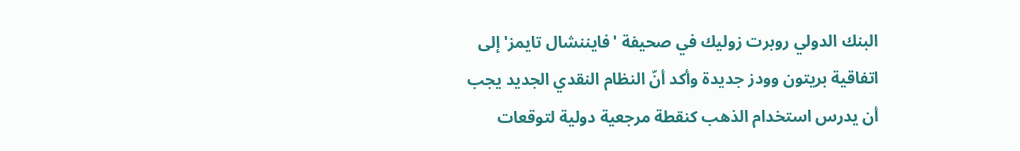البنك الدولي روبرت زوليك في صحيفة 'فايننشال تايمز' إلى اتفاقية بريتون وودز جديدة وأكد أنّ النظام النقدي الجديد يجب أن يدرس استخدام الذهب كنقطة مرجعية دولية لتوقعات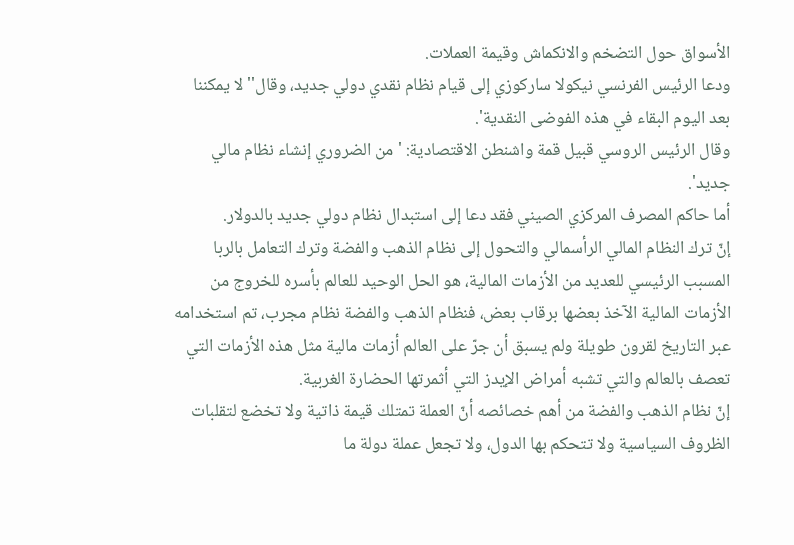الأسواق حول التضخم والانكماش وقيمة العملات.
ودعا الرئيس الفرنسي نيكولا ساركوزي إلى قيام نظام نقدي دولي جديد، وقال''لا يمكننا بعد اليوم البقاء في هذه الفوضى النقدية'.
وقال الرئيس الروسي قبيل قمة واشنطن الاقتصادية: 'من الضروري إنشاء نظام مالي جديد'.
أما حاكم المصرف المركزي الصيني فقد دعا إلى استبدال نظام دولي جديد بالدولار.
إنّ ترك النظام المالي الرأسمالي والتحول إلى نظام الذهب والفضة وترك التعامل بالربا المسبب الرئيسي للعديد من الأزمات المالية، هو الحل الوحيد للعالم بأسره للخروج من الأزمات المالية الآخذ بعضها برقاب بعض، فنظام الذهب والفضة نظام مجرب، تم استخدامه عبر التاريخ لقرون طويلة ولم يسبق أن جرّ على العالم أزمات مالية مثل هذه الأزمات التي تعصف بالعالم والتي تشبه أمراض الإيدز التي أثمرتها الحضارة الغربية.
إنّ نظام الذهب والفضة من أهم خصائصه أنّ العملة تمتلك قيمة ذاتية ولا تخضع لتقلبات الظروف السياسية ولا تتحكم بها الدول، ولا تجعل عملة دولة ما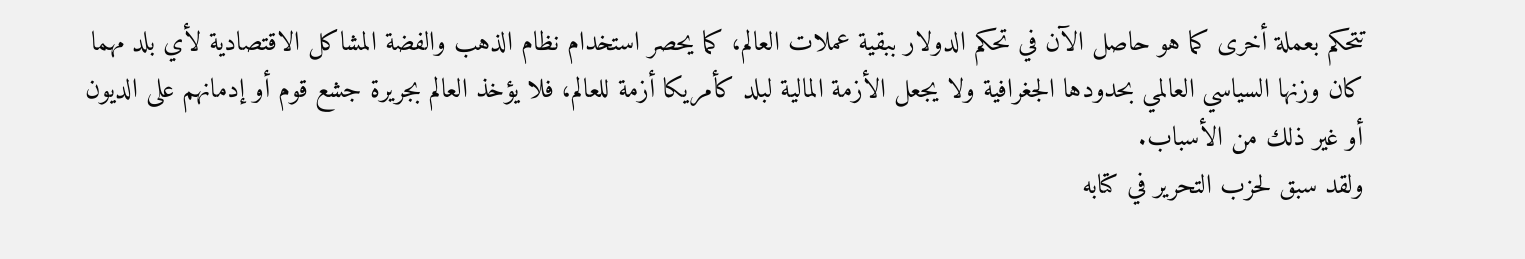تتحكم بعملة أخرى كما هو حاصل الآن في تحكم الدولار ببقية عملات العالم، كما يحصر استخدام نظام الذهب والفضة المشاكل الاقتصادية لأي بلد مهما كان وزنها السياسي العالمي بحدودها الجغرافية ولا يجعل الأزمة المالية لبلد كأمريكا أزمة للعالم، فلا يؤخذ العالم بجريرة جشع قوم أو إدمانهم على الديون أو غير ذلك من الأسباب.
ولقد سبق لحزب التحرير في كتابه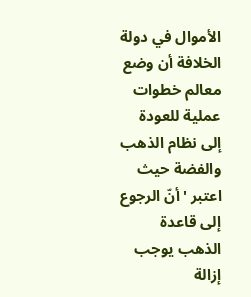الأموال في دولة الخلافة أن وضع معالم خطوات عملية للعودة إلى نظام الذهب والفضة حيث اعتبر 'أنّ الرجوع إلى قاعدة الذهب يوجب إزالة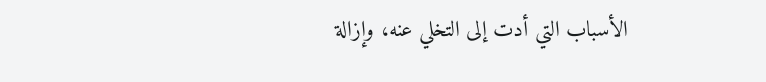الأسباب التي أدت إلى التخلي عنه، وإزالة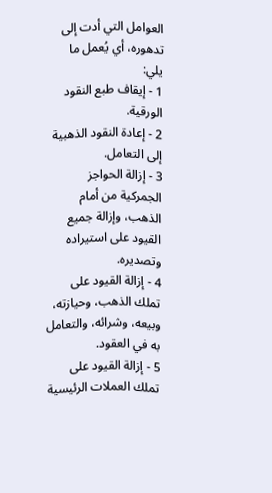العوامل التي أدت إلى تدهوره، أي يُعمل ما يلي:
1 - إيقاف طبع النقود الورقية.
2 - إعادة النقود الذهبية إلى التعامل.
3 - إزالة الحواجز الجمركية من أمام الذهب، وإزالة جميع القيود على استيراده وتصديره.
4 - إزالة القيود على تملك الذهب، وحيازته، وبيعه، وشرائه، والتعامل به في العقود.
5 - إزالة القيود على تملك العملات الرئيسية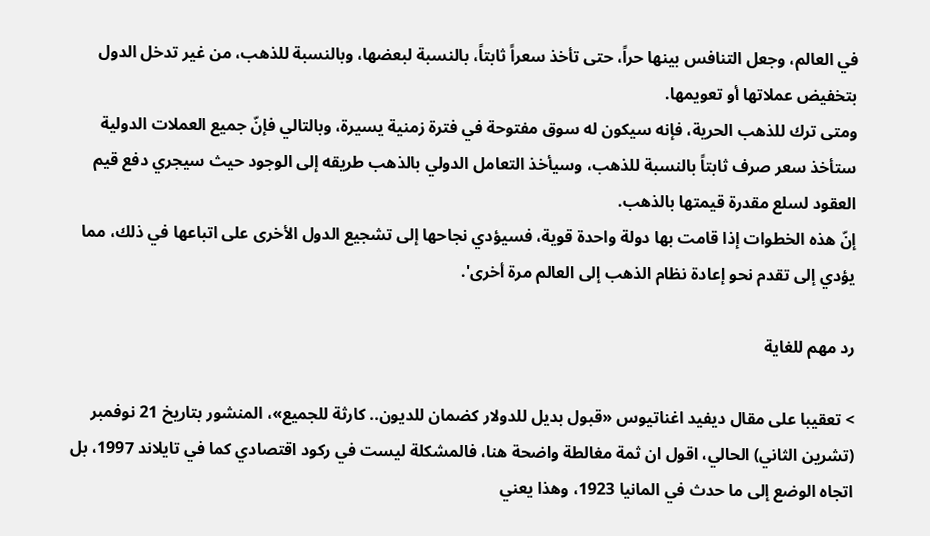في العالم، وجعل التنافس بينها حراً، حتى تأخذ سعراً ثابتاً، بالنسبة لبعضها، وبالنسبة للذهب، من غير تدخل الدول بتخفيض عملاتها أو تعويمها.
ومتى ترك للذهب الحرية، فإنه سيكون له سوق مفتوحة في فترة زمنية يسيرة، وبالتالي فإنّ جميع العملات الدولية ستأخذ سعر صرف ثابتاً بالنسبة للذهب، وسيأخذ التعامل الدولي بالذهب طريقه إلى الوجود حيث سيجري دفع قيم العقود لسلع مقدرة قيمتها بالذهب.
إنّ هذه الخطوات إذا قامت بها دولة واحدة قوية، فسيؤدي نجاحها إلى تشجيع الدول الأخرى على اتباعها في ذلك، مما يؤدي إلى تقدم نحو إعادة نظام الذهب إلى العالم مرة أخرى'.

رد مهم للغاية

> تعقيبا على مقال ديفيد اغناتيوس «قبول بديل للدولار كضمان للديون.. كارثة للجميع»، المنشور بتاريخ 21 نوفمبر (تشرين الثاني) الحالي، اقول ان ثمة مغالطة واضحة هنا، فالمشكلة ليست في ركود اقتصادي كما في تايلاند 1997، بل اتجاه الوضع إلى ما حدث في المانيا 1923، وهذا يعني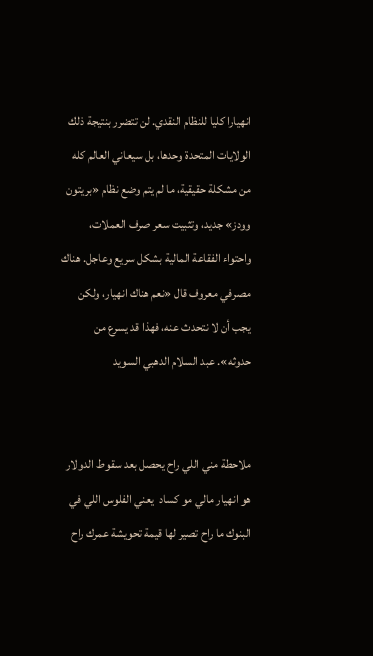انهيارا كليا للنظام النقدي. لن تتضرر بنتيجة ذلك الولايات المتحدة وحدها، بل سيعاني العالم كله من مشكلة حقيقية، ما لم يتم وضع نظام «بريتون وودز» جديد، وتثبيت سعر صرف العملات، واحتواء الفقاعة المالية بشكل سريع وعاجل. هناك مصرفي معروف قال «نعم هناك انهيار، ولكن يجب أن لا نتحدث عنه، فهذا قد يسرع من حدوثه». عبد السلام الدهبي السويد


ملاحطة مني اللي راح يحصل بعد سقوط الدولار هو انهيار مالي مو كساد  يعني الفلوس اللي في البنوك ما راح تصير لها قيمة تحويشة عمرك راح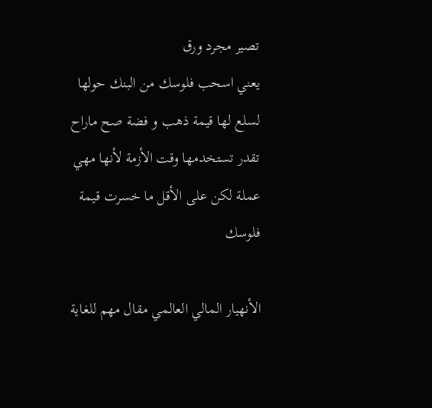تصير مجرد ورق
يعني اسحب فلوسك من البنك حولها لسلع لها قيمة ذهب و فضة صح ماراح تقدر تستخدمها وقت الأزمة لأنها مهي عملة لكن على الأقل ما خسرت قيمة فلوسك

الأنهيار المالي العالمي مقال مهم للغاية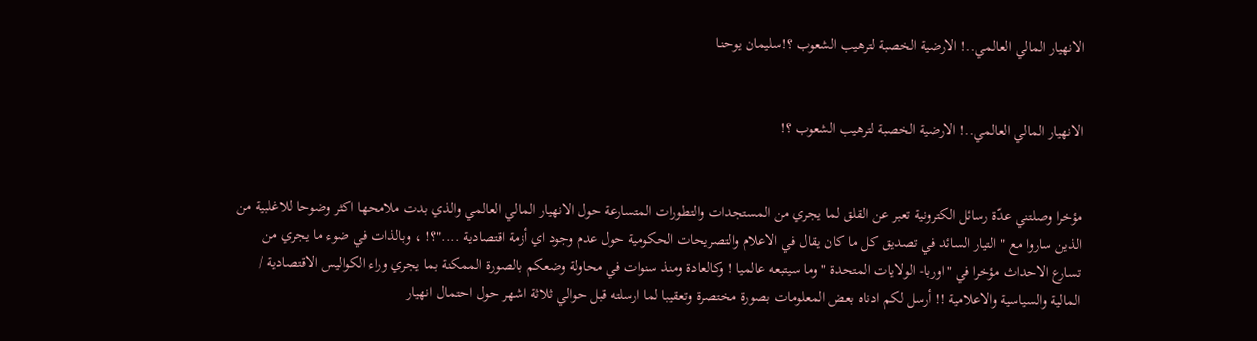الانهيار المالي العالمي..! الارضية الخصبة لترهيب الشعوب ؟!سليمان يوحنـا


الانهيار المالي العالمي..! الارضية الخصبة لترهيب الشعوب ؟!


مؤخرا وصلتني عدّة رسائل الكترونية تعبر عن القلق لما يجري من المستجدات والتطورات المتسارعة حول الانهيار المالي العالمي والذي بدت ملامحها اكثر وضوحا للاغلبية من الذين ساروا مع " التيار السائد في تصديق كل ما كان يقال في الاعلام والتصريحات الحكومية حول عدم وجود اي أزمة اقتصادية ...."؟! ، وبالذات في ضوء ما يجري من تسارع الاحداث مؤخرا في "اوربا- الولايات المتحدة "وما سيتبعه عالميا ! وكالعادة ومنذ سنوات في محاولة وضعكم بالصورة الممكنة بما يجري وراء الكواليس الاقتصادية / المالية والسياسية والاعلامية !! أرسل لكم ادناه بعض المعلومات بصورة مختصرة وتعقيبا لما ارسلته قبل حوالي ثلاثة اشهر حول احتمال انهيار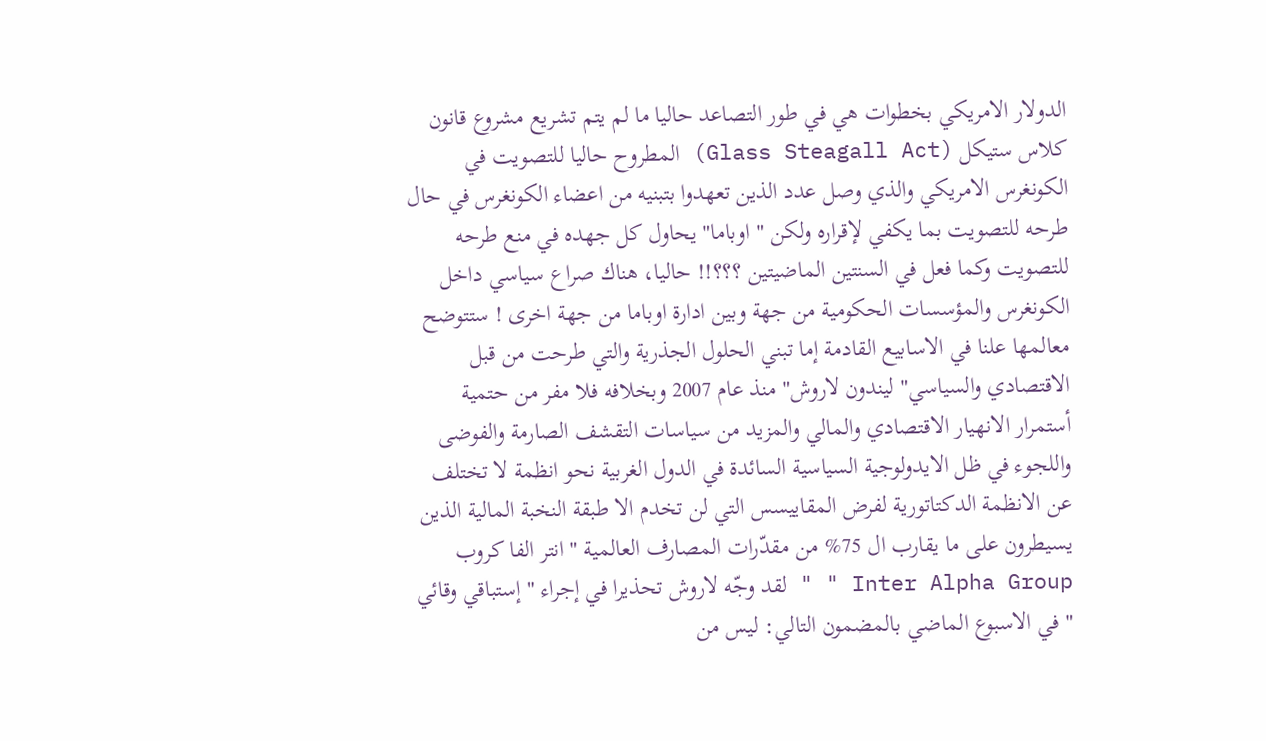الدولار الامريكي بخطوات هي في طور التصاعد حاليا ما لم يتم تشريع مشروع قانون كلاس ستيكل (Glass Steagall Act) المطروح حاليا للتصويت في الكونغرس الامريكي والذي وصل عدد الذين تعهدوا بتبنيه من اعضاء الكونغرس في حال طرحه للتصويت بما يكفي لإقراره ولكن " اوباما" يحاول كل جهده في منع طرحه للتصويت وكما فعل في السنتين الماضيتين ؟؟؟!! حاليا، هناك صراع سياسي داخل الكونغرس والمؤسسات الحكومية من جهة وبين ادارة اوباما من جهة اخرى ! ستتوضح معالمها علنا في الاسابيع القادمة إما تبني الحلول الجذرية والتي طرحت من قبل الاقتصادي والسياسي" ليندون لاروش" منذ عام 2007 وبخلافه فلا مفر من حتمية أستمرار الانهيار الاقتصادي والمالي والمزيد من سياسات التقشف الصارمة والفوضى واللجوء في ظل الايدولوجية السياسية السائدة في الدول الغربية نحو انظمة لا تختلف عن الانظمة الدكتاتورية لفرض المقاييسس التي لن تخدم الا طبقة النخبة المالية الذين يسيطرون على ما يقارب ال 75% من مقدّرات المصارف العالمية " انتر الفا كروب Inter Alpha Group " " لقد وجّه لاروش تحذيرا في إجراء " إستباقي وقائي " في الاسبوع الماضي بالمضمون التالي: ليس من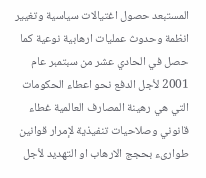المستبعد حصول اغتيالات سياسية وتغيير انظمة وحدوث عمليات ارهابية نوعية كما حصل في الحادي عشر من سبتمبر عام 2001 لأجل الدفع نحو اعطاء الحكومات التي هي رهينة المصارف العالمية غطاء قانوني وصلاحيات تنفيذية لإمرار قوانين طوارىء بحجج الارهاب او التهديد لأجل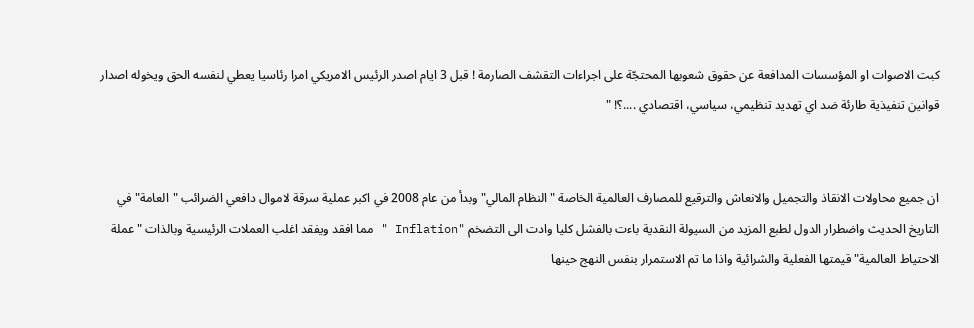كبت الاصوات او المؤسسات المدافعة عن حقوق شعوبها المحتجّة على اجراءات التقشف الصارمة ! قبل 3 ايام اصدر الرئيس الامريكي امرا رئاسيا يعطي لنفسه الحق ويخوله اصدار قوانين تنفيذية طارئة ضد اي تهديد تنظيمي، سياسي، اقتصادي ....؟! "


ان جميع محاولات الانقاذ والتجميل والانعاش والترقيع للمصارف العالمية الخاصة " النظام المالي" وبدأ من عام 2008 في اكبر عملية سرقة لاموال دافعي الضرائب "العامة" في التاريخ الحديث واضطرار الدول لطبع المزيد من السيولة النقدية باءت بالفشل كليا وادت الى التضخم "Inflation " مما افقد ويفقد اغلب العملات الرئيسية وبالذات " عملة الاحتياط العالمية" قيمتها الفعلية والشرائية واذا ما تم الاستمرار بنفس النهج حينها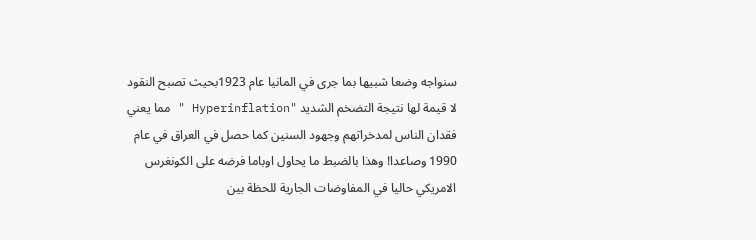سنواجه وضعا شبيها بما جرى في المانيا عام 1923بحيث تصبح النقود لا قيمة لها نتيجة التضخم الشديد "Hyperinflation " مما يعني فقدان الناس لمدخراتهم وجهود السنين كما حصل في العراق في عام 1990 وصاعدا! وهذا بالضبط ما يحاول اوباما فرضه على الكونغرس الامريكي حاليا في المفاوضات الجارية للحظة بين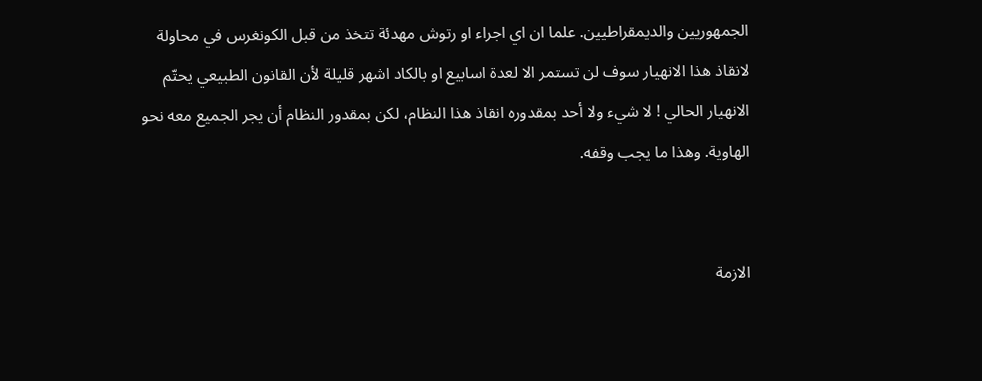الجمهوريين والديمقراطيين. علما ان اي اجراء او رتوش مهدئة تتخذ من قبل الكونغرس في محاولة لانقاذ هذا الانهيار سوف لن تستمر الا لعدة اسابيع او بالكاد اشهر قليلة لأن القانون الطبيعي يحتّم الانهيار الحالي ! لا شيء ولا أحد بمقدوره انقاذ هذا النظام، لكن بمقدور النظام أن يجر الجميع معه نحو الهاوية. وهذا ما يجب وقفه.


الازمة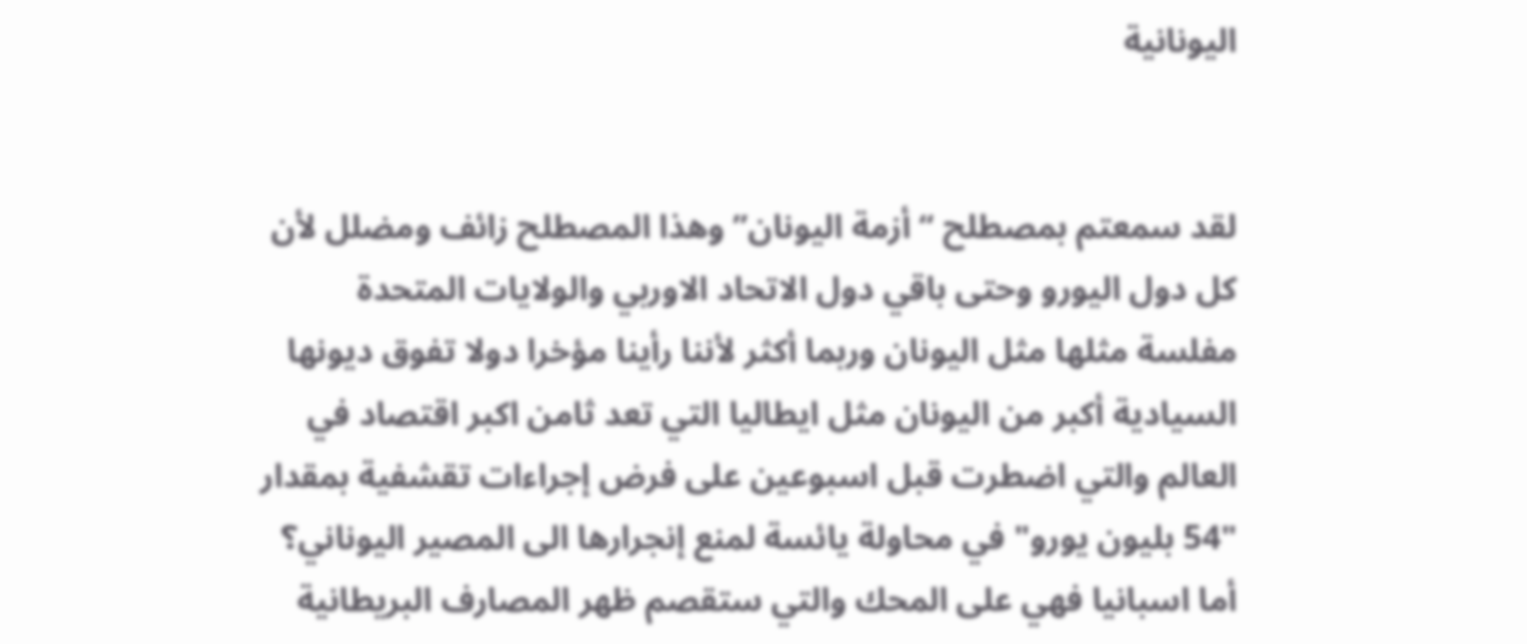اليونانية


لقد سمعتم بمصطلح “ أزمة اليونان” وهذا المصطلح زائف ومضلل لأن كل دول اليورو وحتى باقي دول الاتحاد الاوربي والولايات المتحدة مفلسة مثلها مثل اليونان وربما أكثر لأننا رأينا مؤخرا دولا تفوق ديونها السيادية أكبر من اليونان مثل ايطاليا التي تعد ثامن اكبر اقتصاد في العالم والتي اضطرت قبل اسبوعين على فرض إجراءات تقشفية بمقدار "54 بليون يورو" في محاولة يائسة لمنع إنجرارها الى المصير اليوناني؟ أما اسبانيا فهي على المحك والتي ستقصم ظهر المصارف البريطانية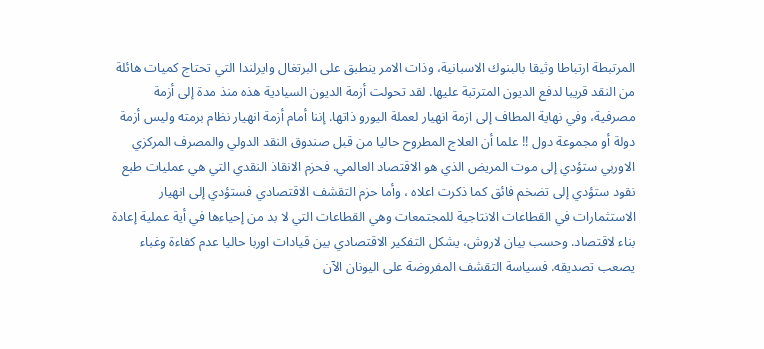المرتبطة ارتباطا وثيقا بالبنوك الاسبانية، وذات الامر ينطبق على البرتغال وايرلندا التي تحتاج كميات هائلة من النقد قريبا لدفع الديون المترتبة عليها. لقد تحولت أزمة الديون السيادية هذه منذ مدة إلى أزمة مصرفية، وفي نهاية المطاف إلى ازمة انهيار لعملة اليورو ذاتها. إننا أمام أزمة انهيار نظام برمته وليس أزمة دولة أو مجموعة دول !! علما أن العلاج المطروح حاليا من قبل صندوق النقد الدولي والمصرف المركزي الاوربي ستؤدي إلى موت المريض الذي هو الاقتصاد العالمي. فحزم الانقاذ النقدي التي هي عمليات طبع نقود ستؤدي إلى تضخم فائق كما ذكرت اعلاه ، وأما حزم التقشف الاقتصادي فستؤدي إلى انهيار الاستثمارات في القطاعات الانتاجية للمجتمعات وهي القطاعات التي لا بد من إحياءها في أية عملية إعادة بناء لاقتصاد. وحسب بيان لاروش، يشكل التفكير الاقتصادي بين قيادات اوربا حاليا عدم كفاءة وغباء يصعب تصديقه. فسياسة التقشف المفروضة على اليونان الآن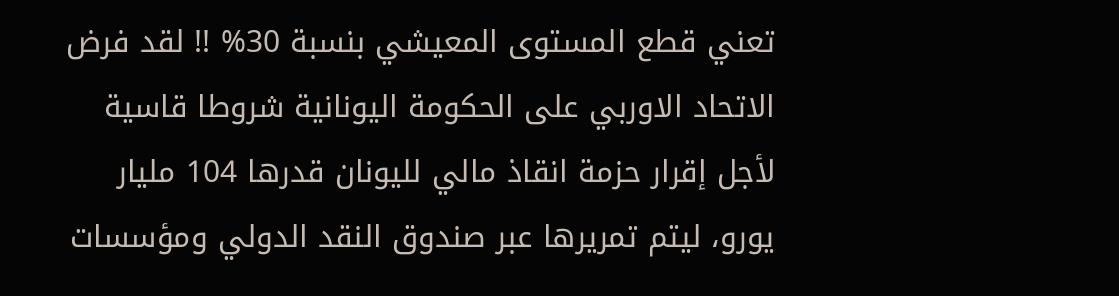تعني قطع المستوى المعيشي بنسبة 30% !! لقد فرض الاتحاد الاوربي على الحكومة اليونانية شروطا قاسية لأجل إقرار حزمة انقاذ مالي لليونان قدرها 104 مليار يورو، ليتم تمريرها عبر صندوق النقد الدولي ومؤسسات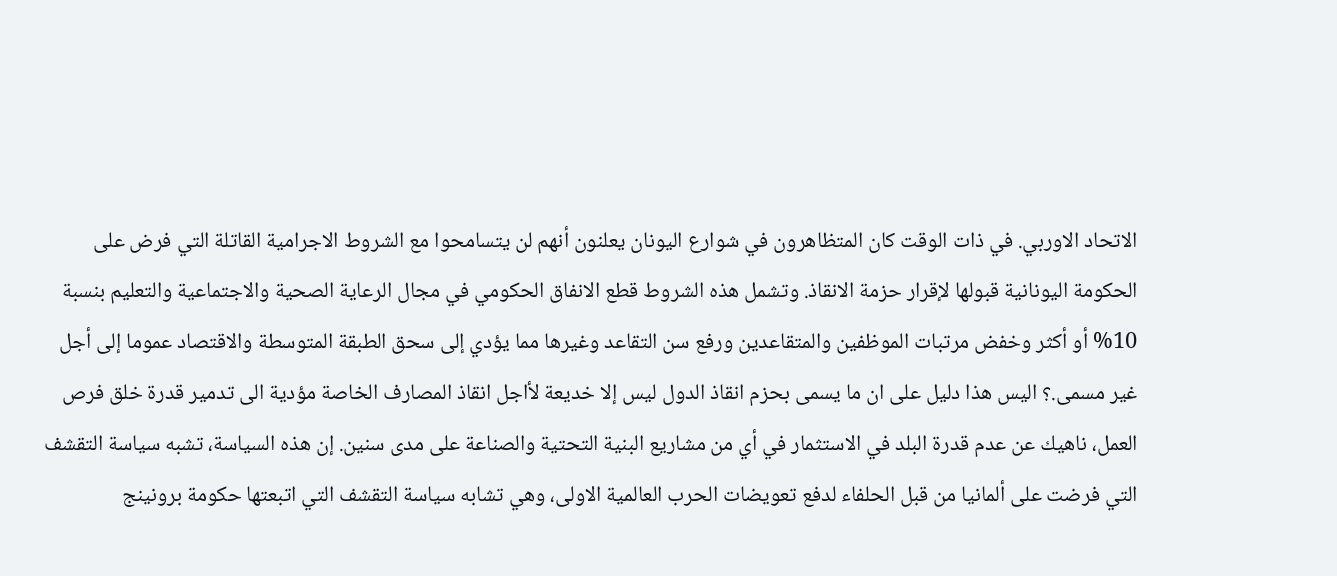الاتحاد الاوربي. في ذات الوقت كان المتظاهرون في شوارع اليونان يعلنون أنهم لن يتسامحوا مع الشروط الاجرامية القاتلة التي فرض على الحكومة اليونانية قبولها لإقرار حزمة الانقاذ. وتشمل هذه الشروط قطع الانفاق الحكومي في مجال الرعاية الصحية والاجتماعية والتعليم بنسبة 10% أو أكثر وخفض مرتبات الموظفين والمتقاعدين ورفع سن التقاعد وغيرها مما يؤدي إلى سحق الطبقة المتوسطة والاقتصاد عموما إلى أجل غير مسمى.؟ اليس هذا دليل على ان ما يسمى بحزم انقاذ الدول ليس إلا خديعة لأاجل انقاذ المصارف الخاصة مؤدية الى تدمير قدرة خلق فرص العمل، ناهيك عن عدم قدرة البلد في الاستثمار في أي من مشاريع البنية التحتية والصناعة على مدى سنين. إن هذه السياسة، تشبه سياسة التقشف التي فرضت على ألمانيا من قبل الحلفاء لدفع تعويضات الحرب العالمية الاولى، وهي تشابه سياسة التقشف التي اتبعتها حكومة برونينج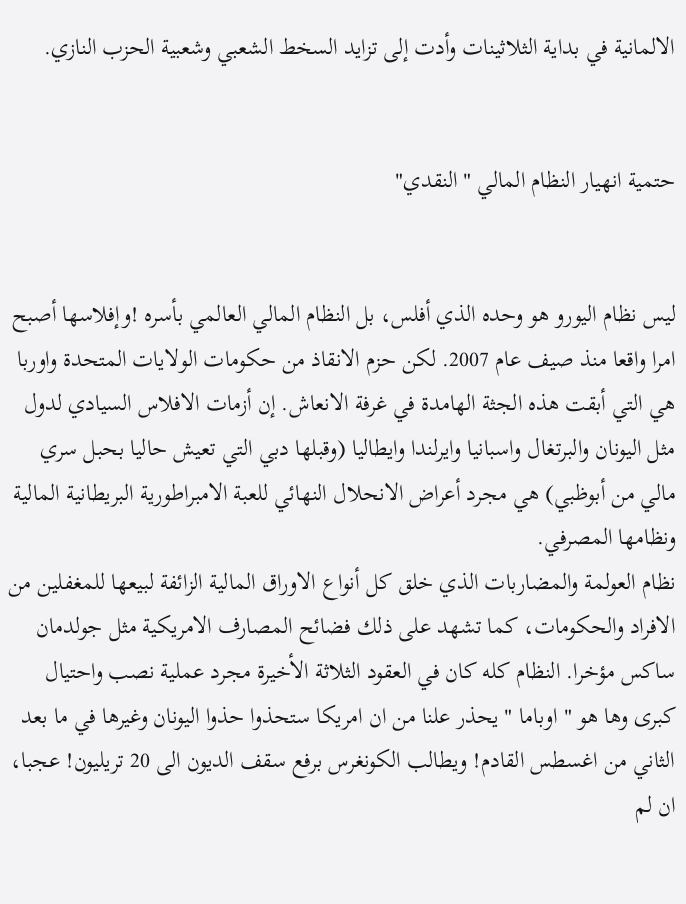الالمانية في بداية الثلاثينات وأدت إلى تزايد السخط الشعبي وشعبية الحزب النازي.


حتمية انهيار النظام المالي " النقدي"


ليس نظام اليورو هو وحده الذي أفلس، بل النظام المالي العالمي بأسره !وإفلاسها أصبح امرا واقعا منذ صيف عام 2007. لكن حزم الانقاذ من حكومات الولايات المتحدة واوربا هي التي أبقت هذه الجثة الهامدة في غرفة الانعاش. إن أزمات الافلاس السيادي لدول مثل اليونان والبرتغال واسبانيا وايرلندا وايطاليا (وقبلها دبي التي تعيش حاليا بحبل سري مالي من أبوظبي) هي مجرد أعراض الانحلال النهائي للعبة الامبراطورية البريطانية المالية ونظامها المصرفي.
نظام العولمة والمضاربات الذي خلق كل أنواع الاوراق المالية الزائفة لبيعها للمغفلين من الافراد والحكومات، كما تشهد على ذلك فضائح المصارف الامريكية مثل جولدمان ساكس مؤخرا. النظام كله كان في العقود الثلاثة الأخيرة مجرد عملية نصب واحتيال كبرى وها هو " اوباما " يحذر علنا من ان امريكا ستحذوا حذوا اليونان وغيرها في ما بعد الثاني من اغسطس القادم! ويطالب الكونغرس برفع سقف الديون الى 20 تريليون! عجبا، ان لم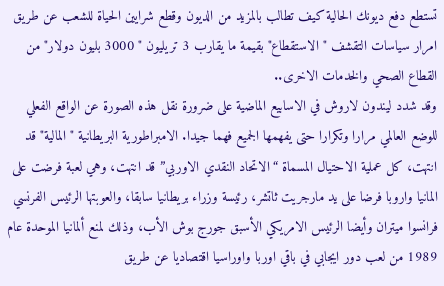تستطع دفع ديونك الحالية كيف تطالب بالمزيد من الديون وقطع شرايين الحياة للشعب عن طريق امرار سياسات التقشف " الاستقطاع" بقيمة ما يقارب 3 تريليون " 3000 بليون دولار" من القطاع الصحي والخدمات الاخرى..
وقد شدد ليندون لاروش في الاسابيع الماضية على ضرورة نقل هذه الصورة عن الواقع الفعلي للوضع العالمي مرارا وتكرارا حتى يفهمها الجميع فهما جيدا. الامبراطورية البريطانية "المالية" قد انتهت، كل عملية الاحتيال المسماة “الاتحاد النقدي الاوربي” قد انتهت، وهي لعبة فرضت على المانيا واروبا فرضا على يد مارجريت ثاتشر، رئيسة وزراء بريطانيا سابقا، والعوبتها الرئيس الفرنسي فرانسوا ميتران وأيضا الرئيس الامريكي الأسبق جورج بوش الأب، وذلك لمنع ألمانيا الموحدة عام 1989 من لعب دور ايجابي في باقي اوربا واوراسيا اقتصاديا عن طريق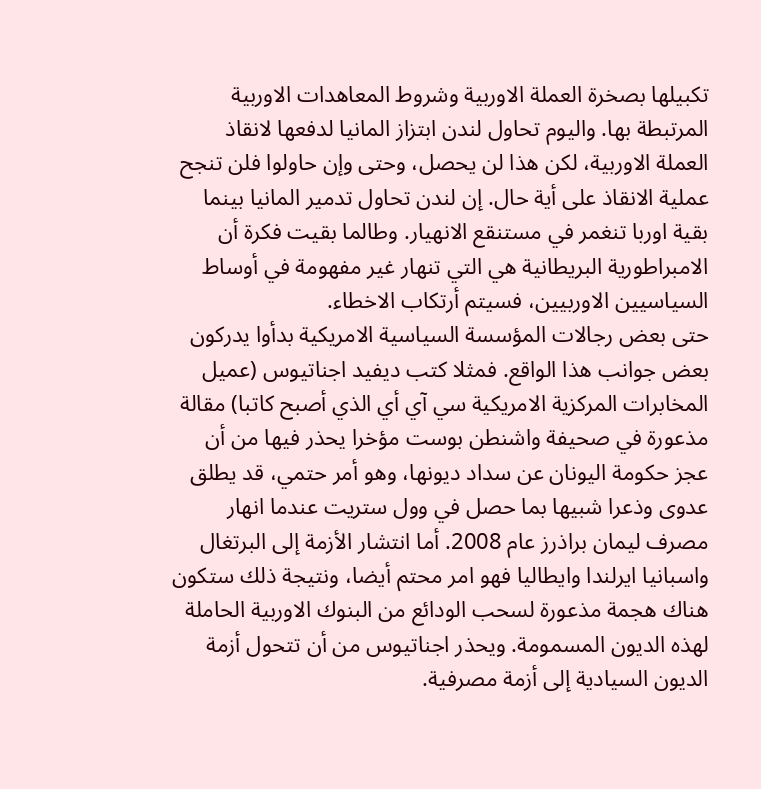تكبيلها بصخرة العملة الاوربية وشروط المعاهدات الاوربية المرتبطة بها. واليوم تحاول لندن ابتزاز المانيا لدفعها لانقاذ العملة الاوربية، لكن هذا لن يحصل، وحتى وإن حاولوا فلن تنجح عملية الانقاذ على أية حال. إن لندن تحاول تدمير المانيا بينما بقية اوربا تنغمر في مستنقع الانهيار. وطالما بقيت فكرة أن الامبراطورية البريطانية هي التي تنهار غير مفهومة في أوساط السياسيين الاوربيين، فسيتم أرتكاب الاخطاء.
حتى بعض رجالات المؤسسة السياسية الامريكية بدأوا يدركون بعض جوانب هذا الواقع. فمثلا كتب ديفيد اجناتيوس (عميل المخابرات المركزية الامريكية سي آي أي الذي أصبح كاتبا) مقالة مذعورة في صحيفة واشنطن بوست مؤخرا يحذر فيها من أن عجز حكومة اليونان عن سداد ديونها، وهو أمر حتمي، قد يطلق عدوى وذعرا شبيها بما حصل في وول ستريت عندما انهار مصرف ليمان براذرز عام 2008. أما انتشار الأزمة إلى البرتغال واسبانيا ايرلندا وايطاليا فهو امر محتم أيضا، ونتيجة ذلك ستكون هناك هجمة مذعورة لسحب الودائع من البنوك الاوربية الحاملة لهذه الديون المسمومة. ويحذر اجناتيوس من أن تتحول أزمة الديون السيادية إلى أزمة مصرفية.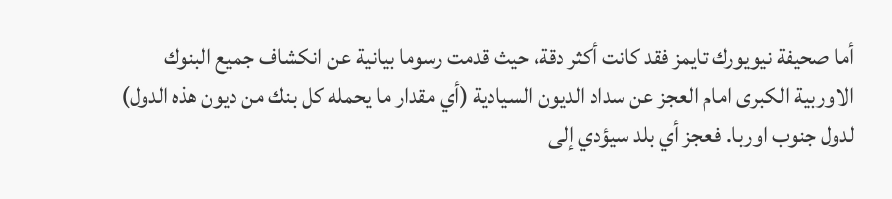أما صحيفة نيويورك تايمز فقد كانت أكثر دقة، حيث قدمت رسوما بيانية عن انكشاف جميع البنوك الاوربية الكبرى امام العجز عن سداد الديون السيادية (أي مقدار ما يحمله كل بنك من ديون هذه الدول) لدول جنوب اوربا. فعجز أي بلد سيؤدي إلى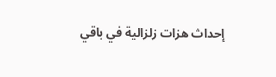إحداث هزات زلزالية في باقي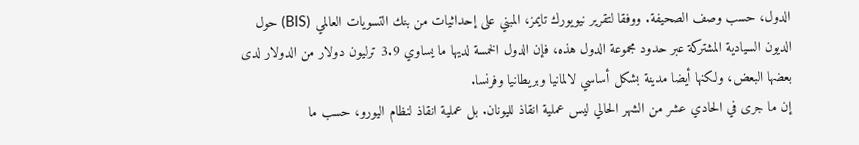الدول، حسب وصف الصحيفة. ووفقا لتقرير نيويورك تايمز، المبني على إحداثيات من بنك التسويات العالمي (BIS) حول الديون السيادية المشتركة عبر حدود مجموعة الدول هذه، فإن الدول الخمسة لديها ما يساوي 3.9 ترليون دولار من الدولار لدى بعضها البعض، ولكنها أيضا مدينة بشكل أساسي لالمانيا وبريطانيا وفرنسا.
إن ما جرى في الحادي عشر من الشهر الحالي ليس عملية انقاذ لليونان. بل عملية انقاذ لنظام اليورو، حسب ما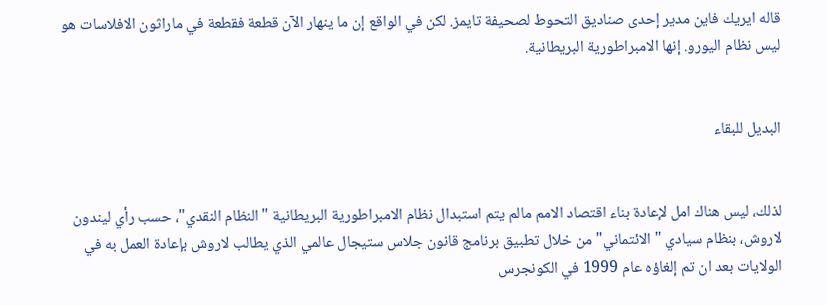قاله ايريك فاين مدير إحدى صناديق التحوط لصحيفة تايمز. لكن في الواقع إن ما ينهار الآن قطعة فقطعة في ماراثون الافلاسات هو ليس نظام اليورو. إنها الامبراطورية البريطانية.


البديل للبقاء


لذلك، ليس هناك امل لإعادة بناء اقتصاد الامم مالم يتم استبدال نظام الامبراطورية البريطانية " النظام النقدي"، حسب رأي ليندون لاروش، بنظام سيادي " الائتماني" من خلال تطبيق برنامج قانون جلاس ستيجال عالمي الذي يطالب لاروش بإعادة العمل به في الولايات بعد ان تم إلغاؤه عام 1999 في الكونجرس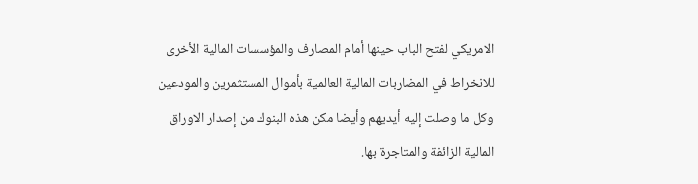الامريكي لفتح الباب حينها أمام المصارف والمؤسسات المالية الأخرى للانخراط في المضاربات المالية العالمية بأموال المستثمرين والمودعين وكل ما وصلت إليه أيديهم وأيضا مكن هذه البنوك من إصدار الاوراق المالية الزائفة والمتاجرة بها.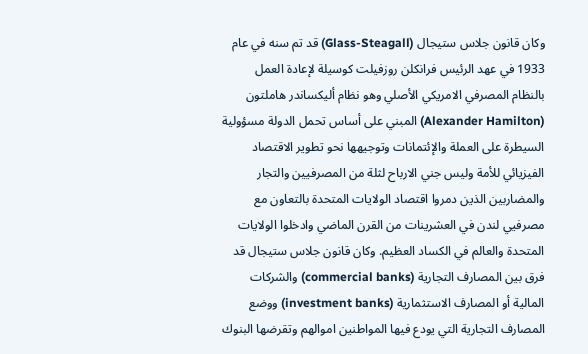وكان قانون جلاس ستيجال (Glass-Steagall) قد تم سنه في عام 1933 في عهد الرئيس فرانكلن روزفيلت كوسيلة لإعادة العمل بالنظام المصرفي الامريكي الأصلي وهو نظام أليكساندر هاملتون (Alexander Hamilton) المبني على أساس تحمل الدولة مسؤولية السيطرة على العملة والإئتمانات وتوجيهها نحو تطوير الاقتصاد الفيزيائي للأمة وليس جني الارباح لثلة من المصرفيين والتجار والمضاربين الذين دمروا اقتصاد الولايات المتحدة بالتعاون مع مصرفيي لندن في العشرينات من القرن الماضي وادخلوا الولايات المتحدة والعالم في الكساد العظيم. وكان قانون جلاس ستيجال قد فرق بين المصارف التجارية (commercial banks) والشركات المالية أو المصارف الاستثمارية (investment banks) ووضع المصارف التجارية التي يودع فيها المواطنين اموالهم وتقرضها البنوك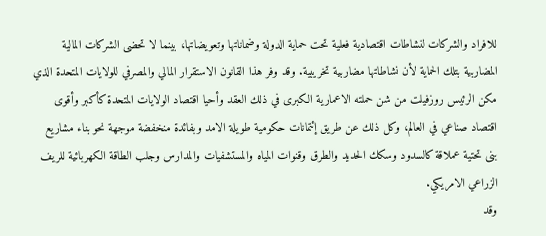للافراد والشركات لنشاطات اقتصادية فعلية تحت حماية الدولة وضماناتها وتعويضاتها، بينما لا تحضى الشركات المالية المضاربية بتلك الحماية لأن نشاطاتها مضاربية تخريبية. وقد وفر هذا القانون الاستقرار المالي والمصرفي للولايات المتحدة الذي مكن الرئيس روزفيلت من شن حملته الاعمارية الكبرى في ذلك العقد وأحيا اقتصاد الولايات المتحدة كأكبر وأقوى اقتصاد صناعي في العالم، وكل ذلك عن طريق إئتمانات حكومية طويلة الامد وبفائدة منخفضة موجهة نحو بناء مشاريع بنى تحتية عملاقة كالسدود وسكك الحديد والطرق وقنوات المياه والمستشفيات والمدارس وجلب الطاقة الكهربائية للريف الزراعي الامريكي.
وقد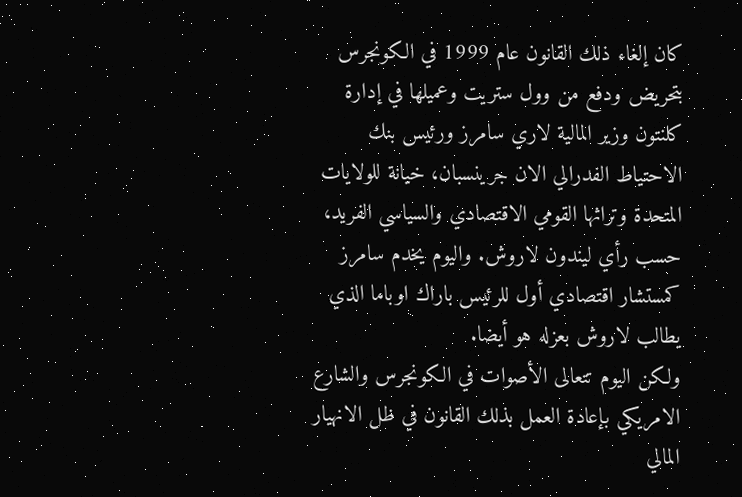كان إلغاء ذلك القانون عام 1999 في الكونجرس بتحريض ودفع من وول ستريت وعميلها في إدارة كلنتون وزير المالية لاري سامرز ورئيس بنك الاحتياط الفدرالي الان جرينسبان، خيانة للولايات المتحدة وتراثها القومي الاقتصادي والسياسي الفريد، حسب رأي ليندون لاروش. واليوم يخدم سامرز كمستشار اقتصادي أول للرئيس باراك اوباما الذي يطالب لاروش بعزله هو أيضا.
ولكن اليوم تتعالى الأصوات في الكونجرس والشارع الامريكي بإعادة العمل بذلك القانون في ظل الانهيار المالي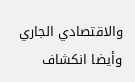والاقتصادي الجاري وأيضا انكشاف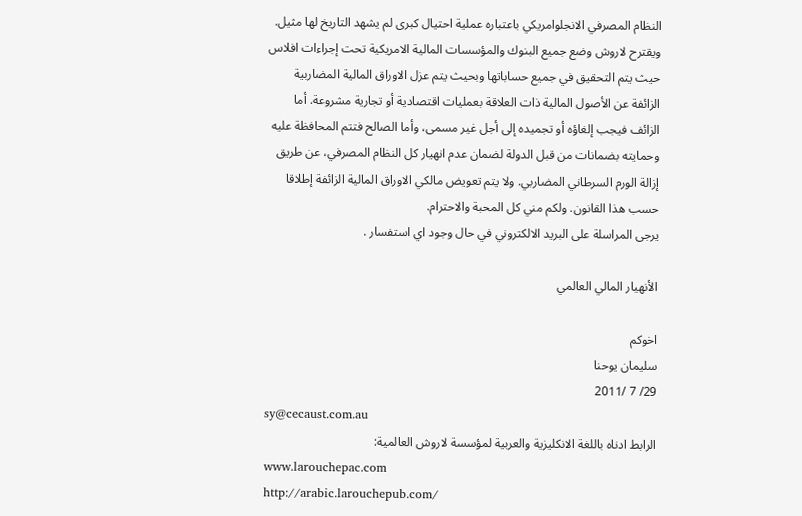النظام المصرفي الانجلوامريكي باعتباره عملية احتيال كبرى لم يشهد التاريخ لها مثيل.
ويقترح لاروش وضع جميع البنوك والمؤسسات المالية الامريكية تحت إجراءات افلاس حيث يتم التحقيق في جميع حساباتها وبحيث يتم عزل الاوراق المالية المضاربية الزائفة عن الأصول المالية ذات العلاقة بعمليات اقتصادية أو تجارية مشروعة. أما الزائف فيجب إلغاؤه أو تجميده إلى أجل غير مسمى، وأما الصالح فتتم المحافظة عليه وحمايته بضمانات من قبل الدولة لضمان عدم انهيار كل النظام المصرفي، عن طريق إزالة الورم السرطاني المضاربي. ولا يتم تعويض مالكي الاوراق المالية الزائفة إطلاقا حسب هذا القانون. ولكم مني كل المحبة والاحترام.
يرجى المراسلة على البريد الالكتروني في حال وجود اي استفسار .

الأنهيار المالي العالمي

اخوكم
سليمان يوحنا
29/ 7 /2011
sy@cecaust.com.au
الرابط ادناه باللغة الانكليزية والعربية لمؤسسة لاروش العالمية:
www.larouchepac.com
http://arabic.larouchepub.com/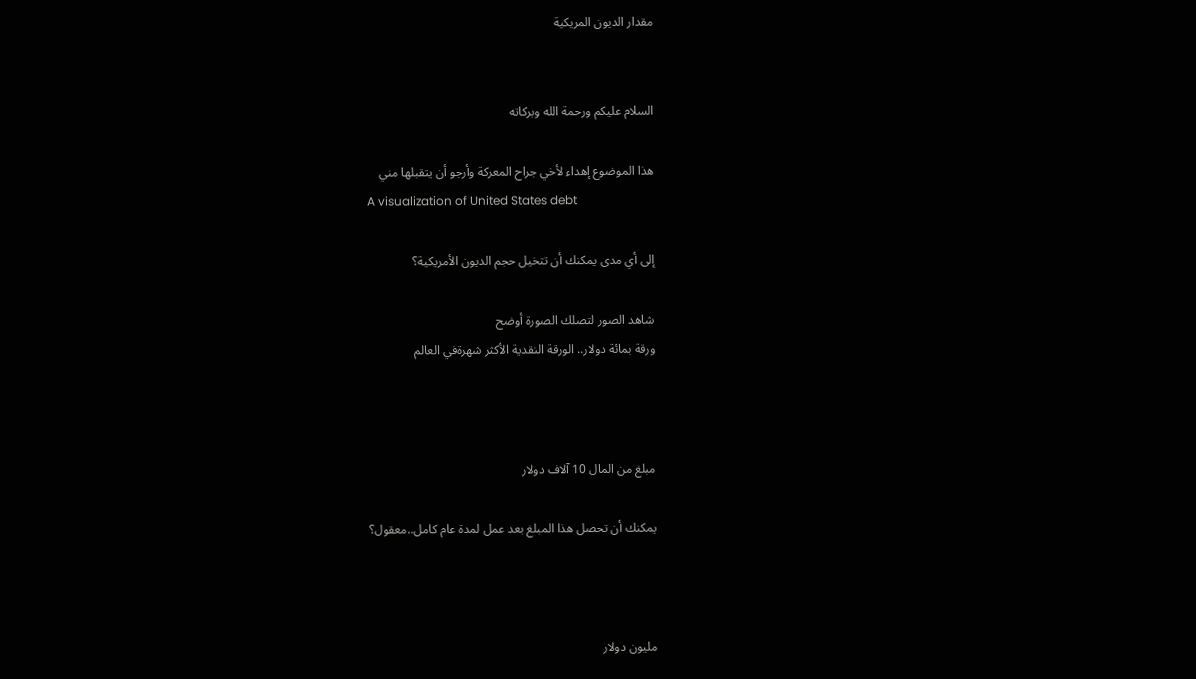مقدار الديون المريكية


السلام عليكم ورحمة الله وبركاته

هذا الموضوع إهداء لأخي جراح المعركة وأرجو أن يتقبلها مني
A visualization of United States debt

إلى أي مدى يمكنك أن تتخيل حجم الديون الأمريكية؟

شاهد الصور لتصلك الصورة أوضح
ورقة بمائة دولار.. الورقة النقدية الأكثر شهرةفي العالم



مبلغ من المال 10 آلاف دولار

يمكنك أن تحصل هذا المبلغ بعد عمل لمدة عام كامل..معقول؟



مليون دولار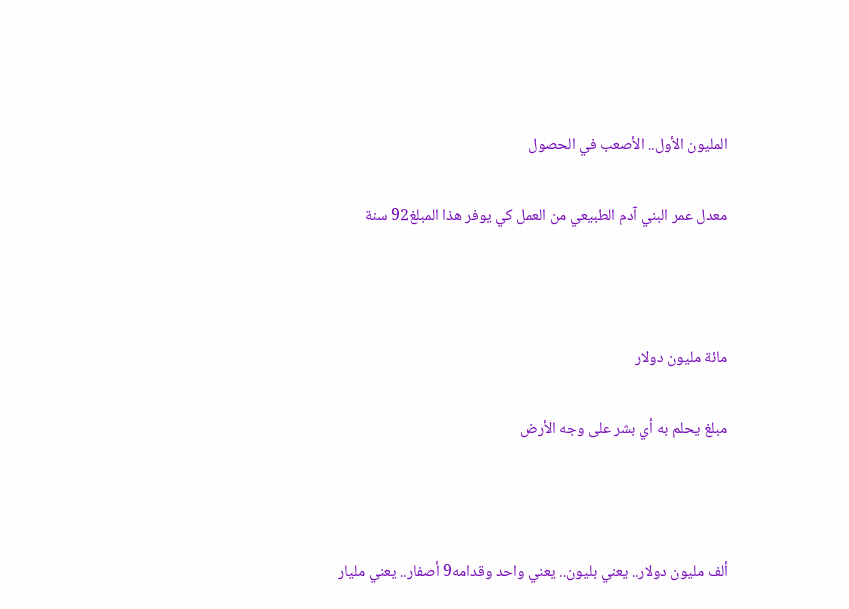المليون الأول.. الأصعب في الحصول

معدل عمر البني آدم الطبيعي من العمل كي يوفر هذا المبلغ92 سنة



مائة مليون دولار

مبلغ يحلم به أي بشر على وجه الأرض



ألف مليون دولار.. يعني بليون.. يعني واحد وقدامه9 أصفار.. يعني مليار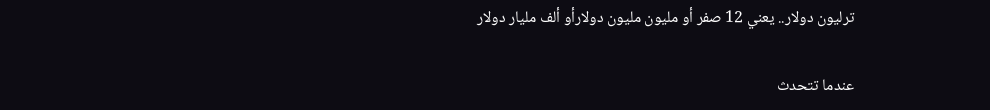ترليون دولار.. يعني 12 صفر أو مليون مليون دولارأو ألف مليار دولار

عندما تتحدث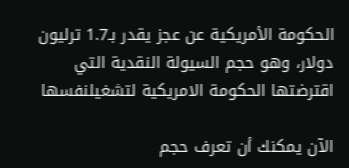الحكومة الأمريكية عن عجز يقدر بـ1.7 ترليون دولار، وهو حجم السيولة النقدية التي اقترضتها الحكومة الامريكية لتشغيلنفسها

الآن يمكنك أن تعرف حجم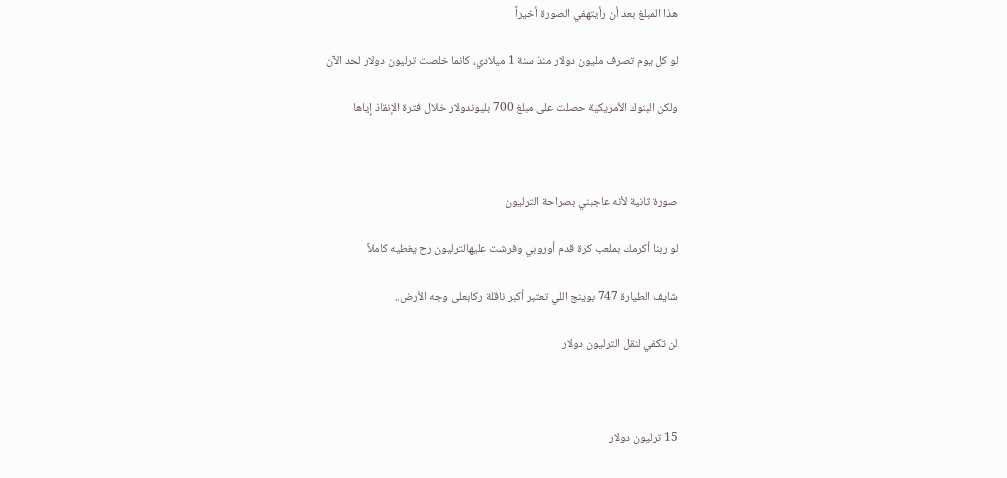هذا المبلغ بعد أن رأيتهفي الصورة أخيراً

لو كل يوم تصرف مليون دولار منذ سنة 1 ميلادي، كانما خلصت ترليون دولار لحد الآن

ولكن البنوك الأمريكية حصلت على مبلغ 700 بليوندولار خلال فترة الإنقاذ إياها



صورة ثانية لأنه عاجبني بصراحة الترليون

لو ربنا أكرمك بملعب كرة قدم أوروبي وفرشت عليهالترليون رح يغطيه كاملاً

شايف الطيارة 747 بوينج اللي تعتبر أكبر ناقلة ركابعلى وجه الأرض..

لن تكفي لنقل الترليون دولار



15 ترليون دولار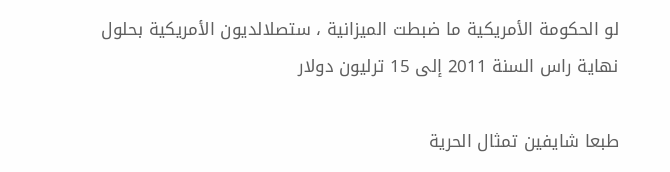لو الحكومة الأمريكية ما ضبطت الميزانية ، ستصلالديون الأمريكية بحلول نهاية راس السنة 2011 إلى 15 ترليون دولار

طبعا شايفين تمثال الحرية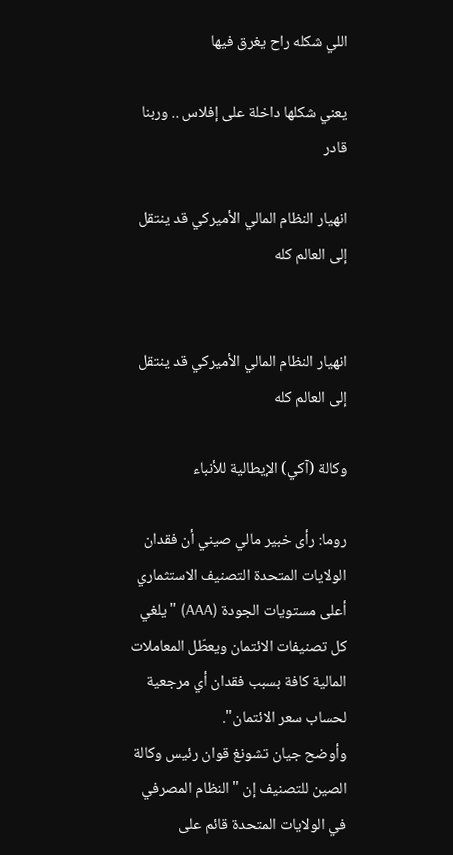اللي شكله راح يغرق فيها

يعني شكلها داخلة على إفلاس .. وربنا قادر

انهيار النظام المالي الأميركي قد ينتقل إلى العالم كله


انهيار النظام المالي الأميركي قد ينتقل إلى العالم كله

وكالة (آكي) الإيطالية للأنباء

روما: رأى خبير مالي صيني أن فقدان الولايات المتحدة التصنيف الاستثماري أعلى مستويات الجودة (AAA) "يلغي كل تصنيفات الائتمان ويعطّل المعاملات المالية كافة بسبب فقدان أي مرجعية لحساب سعر الائتمان".
وأوضح جيان تشونغ قوان رئيس وكالة الصين للتصنيف إن "النظام المصرفي في الولايات المتحدة قائم على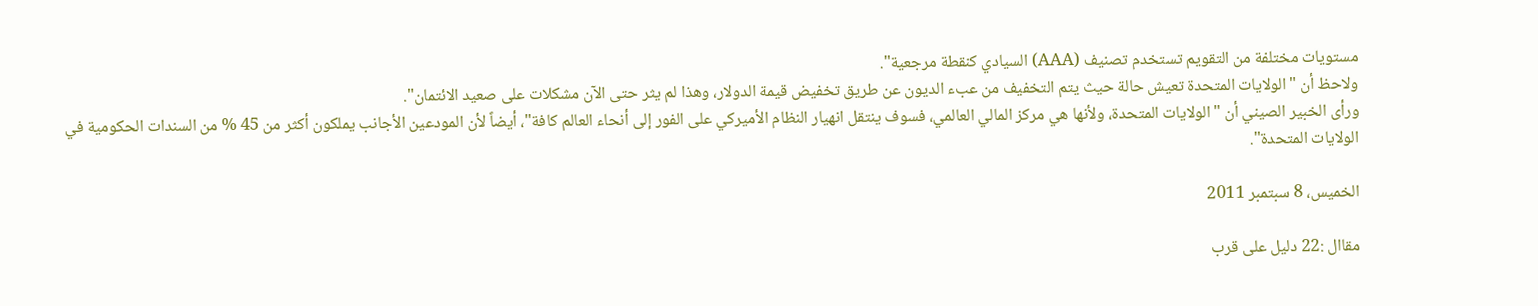مستويات مختلفة من التقويم تستخدم تصنيف (AAA) السيادي كنقطة مرجعية".
ولاحظ أن "الولايات المتحدة تعيش حالة حيث يتم التخفيف من عبء الديون عن طريق تخفيض قيمة الدولار، وهذا لم يثر حتى الآن مشكلات على صعيد الائتمان".
ورأى الخبير الصيني أن "الولايات المتحدة، ولأنها هي مركز المالي العالمي، فسوف ينتقل انهيار النظام الأميركي على الفور إلى أنحاء العالم كافة"، أيضاً لأن المودعين الأجانب يملكون أكثر من 45 % من السندات الحكومية في الولايات المتحدة".

الخميس، 8 سبتمبر 2011

مقاال :22 دليل على قرب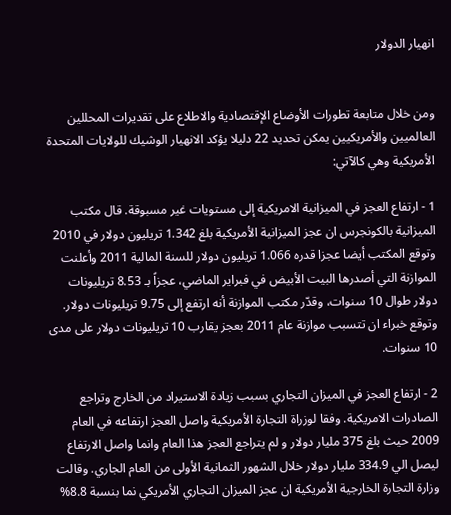انهيار الدولار


ومن خلال متابعة تطورات الأوضاع الإقتصادية والاطلاع على تقديرات المحللين العالميين والأمريكيين يمكن تحديد 22 دليلا يؤكد الانهيار الوشيك للولايات المتحدة الأمريكية وهي كالآتي:

1 - ارتفاع العجز في الميزانية الامريكية إلى مستويات غير مسبوقة. قال مكتب الميزانية بالكونجرس ان عجز الميزانية الأمريكية بلغ 1.342 تريليون دولار في 2010 وتوقع المكتب أيضا عجزا قدره 1.066 تريليون دولار للسنة المالية 2011 وأعلنت الموازنة التي أصدرها البيت الأبيض في فبراير الماضي، عجزاً بـ 8.53 تريليونات دولار طوال 10 سنوات، وقدّر مكتب الموازنة أنه ارتفع إلى 9.75 تريليونات دولار. وتوقع خبراء ان تتسبب موازنة عام 2011 بعجز يقارب 10 تريليونات دولار على مدى 10 سنوات.

2 - ارتفاع العجز في الميزان التجاري بسبب زيادة الاستيراد من الخارج وتراجع الصادرات الامريكية. وفقا لوزراة التجارة الأمريكية واصل العجز ارتفاعه في العام 2009 حيث بلغ 375 مليار دولار و لم يتراجع العجز هذا العام وانما واصل الارتفاع ليصل الي 334.9 مليار دولار خلال الشهور الثمانية الأولى من العام الجاري. وقالت وزارة التجارة الخارجية الأمريكية ان عجز الميزان التجاري الأمريكي نما بنسبة 8.8%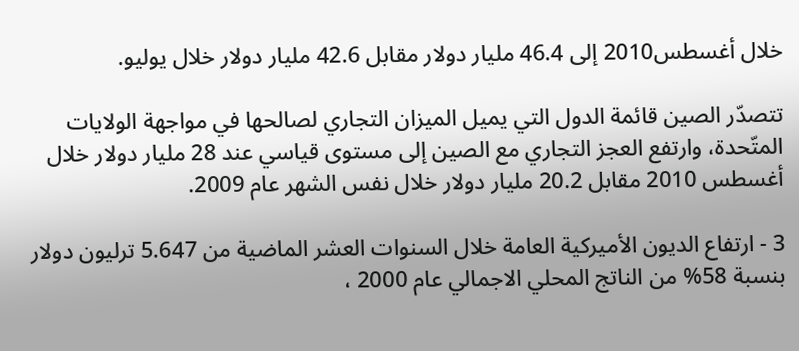خلال أغسطس2010 إلى 46.4 مليار دولار مقابل 42.6 مليار دولار خلال يوليو.

تتصدّر الصين قائمة الدول التي يميل الميزان التجاري لصالحها في مواجهة الولايات المتّحدة، وارتفع العجز التجاري مع الصين إلى مستوى قياسي عند 28 مليار دولار خلال أغسطس 2010 مقابل 20.2 مليار دولار خلال نفس الشهر عام 2009.

3 - ارتفاع الديون الأميركية العامة خلال السنوات العشر الماضية من 5.647 ترليون دولار بنسبة 58% من الناتج المحلي الاجمالي عام 2000 ،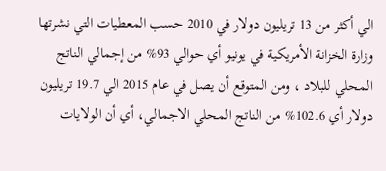الي أكثر من 13 تريليون دولار في 2010 حسب المعطيات التي نشرتها وزارة الخزانة الأمريكية في يونيو أي حوالي 93% من إجمالي الناتج المحلي للبلاد ، ومن المتوقع أن يصل في عام 2015 الي 19.7 تريليون دولار أي 102.6% من الناتج المحلي الاجمالي، أي أن الولايات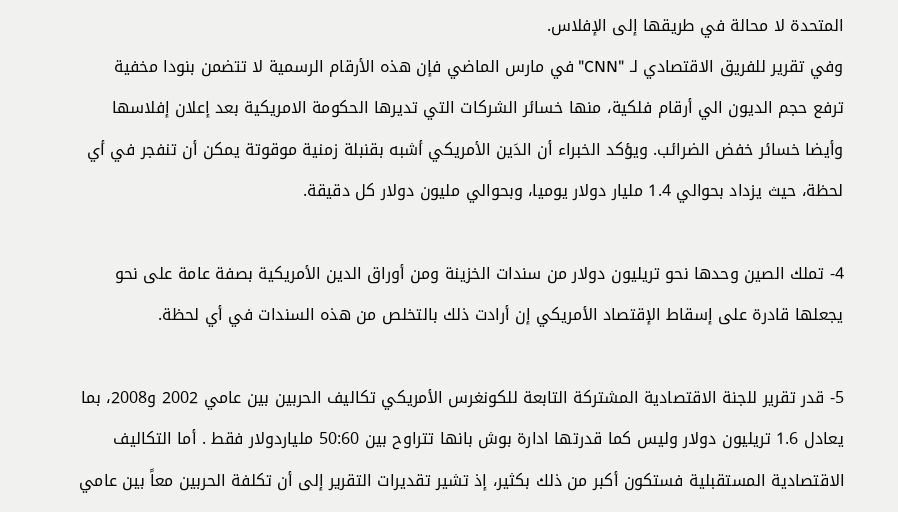المتحدة لا محالة في طريقها إلى الإفلاس.
وفي تقرير للفريق الاقتصادي لـ "CNN" في مارس الماضي فإن هذه الأرقام الرسمية لا تتضمن بنودا مخفية ترفع حجم الديون الي أرقام فلكية، منها خسائر الشركات التي تديرها الحكومة الامريكية بعد إعلان إفلاسها وأيضا خسائر خفض الضرائب. ويؤكد الخبراء أن الدَين الأمريكي أشبه بقنبلة زمنية موقوتة يمكن أن تنفجر في أي لحظة، حيث يزداد بحوالي 1.4 مليار دولار يوميا، وبحوالي مليون دولار كل دقيقة.

4- تملك الصين وحدها نحو تريليون دولار من سندات الخزينة ومن أوراق الدين الأمريكية بصفة عامة على نحو يجعلها قادرة على إسقاط الإقتصاد الأمريكي إن أرادت ذلك بالتخلص من هذه السندات في أي لحظة.

5- قدر تقرير للجنة الاقتصادية المشتركة التابعة للكونغرس الأمريكي تكاليف الحربين بين عامي 2002 و2008، بما يعادل 1.6 تريليون دولار وليس كما قدرتها ادارة بوش بانها تتراوح بين 50:60 ملياردولار فقط . أما التكاليف الاقتصادية المستقبلية فستكون أكبر من ذلك بكثير، إذ تشير تقديرات التقرير إلى أن تكلفة الحربين معاً بين عامي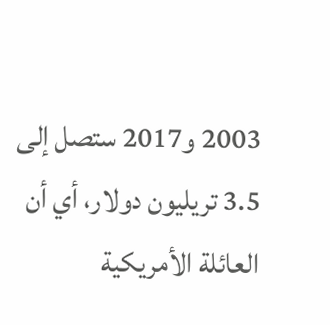2003 و2017 ستصل إلى 3.5 تريليون دولار، أي أن العائلة الأمريكية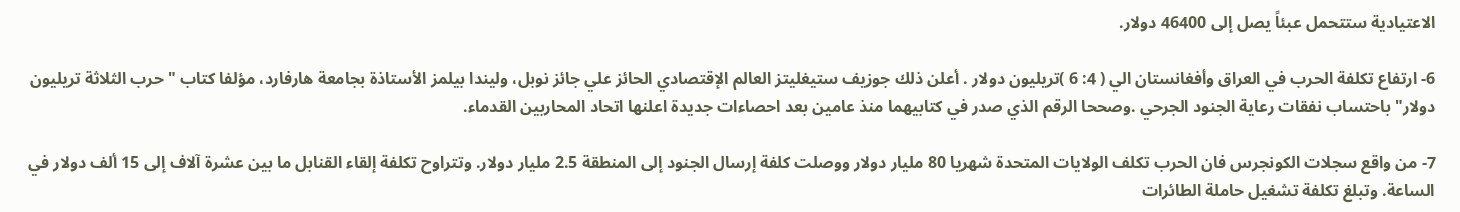الاعتيادية ستتحمل عبئاً يصل إلى 46400 دولار.

6- ارتفاع تكلفة الحرب في العراق وأفغانستان الي ( 4: 6 )تريليون دولار . أعلن ذلك جوزيف ستيغليتز العالم الإقتصادي الحائز علي جائز نوبل، وليندا بيلمز الأستاذة بجامعة هارفارد، مؤلفا كتاب "حرب الثلاثة تريليون دولار" باحتساب نفقات رعاية الجنود الجرحي .وصححا الرقم الذي صدر في كتابيهما منذ عامين بعد احصاءات جديدة اعلنها اتحاد المحاربين القدماء.

7- من واقع سجلات الكونجرس فان الحرب تكلف الولايات المتحدة شهريا 80 مليار دولار ووصلت كلفة إرسال الجنود إلى المنطقة 2.5 مليار دولار. وتتراوح تكلفة إلقاء القنابل ما بين عشرة آلاف إلى 15 ألف دولار في الساعة. وتبلغ تكلفة تشغيل حاملة الطائرات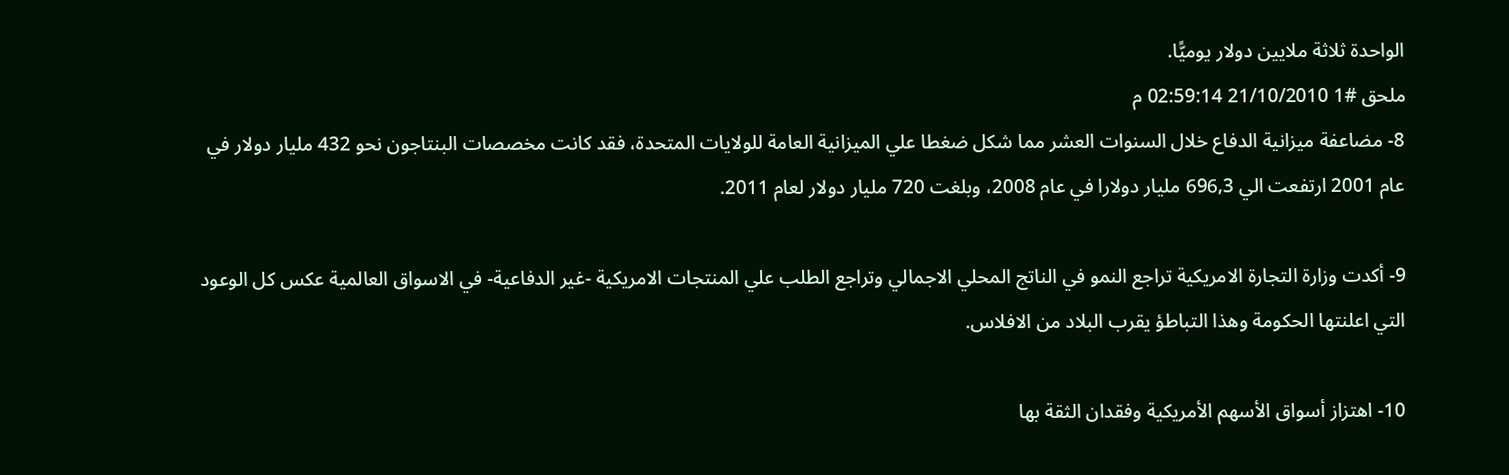الواحدة ثلاثة ملايين دولار يوميًّا.
ملحق #1 21/10/2010 02:59:14 م
8- مضاعفة ميزانية الدفاع خلال السنوات العشر مما شكل ضغطا علي الميزانية العامة للولايات المتحدة، فقد كانت مخصصات البنتاجون نحو 432 مليار دولار في عام 2001 ارتفعت الي 696,3 مليار دولارا في عام 2008، وبلغت 720 مليار دولار لعام 2011.

9- أكدت وزارة التجارة الامريكية تراجع النمو في الناتج المحلي الاجمالي وتراجع الطلب علي المنتجات الامريكية -غير الدفاعية- في الاسواق العالمية عكس كل الوعود التي اعلنتها الحكومة وهذا التباطؤ يقرب البلاد من الافلاس.

10- اهتزاز أسواق الأسهم الأمريكية وفقدان الثقة بها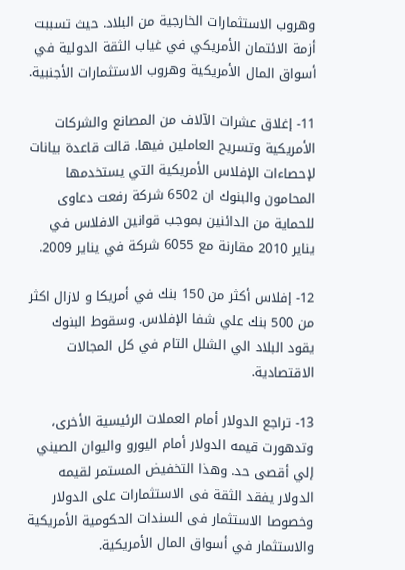وهروب الاستثمارات الخارجية من البلاد. حيث تسببت أزمة الائتمان الأمريكي في غياب الثقة الدولية في أسواق المال الأمريكية وهروب الاستثمارات الأجنبية.

11- إغلاق عشرات الآلاف من المصانع والشركات الأمريكية وتسريح العاملين فيها. قالت قاعدة بيانات لإحصاءات الإفلاس الأمريكية التي يستخدمها المحامون والبنوك ان 6502 شركة رفعت دعاوى للحماية من الدائنين بموجب قوانين الافلاس في يناير 2010 مقارنة مع 6055 شركة في يناير 2009.

12- إفلاس أكثر من 150 بنك في أمريكا و لازال اكثر من 500 بنك علي شفا الإفلاس. وسقوط البنوك يقود البلاد الي الشلل التام في كل المجالات الاقتصادية.

13- تراجع الدولار أمام العملات الرئيسية الأخرى، وتدهورت قيمه الدولار أمام اليورو واليوان الصيني إلي أقصى حد. وهذا التخفيض المستمر لقيمه الدولار يفقد الثقة فى الاستثمارات على الدولار وخصوصا الاستثمار فى السندات الحكومية الأمريكية والاستثمار في أسواق المال الأمريكية.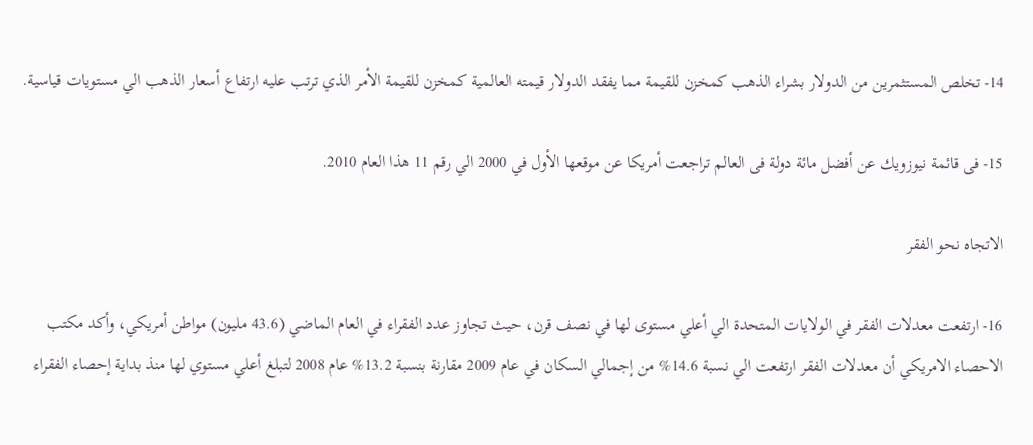14- تخلص المستثمرين من الدولار بشراء الذهب كمخزن للقيمة مما يفقد الدولار قيمته العالمية كمخزن للقيمة الأمر الذي ترتب عليه ارتفاع أسعار الذهب الي مستويات قياسية.

15- فى قائمة نيوزويك عن أفضل مائة دولة فى العالم تراجعت أمريكا عن موقعها الأول في 2000 الي رقم 11 هذا العام 2010.

الاتجاه نحو الفقر

16- ارتفعت معدلات الفقر في الولايات المتحدة الي أعلي مستوى لها في نصف قرن، حيث تجاوز عدد الفقراء في العام الماضي (43.6 مليون) مواطن أمريكي، وأكد مكتب الاحصاء الامريكي أن معدلات الفقر ارتفعت الي نسبة 14.6% من إجمالي السكان في عام 2009 مقارنة بنسبة 13.2% عام 2008 لتبلغ أعلي مستوي لها منذ بداية إحصاء الفقراء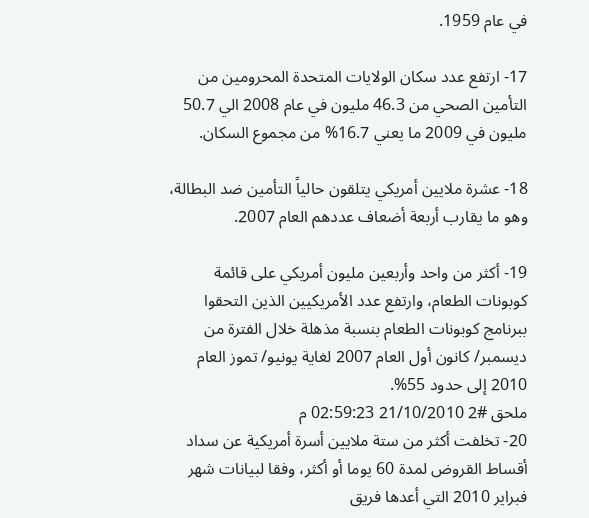في عام 1959.

17- ارتفع عدد سكان الولايات المتحدة المحرومين من التأمين الصحي من 46.3 مليون في عام 2008 الي 50.7 مليون في 2009 ما يعني 16.7% من مجموع السكان.

18- عشرة ملايين أمريكي يتلقون حالياً التأمين ضد البطالة، وهو ما يقارب أربعة أضعاف عددهم العام 2007.

19- أكثر من واحد وأربعين مليون أمريكي على قائمة كوبونات الطعام، وارتفع عدد الأمريكيين الذين التحقوا ببرنامج كوبونات الطعام بنسبة مذهلة خلال الفترة من ديسمبر/ كانون أول العام 2007 لغاية يونيو/ تموز العام 2010 إلى حدود 55%.
ملحق #2 21/10/2010 02:59:23 م
20- تخلفت أكثر من ستة ملايين أسرة أمريكية عن سداد أقساط القروض لمدة 60 يوما أو أكثر، وفقا لبيانات شهر فبراير 2010 التي أعدها فريق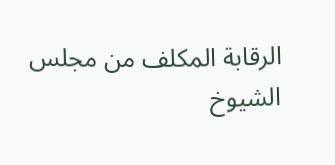الرقابة المكلف من مجلس الشيوخ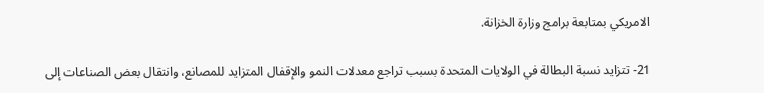الامريكي بمتابعة برامج وزارة الخزانة.

21- تتزايد نسبة البطالة في الولايات المتحدة بسبب تراجع معدلات النمو والإقفال المتزايد للمصانع، وانتقال بعض الصناعات إلى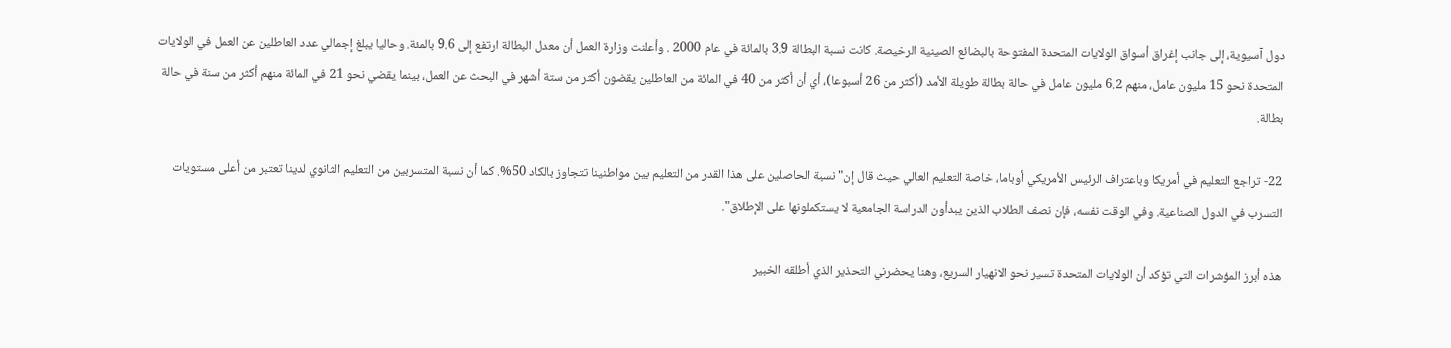دول آسيوية، إلى جانب إغراق أسواق الولايات المتحدة المفتوحة بالبضائع الصينية الرخيصة. كانت نسبة البطالة 3.9 بالمائة في عام 2000 . وأعلنت وزارة العمل أن معدل البطالة ارتفع إلى 9.6 بالمئة. وحاليا يبلغ إجمالي عدد العاطلين عن العمل في الولايات المتحدة نحو 15 مليون عامل، منهم 6.2 مليون عامل في حالة بطالة طويلة الأمد (أكثر من 26 أسبوعا)، أي أن أكثر من 40 في المائة من العاطلين يقضون أكثر من ستة أشهر في البحث عن العمل، بينما يقضي نحو 21 في المائة منهم أكثر من سنة في حالة بطالة.

22- تراجع التعليم في أمريكا وباعتراف الرئيس الأمريكي أوباما، خاصة التعليم العالي حيث قال إن"نسبة الحاصلين على هذا القدر من التعليم بين مواطنينا تتجاوز بالكاد 50%. كما أن نسبة المتسربين من التعليم الثانوي لدينا تعتبر من أعلى مستويات التسرب في الدول الصناعية. وفي الوقت نفسه، فإن نصف الطلاب الذين يبدأون الدراسة الجامعية لا يستكملونها على الإطلاق".

هذه أبرز المؤشرات التي تؤكد أن الولايات المتحدة تسير نحو الانهيار السريع، وهنا يحضرني التحذير الذي أطلقه الخبير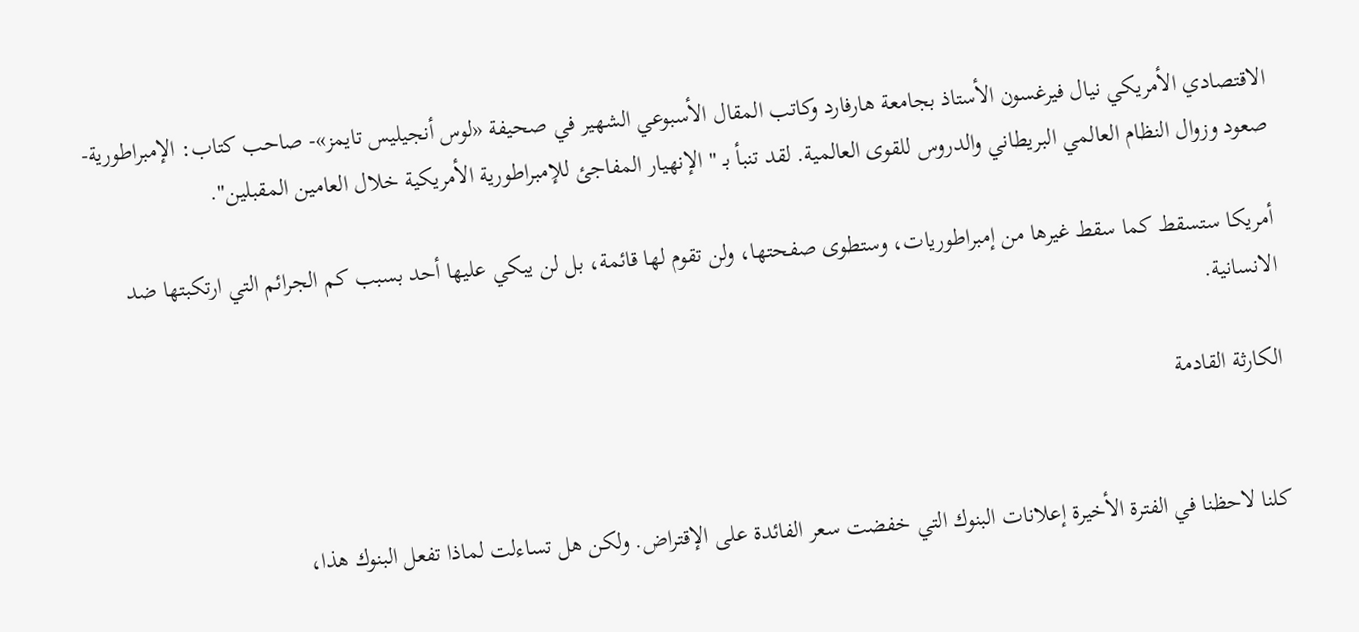الاقتصادي الأمريكي نيال فيرغسون الأستاذ بجامعة هارفارد وكاتب المقال الأسبوعي الشهير في صحيفة «لوس أنجيليس تايمز»- صاحب كتاب: الإمبراطورية- صعود وزوال النظام العالمي البريطاني والدروس للقوى العالمية. لقد تنبأ بـ " الإنهيار المفاجئ للإمبراطورية الأمريكية خلال العامين المقبلين".

أمريكا ستسقط كما سقط غيرها من إمبراطوريات، وستطوى صفحتها، ولن تقوم لها قائمة، بل لن يبكي عليها أحد بسبب كم الجرائم التي ارتكبتها ضد الانسانية.

الكارثة القادمة


كلنا لاحظنا في الفترة الأخيرة إعلانات البنوك التي خفضت سعر الفائدة على الإقتراض. ولكن هل تساءلت لماذا تفعل البنوك هذا،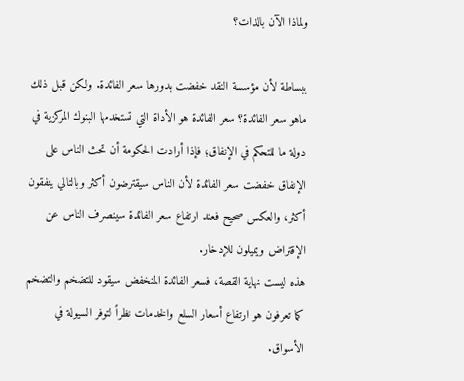ولماذا الآن بالذات؟

ببساطة لأن مؤسسة النقد خفضت بدورها سعر الفائدة. ولكن قبل ذلك ماهو سعر الفائدة؟ سعر الفائدة هو الأداة التي تستخدمها البنوك المركزية في دولة ما للتحكم في الإنفاق؛ فإذا أرادت الحكومة أن تحث الناس على الإنفاق خفضت سعر الفائدة لأن الناس سيقترضون أكثر وبالتالي ينفقون أكثر، والعكس صحيح فعند ارتفاع سعر الفائدة سينصرف الناس عن الإقتراض ويميلون للإدخار.
هذه ليست نهاية القصة، فسعر الفائدة المنخفض سيقود للتضخم والتضخم كما تعرفون هو ارتفاع أسعار السلع والخدمات نظراً لتوفر السيولة في الأسواق.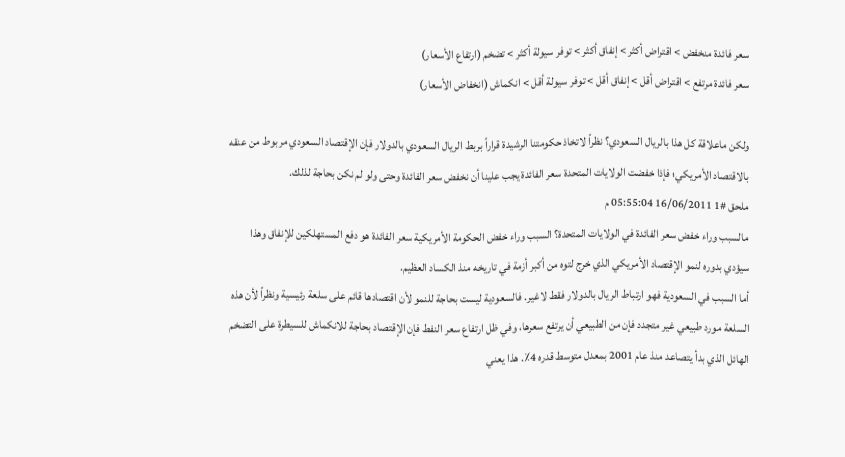سعر فائدة منخفض > اقتراض أكثر > إنفاق أكثر > توفر سيولة أكثر > تضخم (ارتفاع الأسعار)
سعر فائدة مرتفع > اقتراض أقل > إنفاق أقل > توفر سيولة أقل > انكماش (انخفاض الأسعار)

ولكن ماعلاقة كل هذا بالريال السعودي؟ نظراً لاتخاذ حكومتنا الرشيدة قراراً بربط الريال السعودي بالدولار فإن الإقتصاد السعودي مربوط من عنقه بالاقتصاد الأمريكي؛ فإذا خفضت الولايات المتحدة سعر الفائدة يجب علينا أن نخفض سعر الفائدة وحتى ولو لم نكن بحاجة لذلك.
ملحق #1 16/06/2011 05:55:04 م
مالسبب وراء خفض سعر الفائدة في الولايات المتحدة؟ السبب وراء خفض الحكومة الأمريكية سعر الفائدة هو دفع المستهلكين للإنفاق وهذا سيؤدي بدوره لنمو الإقتصاد الأمريكي الذي خرج لتوه من أكبر أزمة في تاريخه منذ الكساد العظيم.
أما السبب في السعودية فهو ارتباط الريال بالدولار فقط لاغير. فالسعودية ليست بحاجة للنمو لأن اقتصادها قائم على سلعة رئيسية ونظراً لأن هذه السلعة مورد طبيعي غير متجدد فإن من الطبيعي أن يرتفع سعرها، وفي ظل ارتفاع سعر النفط فإن الإقتصاد بحاجة للانكماش للسيطرة على التضخم الهائل الذي بدأ يتصاعد منذ عام 2001 بمعدل متوسط قدره 4٪. هذا يعني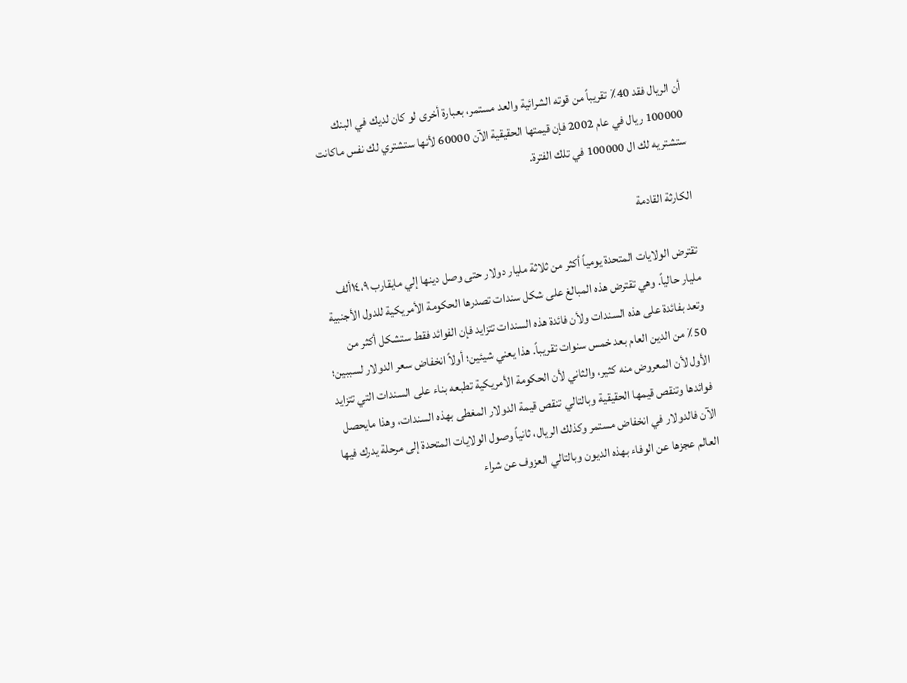أن الريال فقد 40٪ تقريباً من قوته الشرائية والعد مستمر، بعبارة أخرى لو كان لديك في البنك 100000 ريال في عام 2002 فإن قيمتها الحقيقية الآن 60000 لأنها ستشتري لك نفس ماكانت ستشتريه لك ال 100000 في تلك الفترة.

الكارثة القادمة

تقترض الولايات المتحدة يومياً أكثر من ثلاثة مليار دولار حتى وصل دينها إلي مايقارب ١٤،٩ألف مليار حالياً. وهي تقترض هذه المبالغ على شكل سندات تصدرها الحكومة الأمريكية للدول الأجنبية وتعد بفائدة على هذه السندات ولأن فائدة هذه السندات تتزايد فإن الفوائد فقط ستشكل أكثر من 50٪ من الدين العام بعد خمس سنوات تقريباً. هذا يعني شيئين؛ أولاً انخفاض سعر الدولار لسببين؛ الأول لأن المعروض منه كثير، والثاني لأن الحكومة الأمريكية تطبعه بناء على السندات التي تتزايد فوائدها وتنقص قيمها الحقيقية وبالتالي تنقص قيمة الدولار المغطى بهذه السندات، وهذا مايحصل الآن فالدولار في انخفاض مستمر وكذلك الريال، ثانياً وصول الولايات المتحدة إلى مرحلة يدرك فيها العالم عجزها عن الوفاء بهذه الديون وبالتالي العزوف عن شراء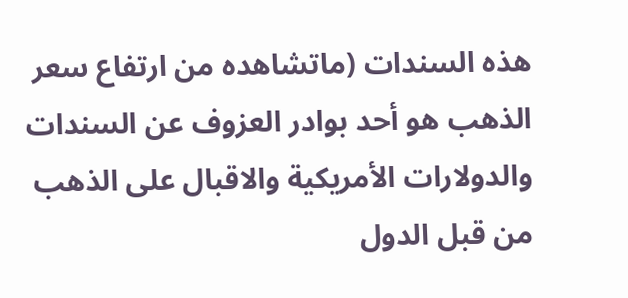هذه السندات (ماتشاهده من ارتفاع سعر الذهب هو أحد بوادر العزوف عن السندات والدولارات الأمريكية والاقبال على الذهب من قبل الدول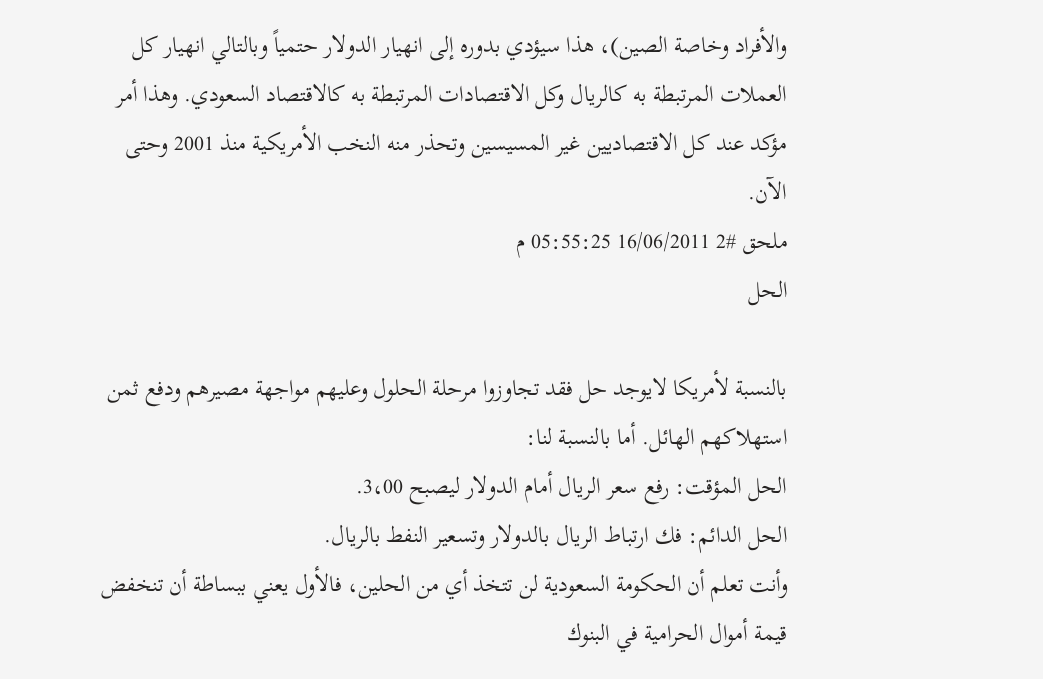والأفراد وخاصة الصين)، هذا سيؤدي بدوره إلى انهيار الدولار حتمياً وبالتالي انهيار كل العملات المرتبطة به كالريال وكل الاقتصادات المرتبطة به كالاقتصاد السعودي. وهذا أمر مؤكد عند كل الاقتصاديين غير المسيسين وتحذر منه النخب الأمريكية منذ 2001 وحتى الآن.
ملحق #2 16/06/2011 05:55:25 م
الحل

بالنسبة لأمريكا لايوجد حل فقد تجاوزوا مرحلة الحلول وعليهم مواجهة مصيرهم ودفع ثمن استهلاكهم الهائل. أما بالنسبة لنا:
الحل المؤقت: رفع سعر الريال أمام الدولار ليصبح 3،00.
الحل الدائم: فك ارتباط الريال بالدولار وتسعير النفط بالريال.
وأنت تعلم أن الحكومة السعودية لن تتخذ أي من الحلين، فالأول يعني ببساطة أن تنخفض قيمة أموال الحرامية في البنوك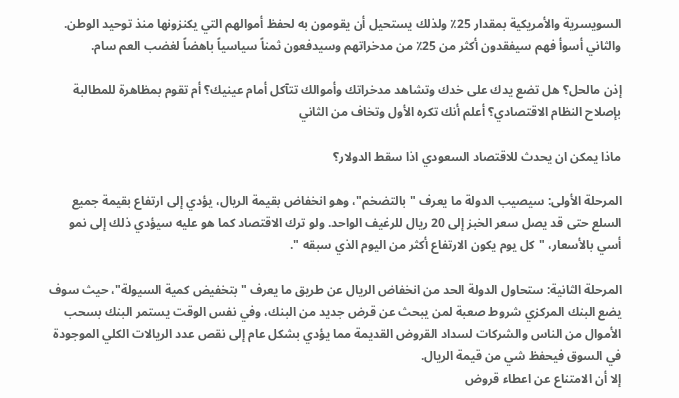السويسرية والأمريكية بمقدار 25٪ ولذلك يستحيل أن يقومون به لحفظ أموالهم التي يكنزونها منذ توحيد الوطن. والثاني أسوأ فهم سيفقدون أكثر من 25٪ من مدخراتهم وسيدفعون ثمناً سياسياً باهضاً لغضب العم سام.

إذن مالحل؟ هل تضع يدك على خدك وتشاهد مدخراتك وأموالك تتآكل أمام عينيك؟ أم تقوم بمظاهرة للمطالبة بإصلاح النظام الاقتصادي؟ أعلم أنك تكره الأول وتخاف من الثاني

ماذا يمكن ان يحدث للاقتصاد السعودي اذا سقط الدولار؟

المرحلة الأولى: سيصيب الدولة ما يعرف "بالتضخم"، وهو انخفاض بقيمة الريال، يؤدي إلى ارتفاع بقيمة جميع السلع حتى قد يصل سعر الخبز إلى 20 ريال للرغيف الواحد. ولو ترك الاقتصاد كما هو عليه سيؤدي ذلك إلى نمو أسي بالأسعار، "كل يوم يكون الارتفاع أكثر من اليوم الذي سبقه ".

المرحلة الثانية: ستحاول الدولة الحد من انخفاض الريال عن طريق ما يعرف "بتخفيض كمية السيولة"، حيث سوف يضع البنك المركزي شروط صعبة لمن يبحث عن قرض جديد من البنك، وفي نفس الوقت يستمر البنك بسحب الأموال من الناس والشركات لسداد القروض القديمة مما يؤدي بشكل عام إلى نقص عدد الريالات الكلي الموجودة في السوق فيحفظ شي من قيمة الريال.
إلا أن الامتناع عن اعطاء قروض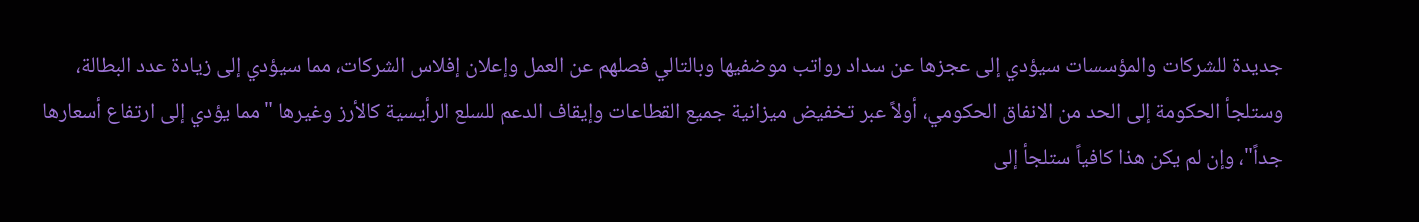جديدة للشركات والمؤسسات سيؤدي إلى عجزها عن سداد رواتب موضفيها وبالتالي فصلهم عن العمل وإعلان إفلاس الشركات، مما سيؤدي إلى زيادة عدد البطالة، وستلجأ الحكومة إلى الحد من الانفاق الحكومي، أولاً عبر تخفيض ميزانية جميع القطاعات وإيقاف الدعم للسلع الرأيسية كالأرز وغيرها "مما يؤدي إلى ارتفاع أسعارها جداً"، وإن لم يكن هذا كافياً ستلجأ إلى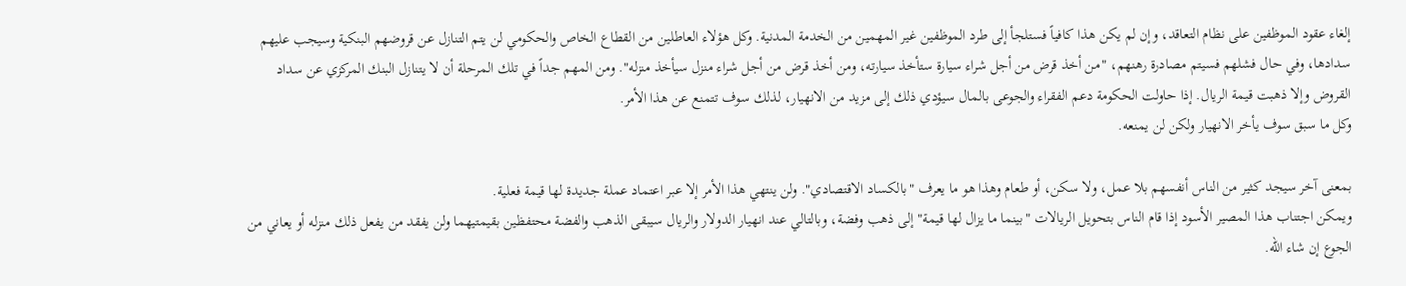إلغاء عقود الموظفين على نظام التعاقد، وإن لم يكن هذا كافياً فستلجأ إلى طرد الموظفين غير المهمين من الخدمة المدنية. وكل هؤلاء العاطلين من القطاع الخاص والحكومي لن يتم التنازل عن قروضهم البنكية وسيجب عليهم سدادها، وفي حال فشلهم فسيتم مصادرة رهنهم، "من أخذ قرض من أجل شراء سيارة ستأخذ سيارته، ومن أخذ قرض من أجل شراء منزل سيأخذ منزله". ومن المهم جداً في تلك المرحلة أن لا يتنازل البنك المركزي عن سداد القروض وإلا ذهبت قيمة الريال. إذا حاولت الحكومة دعم الفقراء والجوعى بالمال سيؤدي ذلك إلى مزيد من الانهيار، لذلك سوف تتمنع عن هذا الأمر.
وكل ما سبق سوف يأخر الانهيار ولكن لن يمنعه.

بمعنى آخر سيجد كثير من الناس أنفسهم بلا عمل، ولا سكن، أو طعام وهذا هو ما يعرف "بالكساد الاقتصادي". ولن ينتهي هذا الأمر إلا عبر اعتماد عملة جديدة لها قيمة فعلية.
ويمكن اجتناب هذا المصير الأسود إذا قام الناس بتحويل الريالات "بينما ما يزال لها قيمة" إلى ذهب وفضة، وبالتالي عند انهيار الدولار والريال سيبقى الذهب والفضة محتفظين بقيمتيهما ولن يفقد من يفعل ذلك منزله أو يعاني من الجوع إن شاء الله.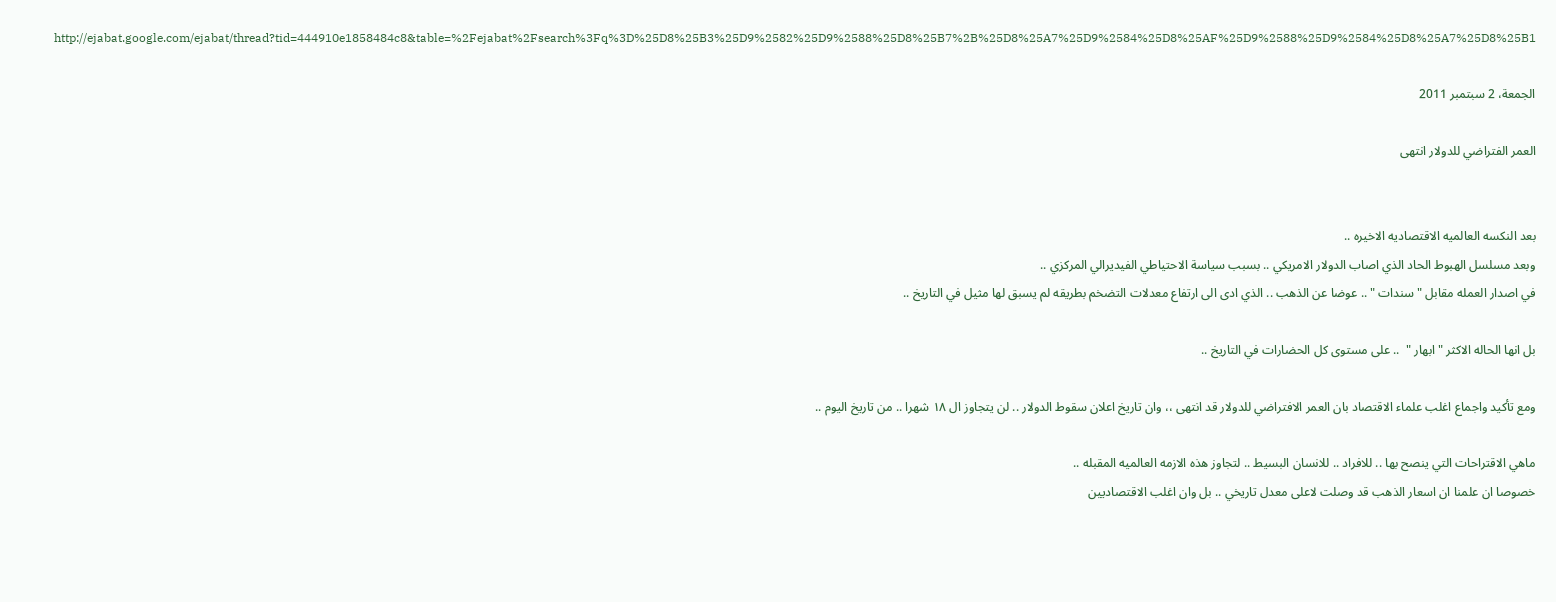http://ejabat.google.com/ejabat/thread?tid=444910e1858484c8&table=%2Fejabat%2Fsearch%3Fq%3D%25D8%25B3%25D9%2582%25D9%2588%25D8%25B7%2B%25D8%25A7%25D9%2584%25D8%25AF%25D9%2588%25D9%2584%25D8%25A7%25D8%25B1

الجمعة، 2 سبتمبر 2011

العمر الفتراضي للدولار انتهى


بعد النكسه العالميه الاقتصاديه الاخيره ..
وبعد مسلسل الهبوط الحاد الذي اصاب الدولار الامريكي .. بسبب سياسة الاحتياطي الفيديرالي المركزي ..
في اصدار العمله مقابل " سندات " .. عوضا عن الذهب .. الذي ادى الى ارتفاع معدلات التضخم بطريقه لم يسبق لها مثيل في التاريخ ..

بل انها الحاله الاكثر " ابهار "  .. على مستوى كل الحضارات في التاريخ ..

ومع تأكيد واجماع اغلب علماء الاقتصاد بان العمر الافتراضي للدولار قد انتهى ،، وان تاريخ اعلان سقوط الدولار .. لن يتجاوز ال ١٨ شهرا .. من تاريخ اليوم ..

ماهي الاقتراحات التي ينصح بها .. للافراد .. للانسان البسيط .. لتجاوز هذه الازمه العالميه المقبله ..
خصوصا ان علمنا ان اسعار الذهب قد وصلت لاعلى معدل تاريخي .. بل وان اغلب الاقتصاديين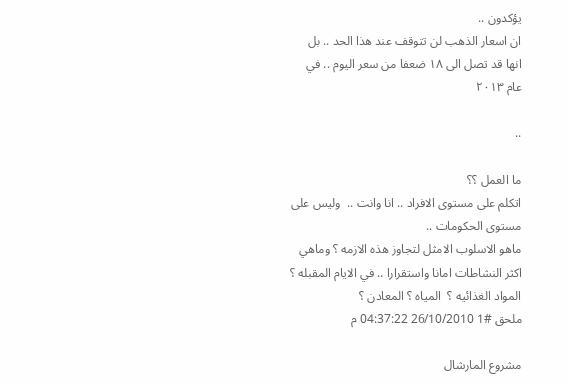يؤكدون ..
ان اسعار الذهب لن تتوقف عند هذا الحد .. بل انها قد تصل الى ١٨ ضعفا من سعر اليوم .. في عام ٢٠١٣

..

ما العمل ؟؟
اتكلم على مستوى الافراد .. انا وانت ..  وليس على مستوى الحكومات ..
ماهو الاسلوب الامثل لتجاوز هذه الازمه ؟ وماهي اكثر النشاطات امانا واستقرارا .. في الايام المقبله ؟
المواد الغذائيه ؟  المياه ؟ المعادن ؟
ملحق #1 26/10/2010 04:37:22 م

مشروع المارشال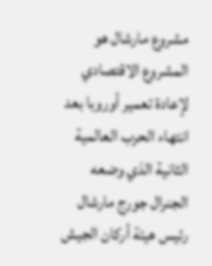مشروع مارشال هو المشروع الاقتصادي لإعادة تعمير أوروبا بعد انتهاء الحرب العالمية الثانية الذي وضعه الجنرال جورج مارشال رئيس هيئة أركان الجيش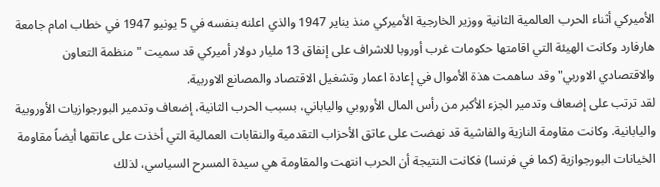الأميركي أثناء الحرب العالمية الثانية ووزير الخارجية الأميركي منذ يناير 1947 والذي اعلنه بنفسه في 5 يونيو 1947 في خطاب امام جامعة هارفارد وكانت الهيئة التي اقامتها حكومات غرب أوروبا للاشراف على إنفاق 13 مليار دولار أميركي قد سميت " منظمة التعاون والاقتصادي الاوربي" وقد ساهمت هذة الأموال في إعادة اعمار وتشغيل الاقتصاد والمصانع الاوربية.
لقد ترتب على إضعاف وتدمير الجزء الأكبر من رأس المال الأوروبي والياباني، بسبب الحرب الثانية، إضعاف وتدمير البورجوازيات الأوروبية واليابانية. وكانت مقاومة النازية والفاشية قد نهضت على عاتق الأحزاب التقدمية والنقابات العمالية التي أخذت على عاتقها أيضاً مقاومة الخيانات البورجوازية (كما في فرنسا) فكانت النتيجة أن الحرب انتهت والمقاومة هي سيدة المسرح السياسي، لذلك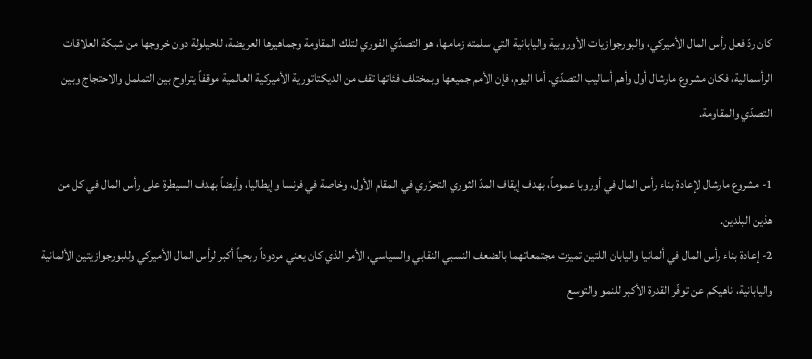كان ردّ فعل رأس المال الأميركي، والبورجوازيات الأوروبية واليابانية التي سلمته زمامها، هو التصدّي الفوري لتلك المقاومة وجماهيرها العريضة، للحيلولة دون خروجها من شبكة العلاقات الرأسمالية، فكان مشروع مارشال أول وأهم أساليب التصدّي. أما اليوم، فإن الأمم جميعها وبمختلف فئاتها تقف من الديكتاتورية الأميركية العالمية موقفاً يتراوح بين التململ والاحتجاج وبين التصدّي والمقاومة.

1- مشروع مارشال لإعادة بناء رأس المال في أوروبا عموماً، بهدف إيقاف المدّ الثوري التحرّري في المقام الأول، وخاصة في فرنسا وإيطاليا، وأيضاً بهدف السيطرة على رأس المال في كل من هذين البلدين.
2- إعادة بناء رأس المال في ألمانيا واليابان اللتين تميزت مجتمعاتهما بالضعف النسبي النقابي والسياسي، الأمر الذي كان يعني مردوداً ربحياً أكبر لرأس المال الأميركي وللبورجوازيتين الألمانية واليابانية، ناهيكم عن توفّر القدرة الأكبر للنمو والتوسع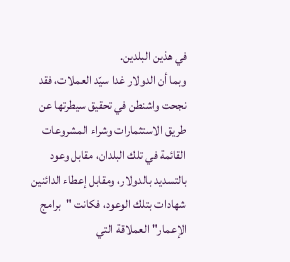في هذين البلدين.
وبما أن الدولار غدا سيّد العملات، فقد نجحت واشنطن في تحقيق سيطرتها عن طريق الاستثمارات وشراء المشروعات القائمة في تلك البلدان، مقابل وعود بالتسديد بالدولار، ومقابل إعطاء الدائنين شهادات بتلك الوعود، فكانت "برامج الإعمار" العملاقة التي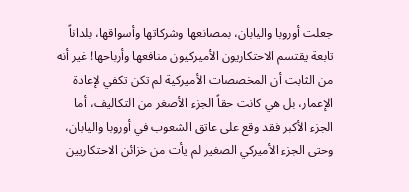جعلت أوروبا واليابان، بمصانعها وشركاتها وأسواقها، بلداناً تابعة يقتسم الاحتكاريون الأميركيون منافعها وأرباحها! غير أنه من الثابت أن المخصصات الأميركية لم تكن تكفي لإعادة الإعمار، بل هي كانت حقاً الجزء الأصغر من التكاليف، أما الجزء الأكبر فقد وقع على عاتق الشعوب في أوروبا واليابان، وحتى الجزء الأميركي الصغير لم يأت من خزائن الاحتكاريين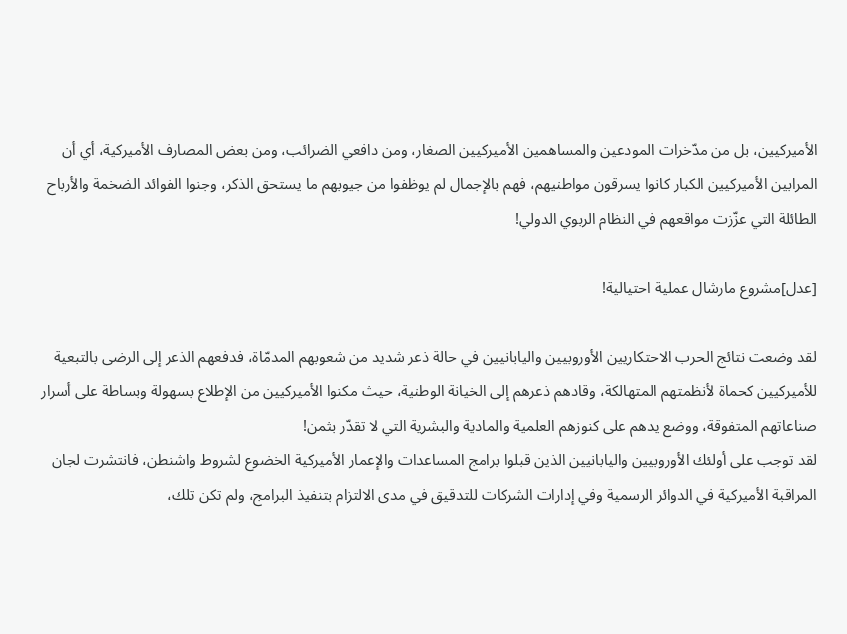الأميركيين، بل من مدّخرات المودعين والمساهمين الأميركيين الصغار، ومن دافعي الضرائب، ومن بعض المصارف الأميركية، أي أن المرابين الأميركيين الكبار كانوا يسرقون مواطنيهم، فهم بالإجمال لم يوظفوا من جيوبهم ما يستحق الذكر، وجنوا الفوائد الضخمة والأرباح الطائلة التي عزّزت مواقعهم في النظام الربوي الدولي!

[عدل]مشروع مارشال عملية احتيالية!

لقد وضعت نتائج الحرب الاحتكاريين الأوروبيين واليابانيين في حالة ذعر شديد من شعوبهم المدمّاة، فدفعهم الذعر إلى الرضى بالتبعية للأميركيين كحماة لأنظمتهم المتهالكة، وقادهم ذعرهم إلى الخيانة الوطنية، حيث مكنوا الأميركيين من الإطلاع بسهولة وبساطة على أسرار صناعاتهم المتفوقة، ووضع يدهم على كنوزهم العلمية والمادية والبشرية التي لا تقدّر بثمن!
لقد توجب على أولئك الأوروبيين واليابانيين الذين قبلوا برامج المساعدات والإعمار الأميركية الخضوع لشروط واشنطن، فانتشرت لجان المراقبة الأميركية في الدوائر الرسمية وفي إدارات الشركات للتدقيق في مدى الالتزام بتنفيذ البرامج، ولم تكن تلك،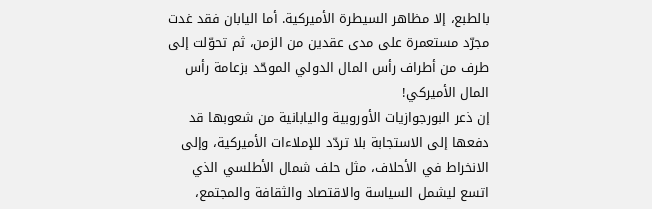بالطبع، إلا مظاهر السيطرة الأميركية. أما اليابان فقد غدت مجرّد مستعمرة على مدى عقدين من الزمن، ثم تحوّلت إلى طرف من أطراف رأس المال الدولي الموحّد بزعامة رأس المال الأميركي!
إن ذعر البورجوازيات الأوروبية واليابانية من شعوبها قد دفعها إلى الاستجابة بلا تردّد للإملاءات الأميركية، وإلى الانخراط في الأحلاف، مثل حلف شمال الأطلسي الذي اتسع ليشمل السياسة والاقتصاد والثقافة والمجتمع،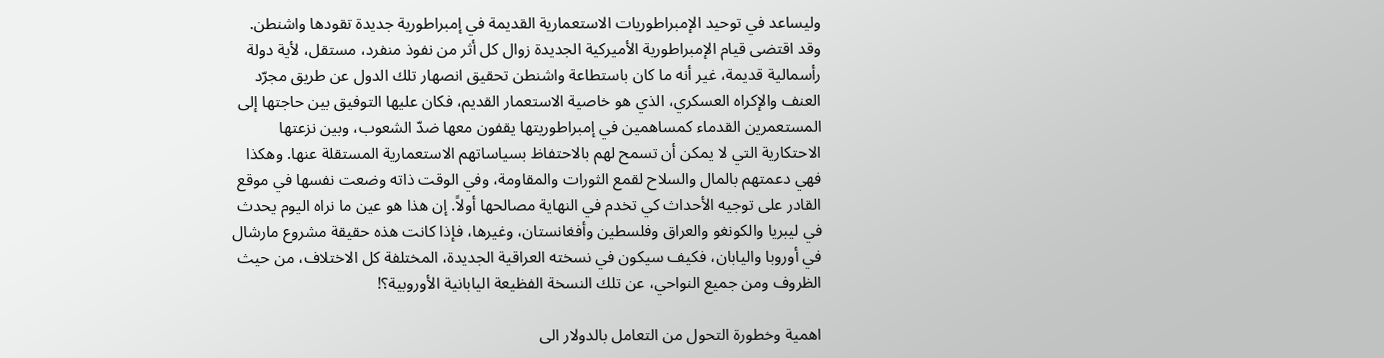وليساعد في توحيد الإمبراطوريات الاستعمارية القديمة في إمبراطورية جديدة تقودها واشنطن. وقد اقتضى قيام الإمبراطورية الأميركية الجديدة زوال كل أثر من نفوذ منفرد، مستقل، لأية دولة رأسمالية قديمة، غير أنه ما كان باستطاعة واشنطن تحقيق انصهار تلك الدول عن طريق مجرّد العنف والإكراه العسكري، الذي هو خاصية الاستعمار القديم، فكان عليها التوفيق بين حاجتها إلى المستعمرين القدماء كمساهمين في إمبراطوريتها يقفون معها ضدّ الشعوب، وبين نزعتها الاحتكارية التي لا يمكن أن تسمح لهم بالاحتفاظ بسياساتهم الاستعمارية المستقلة عنها. وهكذا فهي دعمتهم بالمال والسلاح لقمع الثورات والمقاومة، وفي الوقت ذاته وضعت نفسها في موقع القادر على توجيه الأحداث كي تخدم في النهاية مصالحها أولاً. إن هذا هو عين ما نراه اليوم يحدث في ليبريا والكونغو والعراق وفلسطين وأفغانستان، وغيرها، فإذا كانت هذه حقيقة مشروع مارشال في أوروبا واليابان، فكيف سيكون في نسخته العراقية الجديدة، المختلفة كل الاختلاف، من حيث الظروف ومن جميع النواحي، عن تلك النسخة الفظيعة اليابانية الأوروبية؟!

اهمية وخطورة التحول من التعامل بالدولار الى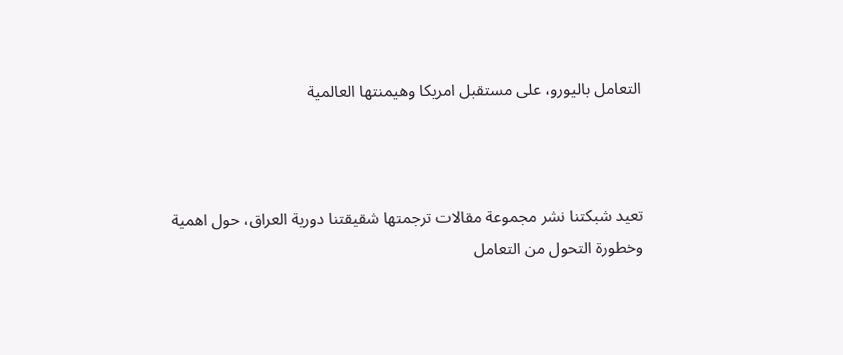التعامل باليورو، على مستقبل امريكا وهيمنتها العالمية



تعيد شبكتنا نشر مجموعة مقالات ترجمتها شقيقتنا دورية العراق، حول اهمية وخطورة التحول من التعامل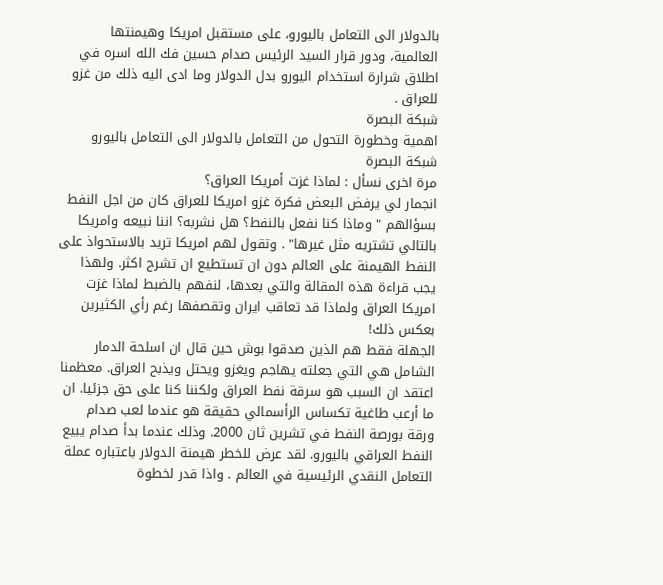بالدولار الى التعامل باليورو، على مستقبل امريكا وهيمنتها العالمية، ودور قرار السيد الرئيس صدام حسين فك الله اسره في اطلاق شرارة استخدام اليورو بدل الدولار وما ادى اليه ذلك من غزو للعراق .
شبكة البصرة
اهمية وخطورة التحول من التعامل بالدولار الى التعامل باليورو
شبكة البصرة
مرة اخرى نسأل : لماذا غزت أمريكا العراق؟
انجمار لي يرفض البعض فكرة غزو امريكا للعراق كان من اجل النفط بسؤالهم " وماذا كنا نفعل بالنفط؟ هل نشربه؟ اننا نبيعه وامريكا بالتالي تشتريه مثل غيرها" . وتقول لهم امريكا تريد بالاستحواذ على النفط الهيمنة على العالم دون ان تستطيع ان تشرح اكثر. ولهذا يجب قراءة هذه المقالة والتي بعدها، لنفهم بالضبط لماذا غزت امريكا العراق ولماذا قد تعاقب ايران وتقصفها رغم رأي الكثيرين بعكس ذلك!
الجهلة فقط هم الذين صدقوا بوش حين قال ان اسلحة الدمار الشامل هي التي جعلته يهاجم ويغزو ويحتل ويذبح العراق. معظمنا اعتقد ان السبب هو سرقة نفط العراق ولكننا كنا على حق جزئيا. ان ما أرعب طاغية تكساس الرأسمالي حقيقة هو عندما لعب صدام ورقة بورصة النفط في تشرين ثان 2000. وذلك عندما بدأ صدام يبيع النفط العراقي باليورو. لقد عرض للخطر هيمنة الدولار باعتباره عملة التعامل النقدي الرئيسية في العالم . واذا قدر لخطوة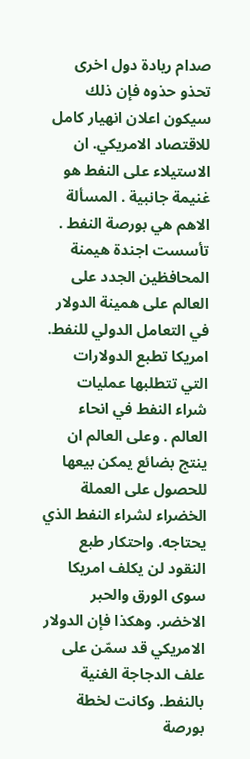صدام ريادة دول اخرى تحذو حذوه فإن ذلك سيكون اعلان انهيار كامل للاقتصاد الامريكي. ان الاستيلاء على النفط هو غنيمة جانبية . المسألة الاهم هي بورصة النفط .
تأسست اجندة هيمنة المحافظين الجدد على العالم على همينة الدولار في التعامل الدولي للنفط. امريكا تطبع الدولارات التي تتطلبها عمليات شراء النفط في انحاء العالم . وعلى العالم ان ينتج بضائع يمكن بيعها للحصول على العملة الخضراء لشراء النفط الذي يحتاجه. واحتكار طبع النقود لن يكلف امريكا سوى الورق والحبر الاخضر. وهكذا فإن الدولار الامريكي قد سمّن على علف الدجاجة الغنية بالنفط. وكانت لخطة بورصة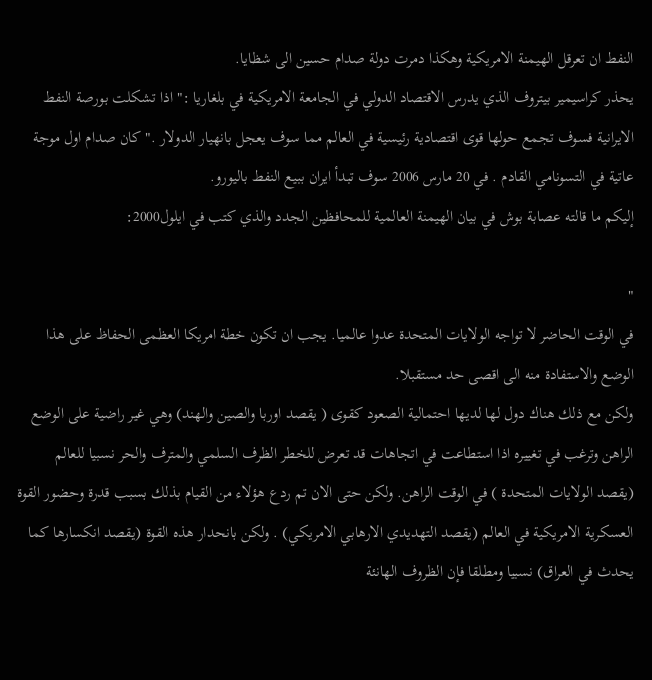النفط ان تعرقل الهيمنة الامريكية وهكذا دمرت دولة صدام حسين الى شظايا.
يحذر كراسيمير بيتروف الذي يدرس الاقتصاد الدولي في الجامعة الامريكية في بلغاريا :" اذا تشكلت بورصة النفط الايرانية فسوف تجمع حولها قوى اقتصادية رئيسية في العالم مما سوف يعجل بانهيار الدولار ." كان صدام اول موجة عاتية في التسونامي القادم . في 20 مارس 2006 سوف تبدأ ايران ببيع النفط باليورو.
إليكم ما قالته عصابة بوش في بيان الهيمنة العالمية للمحافظين الجدد والذي كتب في ايلول2000:

"
في الوقت الحاضر لا تواجه الولايات المتحدة عدوا عالميا. يجب ان تكون خطة امريكا العظمى الحفاظ على هذا الوضع والاستفادة منه الى اقصى حد مستقبلا.
ولكن مع ذلك هناك دول لها لديها احتمالية الصعود كقوى ( يقصد اوربا والصين والهند) وهي غير راضية على الوضع الراهن وترغب في تغييره اذا استطاعت في اتجاهات قد تعرض للخطر الظرف السلمي والمترف والحر نسبيا للعالم (يقصد الولايات المتحدة ) في الوقت الراهن. ولكن حتى الان تم ردع هؤلاء من القيام بذلك بسبب قدرة وحضور القوة العسكرية الامريكية في العالم (يقصد التهديدي الارهابي الامريكي) . ولكن بانحدار هذه القوة (يقصد انكسارها كما يحدث في العراق) نسبيا ومطلقا فإن الظروف الهانئة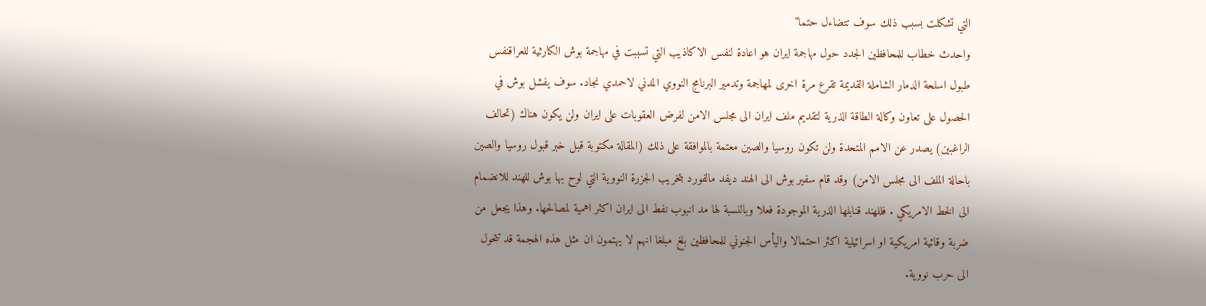التي تشكلت بسبب ذلك سوف تتضاءل حتما"
واحدث خطاب للمحافظين الجدد حول مهاجمة ايران هو اعادة لنفس الاكاذيب التي تسببت في مهاجمة بوش الكارثية للعراقنفس طبول اسلحة الدمار الشاملة القديمة تقرع مرة اخرى لمهاجمة وتدمير البرنامج النووي المدني لاحمدي نجاد. سوف يفشل بوش في الحصول على تعاون وكالة الطاقة الذرية لتقديم ملف ايران الى مجلس الامن لفرض العقوبات على ايران ولن يكون هناك (تحالف الراغبين) يصدر عن الامم المتحدة ولن تكون روسيا والصين معتمة بالموافقة على ذلك (المقالة مكتوبة قبل خبر قبول روسيا والصين باحالة الملف الى مجلس الامن) وقد قام سفير بوش الى الهند ديفد مالفورد بتخريب الجزرة النووية التي لوح بها بوش للهند للانضمام الى الخط الامريكي . فللهند قنابلها الذرية الموجودة فعلا وبالنسبة لها مد انبوب نفط الى ايران اكثر اهمية لمصالحها. وهذا يجعل من ضربة وقائية امريكية او اسرائيلية اكثر احتمالا واليأس الجنوني للمحافظين بلغ مبلغا انهم لا يهتمون ان مثل هذه الهجمة قد تتحول الى حرب نووية.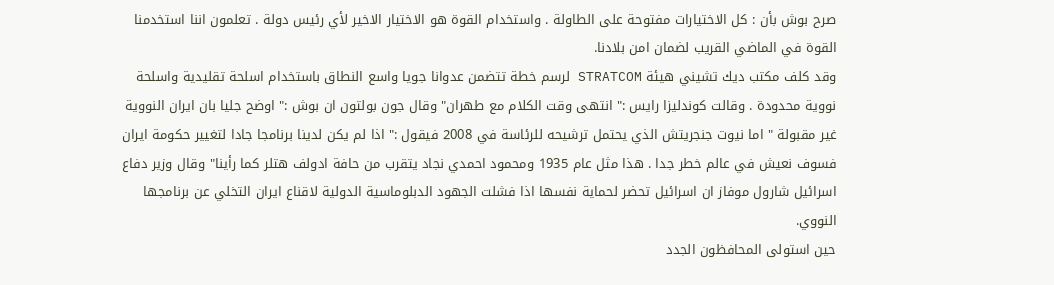صرح بوش بأن : كل الاختيارات مفتوحة على الطاولة . واستخدام القوة هو الاختيار الاخير لأي رئيس دولة . تعلمون اننا استخدمنا القوة في الماضي القريب لضمان امن بلادنا.
وقد كلف مكتب ديك تشيني هيئة STRATCOM لرسم خطة تتضمن عدوانا جويا واسع النطاق باستخدام اسلحة تقليدية واسلحة نووية محدودة . وقالت كوندليزا رايس :" انتهى وقت الكلام مع طهران" وقال جون بولتون ان بوش :" اوضح جليا بان ايران النووية غير مقبولة " اما نيوت جنجريتش الذي يحتمل ترشيحه للرئاسة في 2008 فيقول :" اذا لم يكن لدينا برنامجا جادا لتغيير حكومة ايران فسوف نعيش في عالم خطر جدا . هذا مثل عام 1935 ومحمود احمدي نجاد يتقرب من حافة ادولف هتلر كما رأينا" وقال وزير دفاع اسرائيل شارول موفاز ان اسرائيل تحضر لحماية نفسها اذا فشلت الجهود الدبلوماسية الدولية لاقناع ايران التخلي عن برنامجها النووي.
حين استولى المحافظون الجدد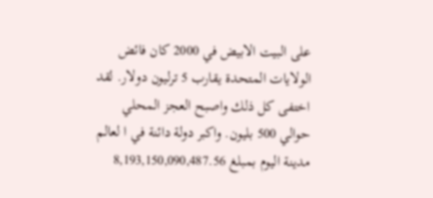على البيت الابيض في 2000 كان فائض الولايات المتحدة يقارب 5 ترليون دولار. لقد اختفى كل ذلك واصبح العجز المحلي حوالي 500 بليون. واكبر دولة دائنة في ا لعالم مدينة اليوم بمبلغ 8,193,150,090,487.56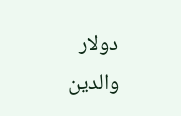دولار والدين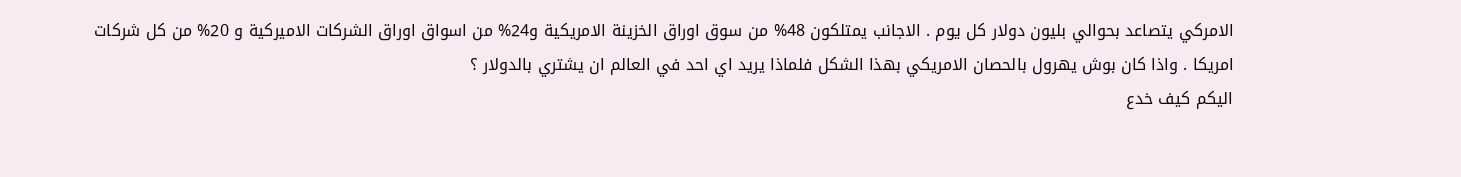الامركي يتصاعد بحوالي بليون دولار كل يوم . الاجانب يمتلكون 48% من سوق اوراق الخزينة الامريكية و24% من اسواق اوراق الشركات الاميركية و 20% من كل شركات امريكا . واذا كان بوش يهرول بالحصان الامريكي بهذا الشكل فلماذا يريد اي احد في العالم ان يشتري بالدولار ؟
اليكم كيف خدع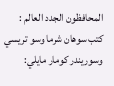المحافظون الجدد العالم :
كتب سوهان شرما وسو تريسي وسوريندر كومار مايلي: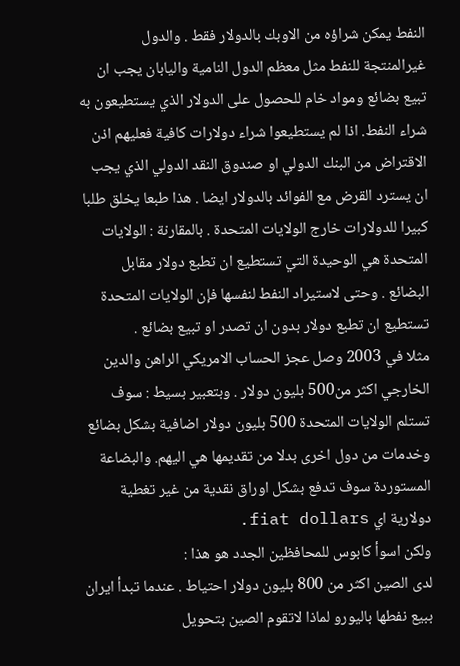النفط يمكن شراؤه من الاوبك بالدولار فقط . والدول غيرالمنتجة للنفط مثل معظم الدول النامية واليابان يجب ان تبيع بضائع ومواد خام للحصول على الدولار الذي يستطيعون به شراء النفط. اذا لم يستطيعوا شراء دولارات كافية فعليهم اذن الاقتراض من البنك الدولي او صندوق النقد الدولي الذي يجب ان يسترد القرض مع الفوائد بالدولار ايضا . هذا طبعا يخلق طلبا كبيرا للدولارات خارج الولايات المتحدة . بالمقارنة : الولايات المتحدة هي الوحيدة التي تستطيع ان تطبع دولار مقابل البضائع . وحتى لاستيراد النفط لنفسها فإن الولايات المتحدة تستطيع ان تطبع دولار بدون ان تصدر او تبيع بضائع .
مثلا في 2003 وصل عجز الحساب الامريكي الراهن والدين الخارجي اكثر من500 بليون دولار . وبتعبير بسيط : سوف تستلم الولايات المتحدة 500 بليون دولار اضافية بشكل بضائع وخدمات من دول اخرى بدلا من تقديمها هي اليهم. والبضاعة المستوردة سوف تدفع بشكل اوراق نقدية من غير تغطية دولارية اي fiat dollars.
ولكن اسوأ كابوس للمحافظين الجدد هو هذا :
لدى الصين اكثر من 800 بليون دولار احتياط . عندما تبدأ ايران ببيع نفطها باليورو لماذا لاتقوم الصين بتحويل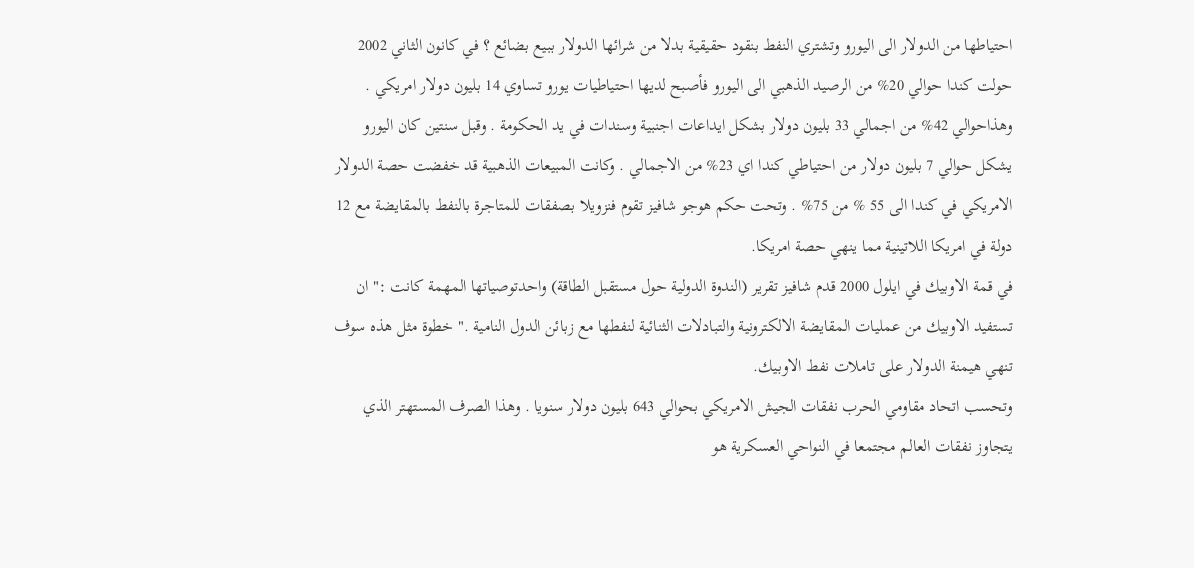احتياطها من الدولار الى اليورو وتشتري النفط بنقود حقيقية بدلا من شرائها الدولار ببيع بضائع ؟ في كانون الثاني 2002 حولت كندا حوالي 20% من الرصيد الذهبي الى اليورو فأصبح لديها احتياطيات يورو تساوي 14 بليون دولار امريكي . وهذاحوالي 42% من اجمالي 33 بليون دولار بشكل ايداعات اجنبية وسندات في يد الحكومة . وقبل سنتين كان اليورو يشكل حوالي 7 بليون دولار من احتياطي كندا اي 23% من الاجمالي . وكانت المبيعات الذهبية قد خفضت حصة الدولار الامريكي في كندا الى 55 % من 75% . وتحت حكم هوجو شافيز تقوم فنزويلا بصفقات للمتاجرة بالنفط بالمقايضة مع 12 دولة في امريكا اللاتينية مما ينهي حصة امريكا.
في قمة الاوبيك في ايلول 2000 قدم شافيز تقرير (الندوة الدولية حول مستقبل الطاقة) واحدتوصياتها المهمة كانت :" ان تستفيد الاوبيك من عمليات المقايضة الالكترونية والتبادلات الثنائية لنفطها مع زبائن الدول النامية ." خطوة مثل هذه سوف تنهي هيمنة الدولار على تاملات نفط الاوبيك.
وتحسب اتحاد مقاومي الحرب نفقات الجيش الامريكي بحوالي 643 بليون دولار سنويا . وهذا الصرف المستهتر الذي يتجاوز نفقات العالم مجتمعا في النواحي العسكرية هو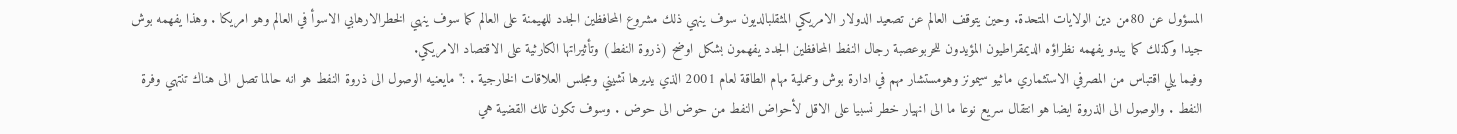المسؤول عن 80من دين الولايات المتحدة. وحين يتوقف العالم عن تصعيد الدولار الامريكي المثقلبالديون سوف ينهي ذلك مشروع المحافظين الجدد للهيمنة على العالم كما سوف ينهي الخطرالارهابي الاسوأ في العالم وهو امريكا . وهذا يفهمه بوش جيدا وكذلك كما يبدو يفهمه نظراؤه الديمقراطيون المؤيدون للحربوعصبة رجال النفط المحافظين الجدد يفهمون بشكل اوضح (ذروة النفط) وتأثيراتها الكارثية على الاقتصاد الامريكي.
وفيما يلي اقتباس من المصرفي الاستثماري ماثيو سيمونز وهومستشار مهم في ادارة بوش وعملية مهام الطاقة لعام 2001 الذي يديرها تشيني ومجلس العلاقات الخارجية . :" مايعنيه الوصول الى ذروة النفط هو انه حالما تصل الى هناك تنتهي وفرة النفط . والوصول الى الذروة ايضا هو انتقال سريع نوعا ما الى انهيار خطر نسبيا على الاقل لأحواض النفط من حوض الى حوض . وسوف تكون تلك القضية هي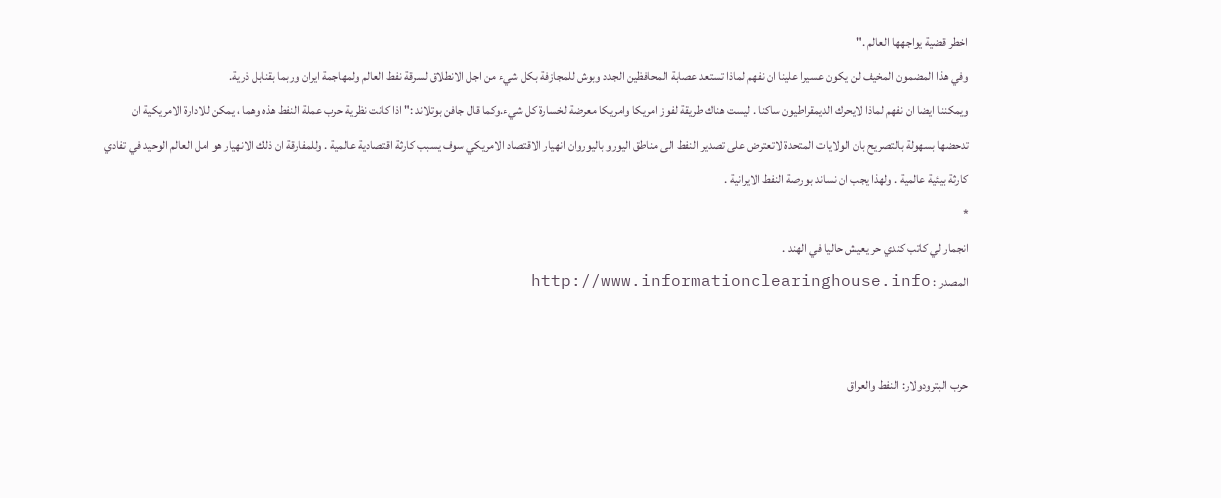اخطر قضية يواجهها العالم ."
وفي هذا المضمون المخيف لن يكون عسيرا علينا ان نفهم لماذا تستعد عصابة المحافظين الجدد وبوش للمجازفة بكل شيء من اجل الانطلاق لسرقة نفط العالم ولمهاجمة ايران وربما بقنابل ذرية.
ويمكننا ايضا ان نفهم لماذا لايحرك الديمقراطيون ساكنا . ليست هناك طريقة لفوز امريكا وامريكا معرضة لخسارة كل شيء.وكما قال جافن بوتلاند :" اذا كانت نظرية حرب عملة النفط هذه وهما ، يمكن للادارة الامريكية ان تدحضها بسهولة بالتصريح بان الولايات المتحدة لاتعترض على تصدير النفط الى مناطق اليورو باليوروان انهيار الاقتصاد الامريكي سوف يسبب كارثة اقتصادية عالمية . وللمفارقة ان ذلك الانهيار هو امل العالم الوحيد في تفادي كارثة بيئية عالمية . ولهذا يجب ان نساند بورصة النفط الايرانية .
*
انجمار لي كاتب كندي حر يعيش حاليا في الهند .
المصدر : http://www.informationclearinghouse.info


حرب البترودولار: النفط والعراق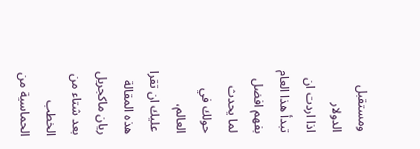ومستقبل الدولار
اذا اردت ان تبدأ هذا العام بفهم افضل لما يحدث حولك في العالم،
 عليك ان تقرا هذه المقالة
ريان ماكجريل بعد شتاء من الخطب الحماسية من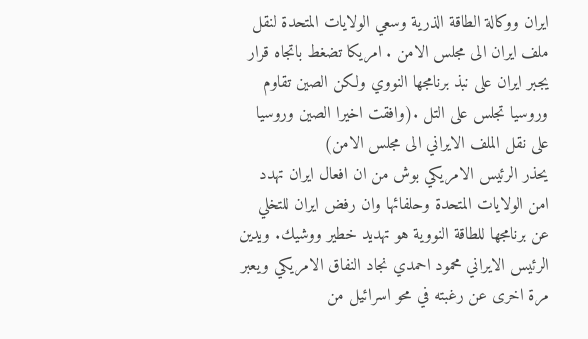ايران ووكالة الطاقة الذرية وسعي الولايات المتحدة لنقل ملف ايران الى مجلس الامن . امريكا تضغط باتجاه قرار يجبر ايران على نبذ برنامجها النووي ولكن الصين تقاوم وروسيا تجلس على التل .(وافقت اخيرا الصين وروسيا على نقل الملف الايراني الى مجلس الامن)
يحذر الرئيس الامريكي بوش من ان افعال ايران تهدد امن الولايات المتحدة وحلفائها وان رفض ايران للتخلي عن برنامجها للطاقة النووية هو تهديد خطير ووشيك. ويدين الرئيس الايراني محمود احمدي نجاد النفاق الامريكي ويعبر مرة اخرى عن رغبته في محو اسرائيل من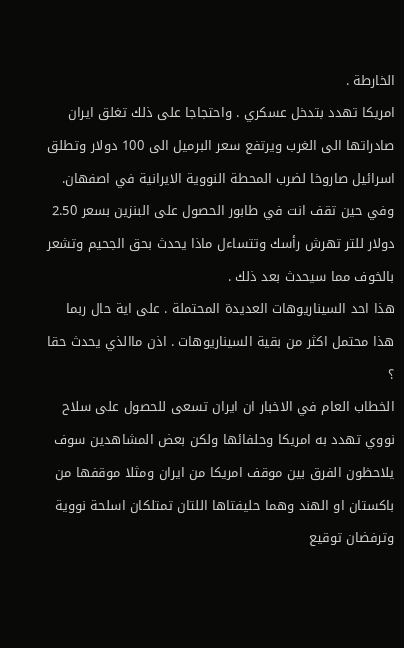الخارطة .
امريكا تهدد بتدخل عسكري . واحتجاجا على ذلك تغلق ايران صادراتها الى الغرب ويرتفع سعر البرميل الى 100 دولار وتطلق اسرائيل صاروخا لضرب المحطة النووية الايرانية في اصفهان.
وفي حين تقف انت في طابور الحصول على البنزين بسعر 2.50 دولار للتر تهرش رأسك وتتساءل ماذا يحدث بحق الجحيم وتشعر بالخوف مما سيحدث بعد ذلك .
هذا احد السيناريوهات العديدة المحتملة . على اية حال ربما هذا محتمل اكثر من بقية السيناريوهات . اذن ماالذي يحدث حقا ؟
الخطاب العام في الاخبار ان ايران تسعى للحصول على سلاح نووي تهدد به امريكا وحلفائها ولكن بعض المشاهدين سوف يلاحظون الفرق بين موقف امريكا من ايران ومثلا موقفها من باكستان او الهند وهما حليفتاها اللتان تمتلكان اسلحة نووية وترفضان توقيع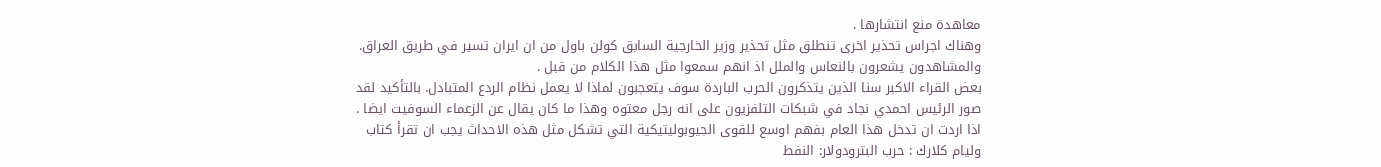معاهدة منع انتشارها .
وهناك اجراس تحذير اخرى تنطلق مثل تحذير وزير الخارجية السابق كولن باول من ان ايران تسير في طريق العراق. والمشاهدون يشعرون بالنعاس والملل اذ انهم سمعوا مثل هذا الكلام من قبل .
بعض القراء الاكبر سنا الذين يتذكرون الحرب الباردة سوف يتعجبون لماذا لا يعمل نظام الردع المتبادل. بالتأكيد لقد صور الرئيس احمدي نجاد في شبكات التلفزيون على انه رجل معتوه وهذا ما كان يقال عن الزعماء السوفيت ايضا .
اذا اردت ان تدخل هذا العام بفهم اوسع للقوى الجيوبوليتيكية التي تشكل مثل هذه الاحداث يجب ان تقرأ كتاب وليام كلارك : حرب البترودولار: النفط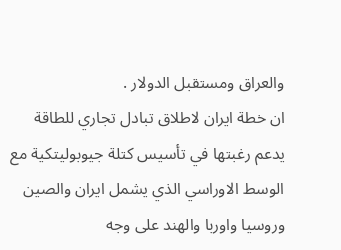والعراق ومستقبل الدولار .
ان خطة ايران لاطلاق تبادل تجاري للطاقة يدعم رغبتها في تأسيس كتلة جيوبوليتكية مع الوسط الاوراسي الذي يشمل ايران والصين وروسيا واوربا والهند على وجه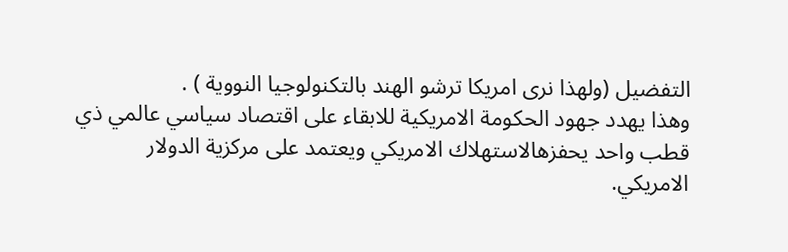التفضيل (ولهذا نرى امريكا ترشو الهند بالتكنولوجيا النووية ) .
وهذا يهدد جهود الحكومة الامريكية للابقاء على اقتصاد سياسي عالمي ذي قطب واحد يحفزهالاستهلاك الامريكي ويعتمد على مركزية الدولار الامريكي.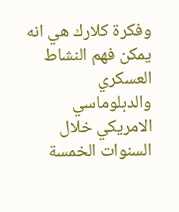وفكرة كلارك هي انه يمكن فهم النشاط العسكري والدبلوماسي الامريكي خلال السنوات الخمسة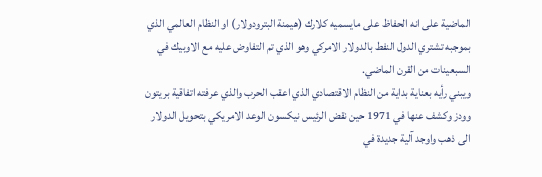الماضية على انه الحفاظ على مايسميه كلارك (هيمنة البترودولار) او النظام العالمي الذي بموجبه تشتري الدول النفط بالدولار الامركي وهو الذي تم التفاوض عليه مع الاوبيك في السبعينات من القرن الماضي.
ويبني رأيه بعناية بداية من النظام الاقتصادي الذي اعقب الحرب والذي عرفته اتفاقية بريتون وودز وكشف عنها في 1971 حين نقض الرئيس نيكسون الوعد الامريكي بتحويل الدولار الى ذهب واوجد آلية جديدة في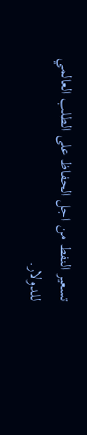تسعير النفط من اجل الحفاظ على الطلب العالمي للدولار.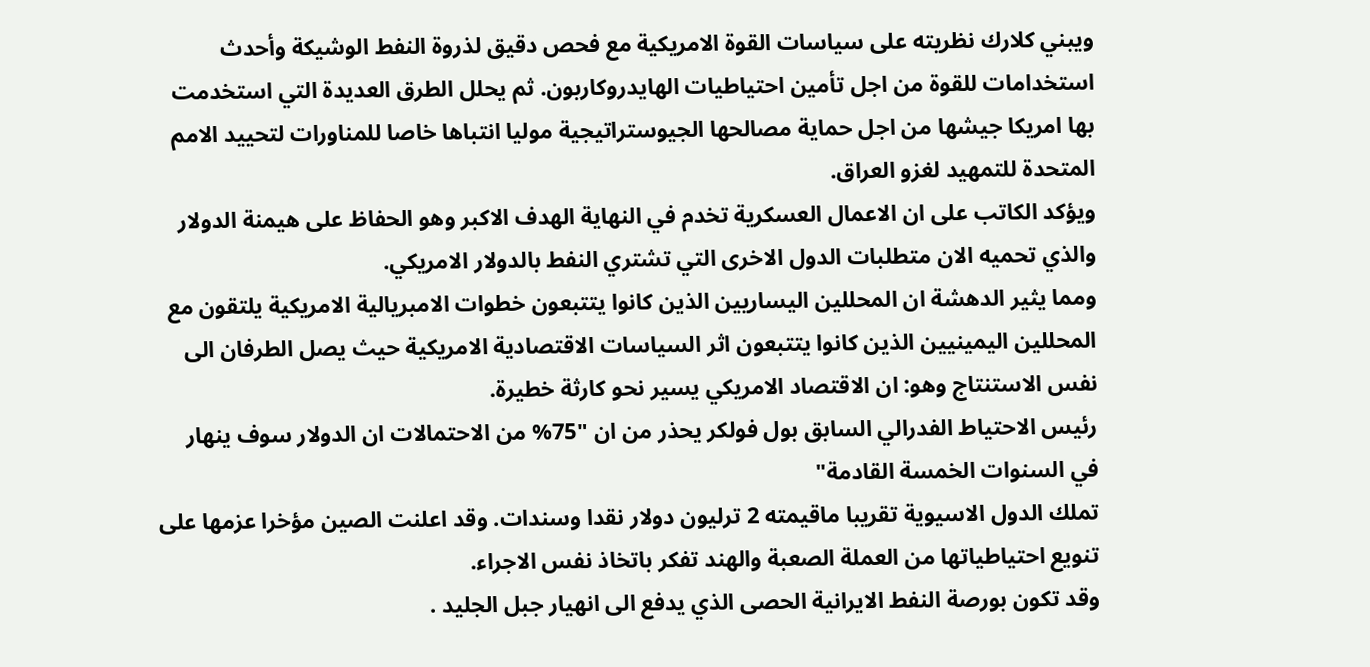ويبني كلارك نظريته على سياسات القوة الامريكية مع فحص دقيق لذروة النفط الوشيكة وأحدث استخدامات للقوة من اجل تأمين احتياطيات الهايدروكاربون. ثم يحلل الطرق العديدة التي استخدمت بها امريكا جيشها من اجل حماية مصالحها الجيوستراتيجية موليا انتباها خاصا للمناورات لتحييد الامم المتحدة للتمهيد لغزو العراق.
ويؤكد الكاتب على ان الاعمال العسكرية تخدم في النهاية الهدف الاكبر وهو الحفاظ على هيمنة الدولار والذي تحميه الان متطلبات الدول الاخرى التي تشتري النفط بالدولار الامريكي.
ومما يثير الدهشة ان المحللين اليساريين الذين كانوا يتتبعون خطوات الامبريالية الامريكية يلتقون مع المحللين اليمينيين الذين كانوا يتتبعون اثر السياسات الاقتصادية الامريكية حيث يصل الطرفان الى نفس الاستنتاج وهو: ان الاقتصاد الامريكي يسير نحو كارثة خطيرة.
رئيس الاحتياط الفدرالي السابق بول فولكر يحذر من ان "75% من الاحتمالات ان الدولار سوف ينهار في السنوات الخمسة القادمة"
تملك الدول الاسيوية تقريبا ماقيمته 2 ترليون دولار نقدا وسندات. وقد اعلنت الصين مؤخرا عزمها على تنويع احتياطياتها من العملة الصعبة والهند تفكر باتخاذ نفس الاجراء.
وقد تكون بورصة النفط الايرانية الحصى الذي يدفع الى انهيار جبل الجليد .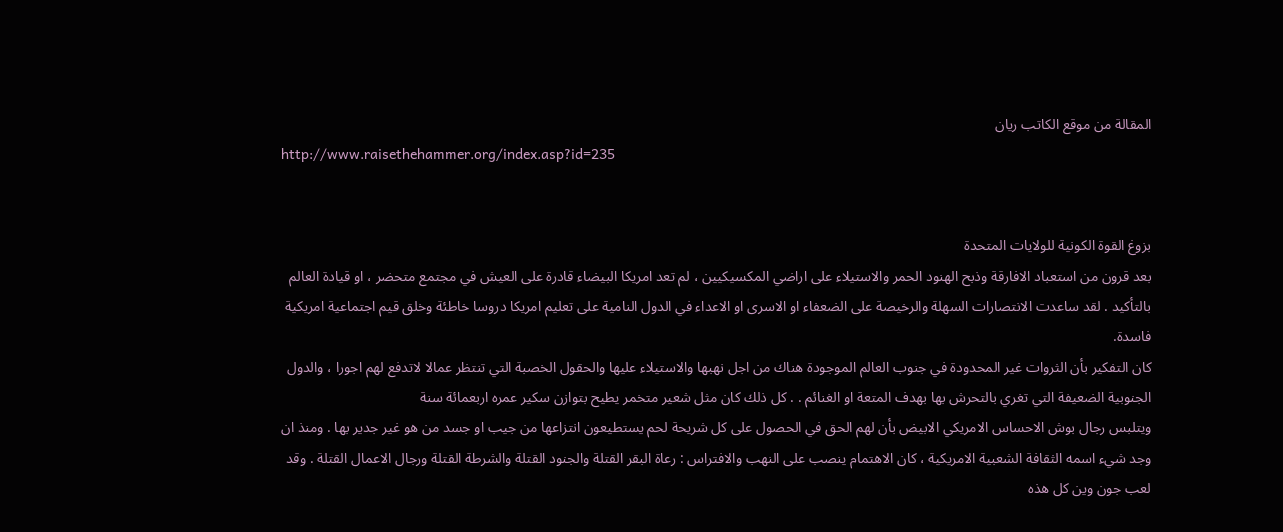المقالة من موقع الكاتب ريان
http://www.raisethehammer.org/index.asp?id=235


بزوغ القوة الكونية للولايات المتحدة
بعد قرون من استعباد الافارقة وذبح الهنود الحمر والاستيلاء على اراضي المكسيكيين ، لم تعد امريكا البيضاء قادرة على العيش في مجتمع متحضر ، او قيادة العالم بالتأكيد . لقد ساعدت الانتصارات السهلة والرخيصة على الضعفاء او الاسرى او الاعداء في الدول النامية على تعليم امريكا دروسا خاطئة وخلق قيم اجتماعية امريكية فاسدة.
كان التفكير بأن الثروات غير المحدودة في جنوب العالم الموجودة هناك من اجل نهبها والاستيلاء عليها والحقول الخصبة التي تنتظر عمالا لاتدفع لهم اجورا ، والدول الجنوبية الضعيفة التي تغري بالتحرش بها بهدف المتعة او الغنائم . . كل ذلك كان مثل شعير متخمر يطيح بتوازن سكير عمره اربعمائة سنة
ويتلبس رجال بوش الاحساس الامريكي الابيض بأن لهم الحق في الحصول على كل شريحة لحم يستطيعون انتزاعها من جيب او جسد من هو غير جدير بها . ومنذ ان وجد شيء اسمه الثقافة الشعبية الامريكية ، كان الاهتمام ينصب على النهب والافتراس : رعاة البقر القتلة والجنود القتلة والشرطة القتلة ورجال الاعمال القتلة . وقد لعب جون وين كل هذه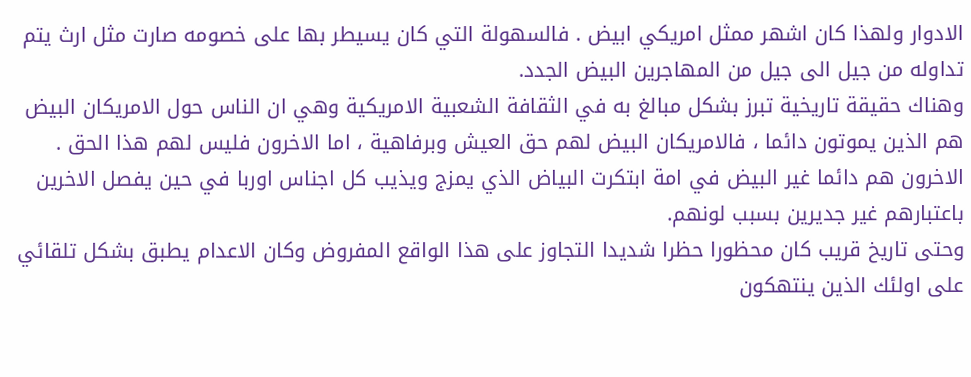الادوار ولهذا كان اشهر ممثل امريكي ابيض . فالسهولة التي كان يسيطر بها على خصومه صارت مثل ارث يتم تداوله من جيل الى جيل من المهاجرين البيض الجدد.
وهناك حقيقة تاريخية تبرز بشكل مبالغ به في الثقافة الشعبية الامريكية وهي ان الناس حول الامريكان البيض هم الذين يموتون دائما ، فالامريكان البيض لهم حق العيش وبرفاهية ، اما الاخرون فليس لهم هذا الحق . الاخرون هم دائما غير البيض في امة ابتكرت البياض الذي يمزج ويذيب كل اجناس اوربا في حين يفصل الاخرين باعتبارهم غير جديرين بسبب لونهم.
وحتى تاريخ قريب كان محظورا حظرا شديدا التجاوز على هذا الواقع المفروض وكان الاعدام يطبق بشكل تلقائي على اولئك الذين ينتهكون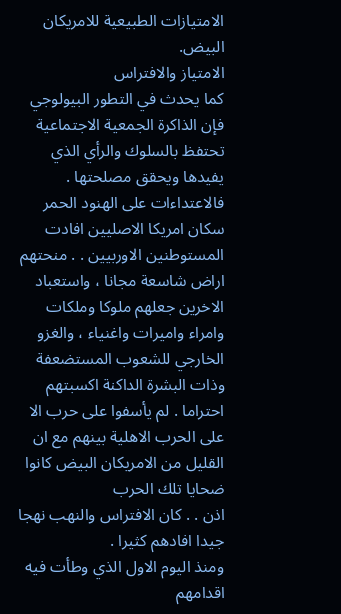الامتيازات الطبيعية للامريكان البيض.
الامتياز والافتراس
كما يحدث في التطور البيولوجي فإن الذاكرة الجمعية الاجتماعية تحتفظ بالسلوك والرأي الذي يفيدها ويحقق مصلحتها . فالاعتداءات على الهنود الحمر سكان امريكا الاصليين افادت المستوطنين الاوربيين . . منحتهم اراض شاسعة مجانا ، واستعباد الاخرين جعلهم ملوكا وملكات وامراء واميرات واغنياء ، والغزو الخارجي للشعوب المستضعفة وذات البشرة الداكنة اكسبتهم احتراما . لم يأسفوا على حرب الا على الحرب الاهلية بينهم مع ان القليل من الامريكان البيض كانوا ضحايا تلك الحرب
اذن . . كان الافتراس والنهب نهجا جيدا افادهم كثيرا .
ومنذ اليوم الاول الذي وطأت فيه اقدامهم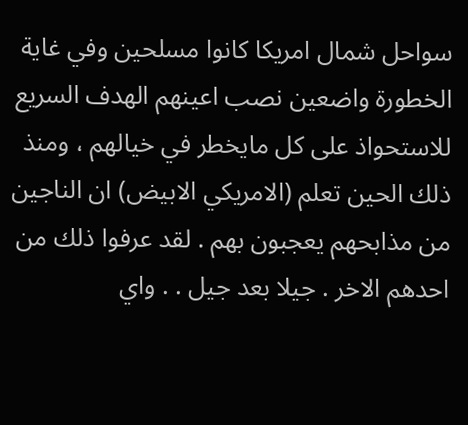سواحل شمال امريكا كانوا مسلحين وفي غاية الخطورة واضعين نصب اعينهم الهدف السريع للاستحواذ على كل مايخطر في خيالهم ، ومنذ ذلك الحين تعلم (الامريكي الابيض) ان الناجين من مذابحهم يعجبون بهم . لقد عرفوا ذلك من احدهم الاخر . جيلا بعد جيل . . واي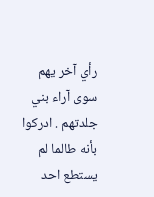رأي آخر يهم سوى آراء بني جلدتهم . ادركوا بأنه طالما لم يستطع احد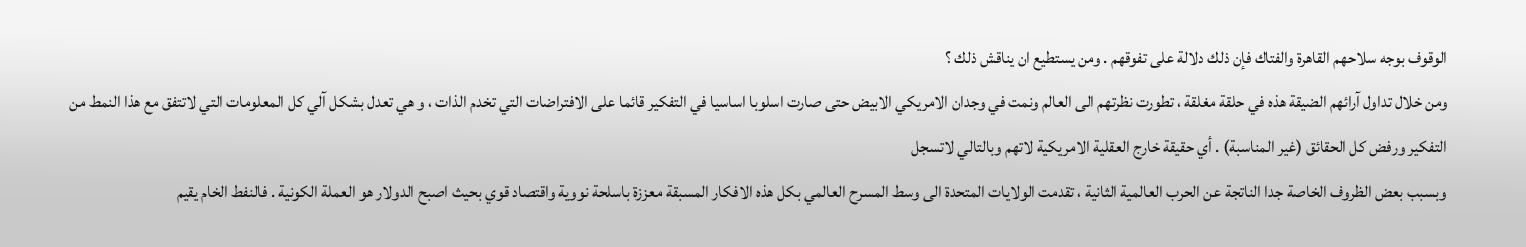الوقوف بوجه سلاحهم القاهرة والفتاك فإن ذلك دلالة على تفوقهم . ومن يستطيع ان يناقش ذلك ؟
ومن خلال تداول آرائهم الضيقة هذه في حلقة مغلقة ، تطورت نظرتهم الى العالم ونمت في وجدان الامريكي الابيض حتى صارت اسلوبا اساسيا في التفكير قائما على الافتراضات التي تخدم الذات ، و هي تعدل بشكل آلي كل المعلومات التي لاتتفق مع هذا النمط من التفكير ورفض كل الحقائق (غير المناسبة) . أي حقيقة خارج العقلية الامريكية لاتهم وبالتالي لاتسجل
وبسبب بعض الظروف الخاصة جدا الناتجة عن الحرب العالمية الثانية ، تقدمت الولايات المتحدة الى وسط المسرح العالمي بكل هذه الافكار المسبقة معززة باسلحة نووية واقتصاد قوي بحيث اصبح الدولار هو العملة الكونية . فالنفط الخام يقيم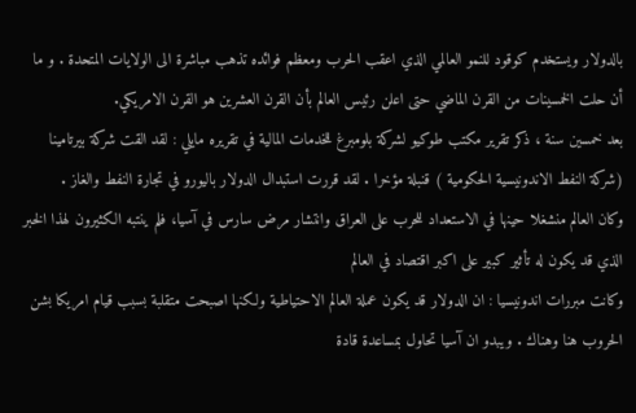بالدولار ويستخدم كوقود للنمو العالمي الذي اعقب الحرب ومعظم فوائده تذهب مباشرة الى الولايات المتحدة . و ما أن حلت الخمسينات من القرن الماضي حتى اعلن رئيس العالم بأن القرن العشرين هو القرن الامريكي.
بعد خمسين سنة ، ذكر تقرير مكتب طوكيو لشركة بلومبرغ للخدمات المالية في تقريره مايلي : لقد القت شركة بيرتامينا (شركة النفط الاندونيسية الحكومية ) قنبلة مؤخرا . لقد قررت استبدال الدولار باليورو في تجارة النفط والغاز .
وكان العالم منشغلا حينها في الاستعداد للحرب على العراق وانتشار مرض سارس في آسيا، فلم ينتبه الكثيرون لهذا الخبر الذي قد يكون له تأثير كبير على اكبر اقتصاد في العالم
وكانت مبررات اندونيسيا : ان الدولار قد يكون عملة العالم الاحتياطية ولكنها اصبحت متقلبة بسبب قيام امريكا بشن الحروب هنا وهناك . ويبدو ان آسيا تحاول بمساعدة قادة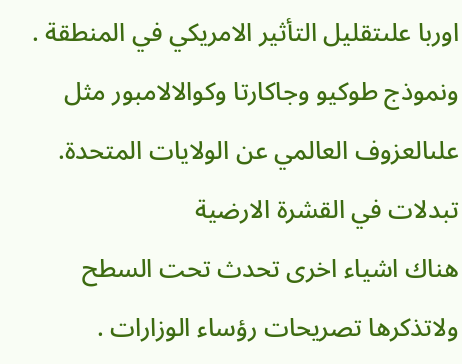اوربا علىتقليل التأثير الامريكي في المنطقة . ونموذج طوكيو وجاكارتا وكوالالامبور مثل علىالعزوف العالمي عن الولايات المتحدة.
تبدلات في القشرة الارضية
هناك اشياء اخرى تحدث تحت السطح ولاتذكرها تصريحات رؤساء الوزارات .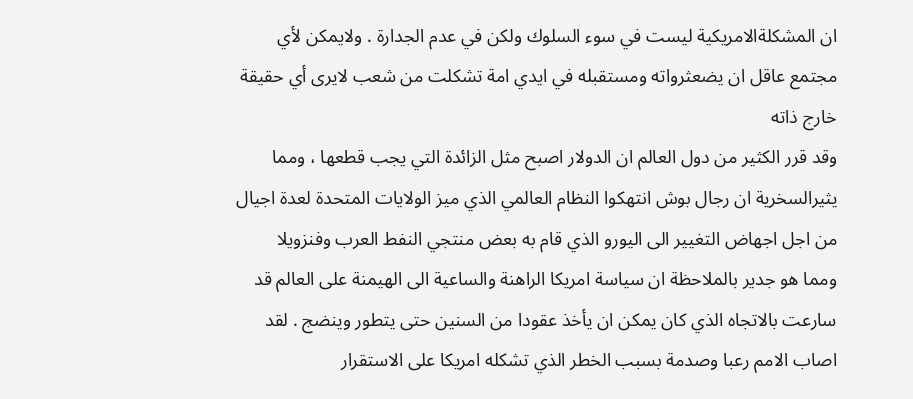ان المشكلةالامريكية ليست في سوء السلوك ولكن في عدم الجدارة . ولايمكن لأي مجتمع عاقل ان يضعثرواته ومستقبله في ايدي امة تشكلت من شعب لايرى أي حقيقة خارج ذاته
وقد قرر الكثير من دول العالم ان الدولار اصبح مثل الزائدة التي يجب قطعها ، ومما يثيرالسخرية ان رجال بوش انتهكوا النظام العالمي الذي ميز الولايات المتحدة لعدة اجيال من اجل اجهاض التغيير الى اليورو الذي قام به بعض منتجي النفط العرب وفنزويلا
ومما هو جدير بالملاحظة ان سياسة امريكا الراهنة والساعية الى الهيمنة على العالم قد سارعت بالاتجاه الذي كان يمكن ان يأخذ عقودا من السنين حتى يتطور وينضج . لقد اصاب الامم رعبا وصدمة بسبب الخطر الذي تشكله امريكا على الاستقرار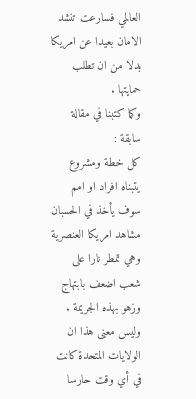العالمي فسارعت تنشد الامان بعيدا عن امريكا بدلا من ان تطلب حمايتها .
وكما كتبنا في مقالة سابقة :
كل خطة ومشروع يتبناه افراد او امم سوف يأخذ في الحسبان مشاهد امريكا العنصرية وهي تمطر نارا على شعب اضعف بابتهاج وزهو بهذه الجريمة .
وليس معنى هذا ان الولايات المتحدة كانت في أي وقت حارسا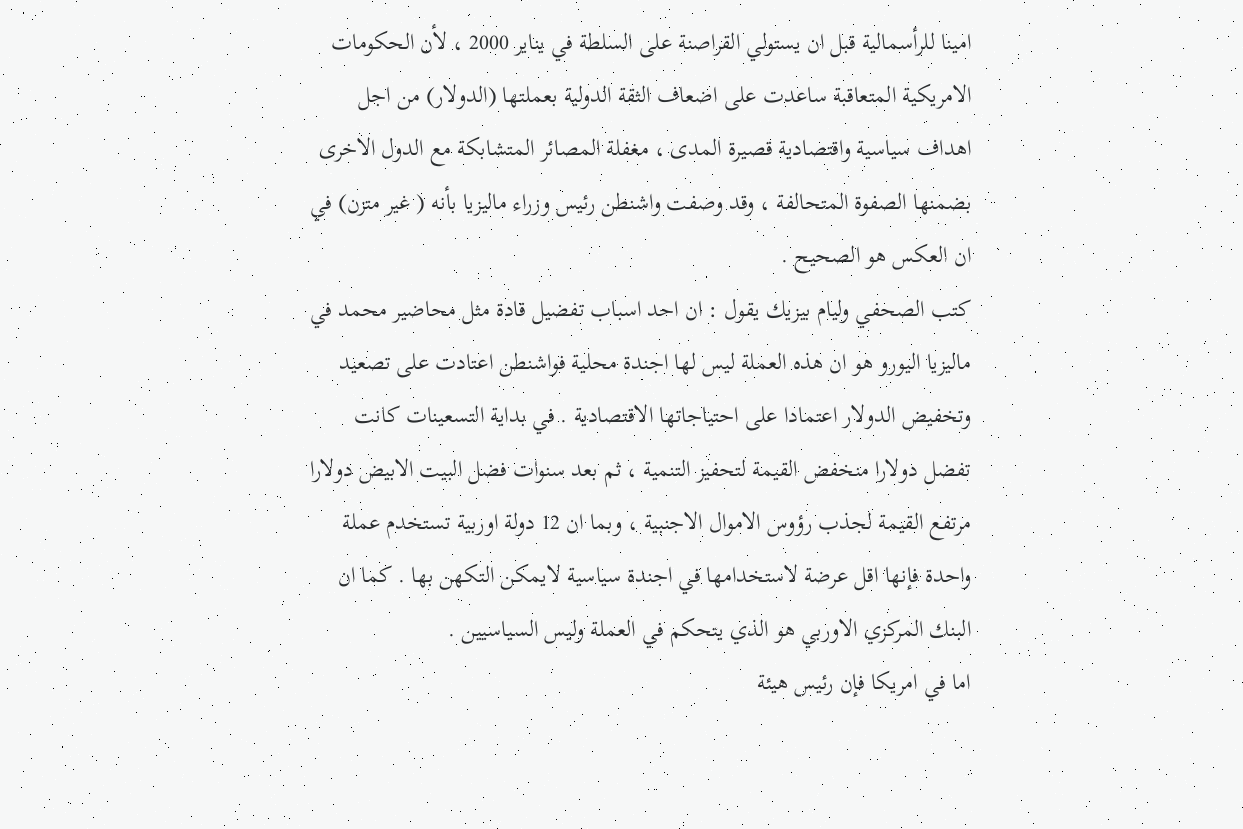امينا للرأسمالية قبل ان يستولي القراصنة على السلطة في يناير 2000 ، لأن الحكومات الامريكية المتعاقبة ساعدت على اضعاف الثقة الدولية بعملتها (الدولار) من اجل اهداف سياسية واقتصادية قصيرة المدى ، مغفلة المصائر المتشابكة مع الدول الاخرى بضمنها الصفوة المتحالفة ، وقد وصفت واشنطن رئيس وزراء ماليزيا بأنه ( غير متزن) في ان العكس هو الصحيح .
كتب الصحفي وليام بيزيك يقول : ان احد اسباب تفضيل قادة مثل محاضير محمد في ماليزيا اليورو هو ان هذه العملة ليس لها اجندة محلية فواشنطن اعتادت على تصعيد وتخفيض الدولار اعتمادا على احتياجاتها الاقتصادية . في بداية التسعينات كانت تفضل دولارا منخفض القيمة لتحفيز التنمية ، ثم بعد سنوات فضل البيت الابيض دولارا مرتفع القيمة لجذب رؤوس الاموال الاجنبية ، وبما ان 12 دولة اوربية تستخدم عملة واحدة فإنها اقل عرضة لاستخدامها في اجندة سياسية لايمكن التكهن بها . كما ان البنك المركزي الاوربي هو الذي يتحكم في العملة وليس السياسيين .
اما في امريكا فإن رئيس هيئة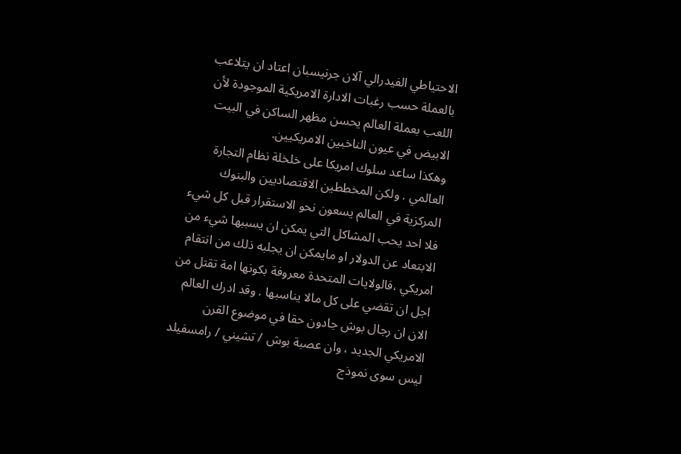الاحتياطي الفيدرالي آلان جرنيسبان اعتاد ان يتلاعب بالعملة حسب رغبات الادارة الامريكية الموجودة لأن اللعب بعملة العالم يحسن مظهر الساكن في البيت الابيض في عيون الناخبين الامريكيين.
وهكذا ساعد سلوك امريكا على خلخلة نظام التجارة العالمي . ولكن المخططين الاقتصاديين والبنوك المركزية في العالم يسعون نحو الاستقرار قبل كل شيء فلا احد يحب المشاكل التي يمكن ان يسببها شيء من الابتعاد عن الدولار او مايمكن ان يجلبه ذلك من انتقام امريكي ،فالولايات المتحدة معروفة بكونها امة تقتل من اجل ان تقضي على كل مالا يناسبها . وقد ادرك العالم الان ان رجال بوش جادون حقا في موضوع القرن الامريكي الجديد ، وان عصبة بوش / تشيني / رامسفيلد ليس سوى نموذج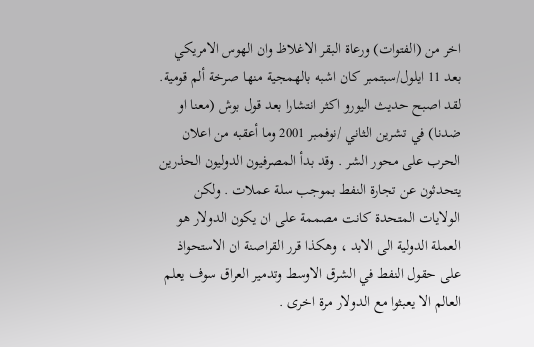اخر من (الفتوات) ورعاة البقر الاغلاظ وان الهوس الامريكي بعد 11 ايلول/سبتمبر كان اشبه بالهمجية منها صرخة ألم قومية.
لقد اصبح حديث اليورو اكثر انتشارا بعد قول بوش (معنا او ضدنا) في تشرين الثاني /نوفمبر 2001 وما أعقبه من اعلان الحرب على محور الشر . وقد بدأ المصرفيون الدوليون الحذرين يتحدثون عن تجارة النفط بموجب سلة عملات . ولكن الولايات المتحدة كانت مصممة على ان يكون الدولار هو العملة الدولية الى الابد ، وهكذا قرر القراصنة ان الاستحواذ على حقول النفط في الشرق الاوسط وتدمير العراق سوف يعلم العالم الا يعبثوا مع الدولار مرة اخرى .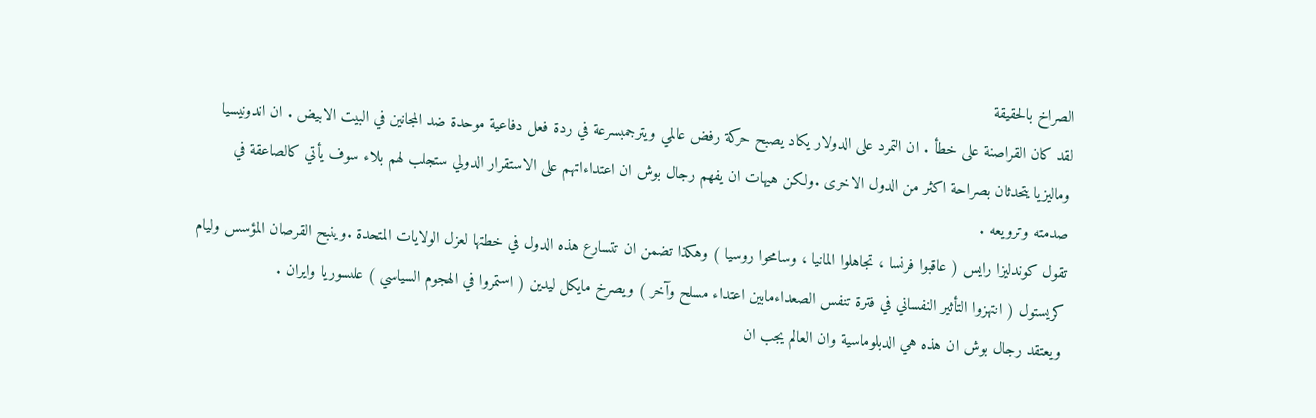الصراخ بالحقيقة
لقد كان القراصنة على خطأ . ان التمرد على الدولار يكاد يصبح حركة رفض عالمي ويترجمبسرعة في ردة فعل دفاعية موحدة ضد المجانين في البيت الابيض . ان اندونيسيا وماليزيا يتحدثان بصراحة اكثر من الدول الاخرى .ولكن هيهات ان يفهم رجال بوش ان اعتداءاتهم على الاستقرار الدولي ستجلب لهم بلاء سوف يأتي كالصاعقة في صدمته وترويعه .
تقول كوندليزا رايس ( عاقبوا فرنسا ، تجاهلوا المانيا ، وسامحوا روسيا ) وهكذا تضمن ان تتسارع هذه الدول في خطتها لعزل الولايات المتحدة .وينبح القرصان المؤسس وليام كريستول ( انتهزوا التأثير النفساني في فترة تنفس الصعداءمابين اعتداء مسلح وآخر ) ويصرخ مايكل ليدين ( استمروا في الهجوم السياسي ) علىسوريا وايران .
ويعتقد رجال بوش ان هذه هي الدبلوماسية وان العالم يجب ان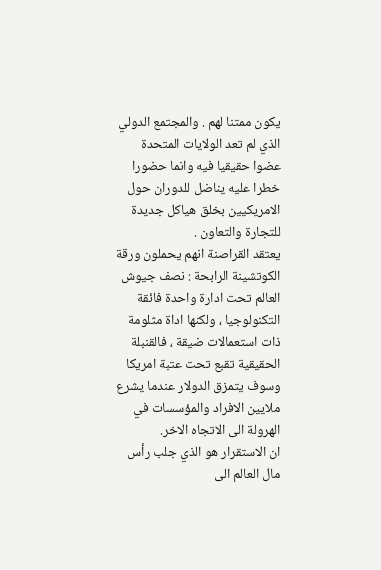يكون ممتنا لهم . والمجتمع الدولي الذي لم تعد الولايات المتحدة عضوا حقيقيا فيه وانما حضورا خطرا عليه يناضل للدوران حول الامريكيين بخلق هياكل جديدة للتجارة والتعاون .
يعتقد القراصنة انهم يحملون ورقة الكوتشينة الرابحة : نصف جيوش العالم تحت ادارة واحدة فائقة التكنولوجيا ، ولكنها اداة مثلومة ذات استعمالات ضيقة ، فالقنبلة الحقيقية تقبع تحت عتبة امريكا وسوف يتمزق الدولار عندما يشرع ملايين الافراد والمؤسسات في الهرولة الى الاتجاه الاخر.
ان الاستقرار هو الذي جلب رأس مال العالم الى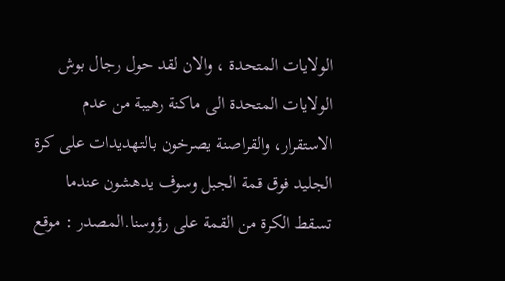الولايات المتحدة ، والان لقد حول رجال بوش الولايات المتحدة الى ماكنة رهيبة من عدم الاستقرار، والقراصنة يصرخون بالتهديدات على كرة الجليد فوق قمة الجبل وسوف يدهشون عندما تسقط الكرة من القمة على رؤوسنا.المصدر : موقع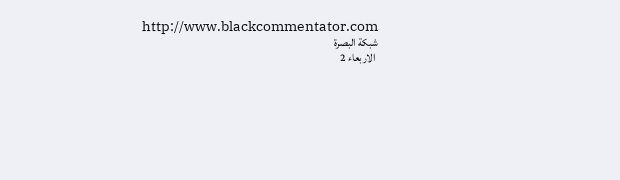http://www.blackcommentator.com
شبكة البصرة
 الاربعاء 2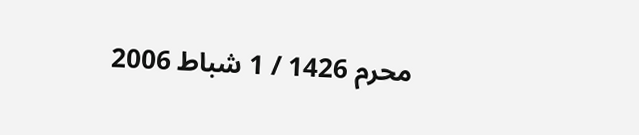محرم 1426 / 1 شباط 2006